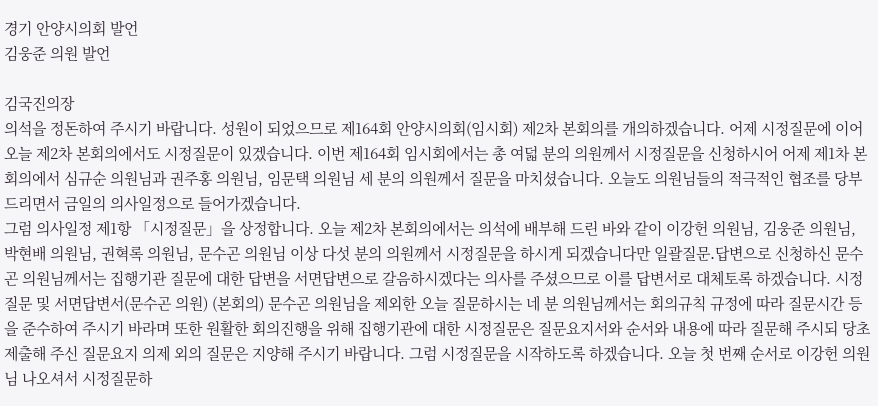경기 안양시의회 발언
김웅준 의원 발언

김국진의장
의석을 정돈하여 주시기 바랍니다. 성원이 되었으므로 제164회 안양시의회(임시회) 제2차 본회의를 개의하겠습니다. 어제 시정질문에 이어 오늘 제2차 본회의에서도 시정질문이 있겠습니다. 이번 제164회 임시회에서는 총 여덟 분의 의원께서 시정질문을 신청하시어 어제 제1차 본회의에서 심규순 의원님과 권주홍 의원님, 임문택 의원님 세 분의 의원께서 질문을 마치셨습니다. 오늘도 의원님들의 적극적인 협조를 당부드리면서 금일의 의사일정으로 들어가겠습니다.
그럼 의사일정 제1항 「시정질문」을 상정합니다. 오늘 제2차 본회의에서는 의석에 배부해 드린 바와 같이 이강헌 의원님, 김웅준 의원님, 박현배 의원님, 권혁록 의원님, 문수곤 의원님 이상 다섯 분의 의원께서 시정질문을 하시게 되겠습니다만 일괄질문․답변으로 신청하신 문수곤 의원님께서는 집행기관 질문에 대한 답변을 서면답변으로 갈음하시겠다는 의사를 주셨으므로 이를 답변서로 대체토록 하겠습니다. 시정질문 및 서면답변서(문수곤 의원) (본회의) 문수곤 의원님을 제외한 오늘 질문하시는 네 분 의원님께서는 회의규칙 규정에 따라 질문시간 등을 준수하여 주시기 바라며 또한 원활한 회의진행을 위해 집행기관에 대한 시정질문은 질문요지서와 순서와 내용에 따라 질문해 주시되 당초 제출해 주신 질문요지 의제 외의 질문은 지양해 주시기 바랍니다. 그럼 시정질문을 시작하도록 하겠습니다. 오늘 첫 번째 순서로 이강헌 의원님 나오셔서 시정질문하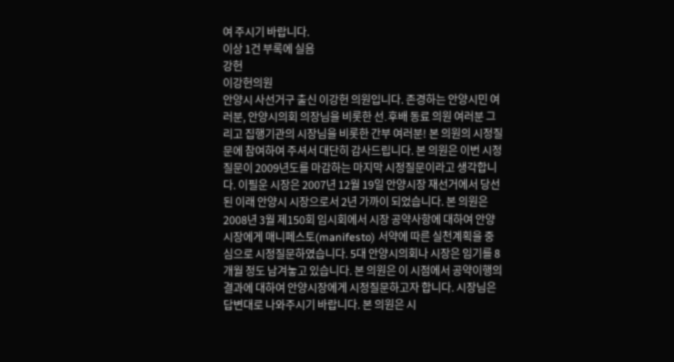여 주시기 바랍니다.
이상 1건 부록에 실음
강헌
이강헌의원
안양시 사선거구 출신 이강헌 의원입니다. 존경하는 안양시민 여러분, 안양시의회 의장님을 비롯한 선․후배 동료 의원 여러분 그리고 집행기관의 시장님을 비롯한 간부 여러분! 본 의원의 시정질문에 참여하여 주셔서 대단히 감사드립니다. 본 의원은 이번 시정질문이 2009년도를 마감하는 마지막 시정질문이라고 생각합니다. 이필운 시장은 2007년 12월 19일 안양시장 재선거에서 당선된 이래 안양시 시장으로서 2년 가까이 되었습니다. 본 의원은 2008년 3월 제150회 임시회에서 시장 공약사항에 대하여 안양시장에게 매니페스토(manifesto) 서약에 따른 실천계획을 중심으로 시정질문하였습니다. 5대 안양시의회나 시장은 임기를 8개월 정도 남겨놓고 있습니다. 본 의원은 이 시점에서 공약이행의 결과에 대하여 안양시장에게 시정질문하고자 합니다. 시장님은 답변대로 나와주시기 바랍니다. 본 의원은 시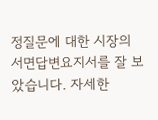정질문에 대한 시장의 서면답변요지서를 잘 보았습니다. 자세한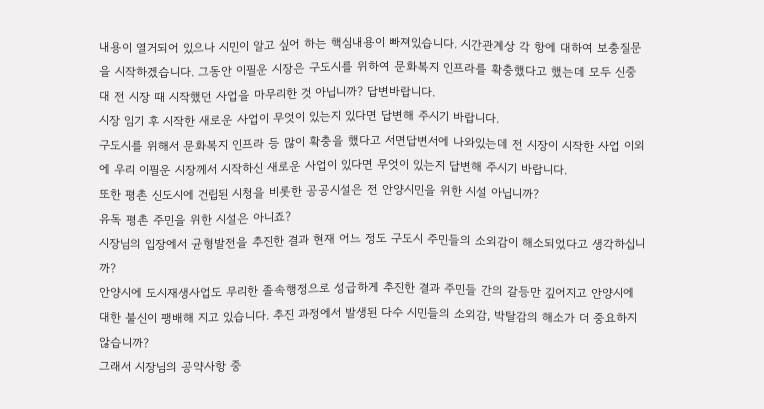내용이 열거되어 있으나 시민이 알고 싶어 하는 핵심내용이 빠져있습니다. 시간관계상 각 항에 대하여 보충질문을 시작하겠습니다. 그동안 이필운 시장은 구도시를 위하여 문화복지 인프라를 확충했다고 했는데 모두 신중대 전 시장 때 시작했던 사업을 마무리한 것 아닙니까? 답변바랍니다.
시장 임기 후 시작한 새로운 사업이 무엇이 있는지 있다면 답변해 주시기 바랍니다.
구도시를 위해서 문화복지 인프라 등 많이 확충을 했다고 서면답변서에 나와있는데 전 시장이 시작한 사업 이외에 우리 이필운 시장께서 시작하신 새로운 사업이 있다면 무엇이 있는지 답변해 주시기 바랍니다.
또한 평촌 신도시에 건립된 시청을 비롯한 공공시설은 전 안양시민을 위한 시설 아닙니까?
유독 평촌 주민을 위한 시설은 아니죠?
시장님의 입장에서 균형발전을 추진한 결과 현재 어느 정도 구도시 주민들의 소외감이 해소되었다고 생각하십니까?
안양시에 도시재생사업도 무리한 졸속행정으로 성급하게 추진한 결과 주민들 간의 갈등만 깊어지고 안양시에 대한 불신이 팽배해 지고 있습니다. 추진 과정에서 발생된 다수 시민들의 소외감, 박탈감의 해소가 더 중요하지 않습니까?
그래서 시장님의 공약사항 중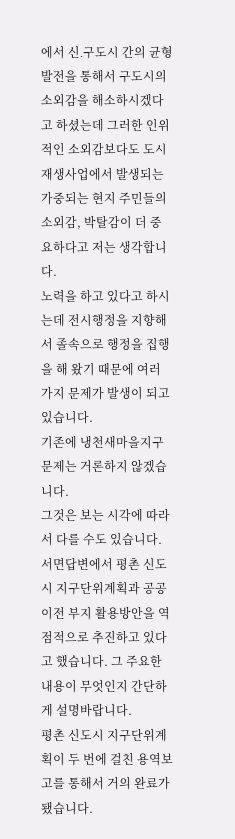에서 신․구도시 간의 균형발전을 통해서 구도시의 소외감을 해소하시겠다고 하셨는데 그러한 인위적인 소외감보다도 도시재생사업에서 발생되는 가중되는 현지 주민들의 소외감, 박탈감이 더 중요하다고 저는 생각합니다.
노력을 하고 있다고 하시는데 전시행정을 지향해서 졸속으로 행정을 집행을 해 왔기 때문에 여러 가지 문제가 발생이 되고 있습니다.
기존에 냉천새마을지구 문제는 거론하지 않겠습니다.
그것은 보는 시각에 따라서 다를 수도 있습니다. 서면답변에서 평촌 신도시 지구단위계획과 공공이전 부지 활용방안을 역점적으로 추진하고 있다고 했습니다. 그 주요한 내용이 무엇인지 간단하게 설명바랍니다.
평촌 신도시 지구단위계획이 두 번에 걸친 용역보고를 통해서 거의 완료가 됐습니다.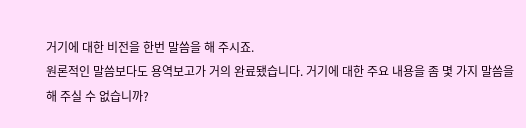거기에 대한 비전을 한번 말씀을 해 주시죠.
원론적인 말씀보다도 용역보고가 거의 완료됐습니다. 거기에 대한 주요 내용을 좀 몇 가지 말씀을 해 주실 수 없습니까?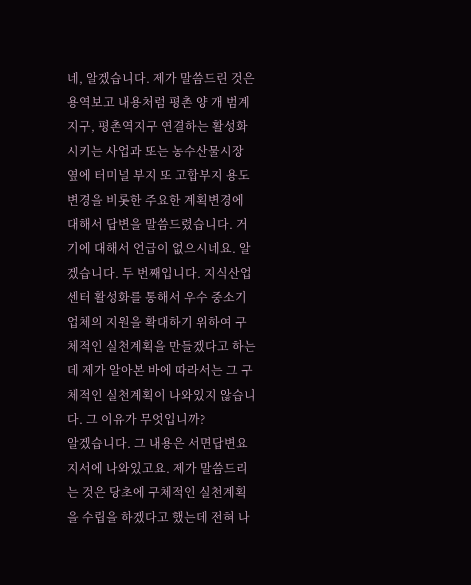네, 알겠습니다. 제가 말씀드린 것은 용역보고 내용처럼 평촌 양 개 범계지구, 평촌역지구 연결하는 활성화시키는 사업과 또는 농수산물시장 옆에 터미널 부지 또 고합부지 용도변경을 비롯한 주요한 계획변경에 대해서 답변을 말씀드렸습니다. 거기에 대해서 언급이 없으시네요. 알겠습니다. 두 번째입니다. 지식산업센터 활성화를 통해서 우수 중소기업체의 지원을 확대하기 위하여 구체적인 실천계획을 만들겠다고 하는데 제가 알아본 바에 따라서는 그 구체적인 실천계획이 나와있지 않습니다. 그 이유가 무엇입니까?
알겠습니다. 그 내용은 서면답변요지서에 나와있고요. 제가 말씀드리는 것은 당초에 구체적인 실천계획을 수립을 하겠다고 했는데 전혀 나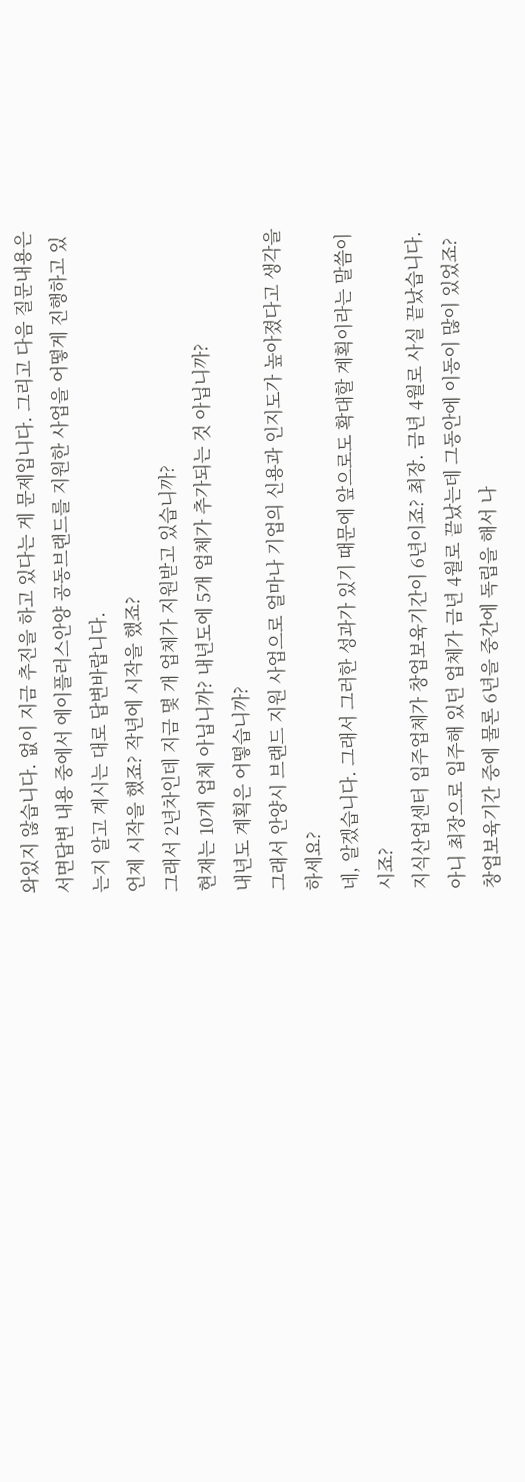와있지 않습니다. 없이 지금 추진을 하고 있다는 게 문제입니다. 그리고 다음 질문내용은 서면답변 내용 중에서 에이플러스안양 공동브랜드를 지원한 사업을 어떻게 진행하고 있는지 알고 계시는 대로 답변바랍니다.
언제 시작을 했죠? 작년에 시작을 했죠?
그래서 2년차인데 지금 몇 개 업체가 지원받고 있습니까?
현재는 10개 업체 아닙니까? 내년도에 5개 업체가 추가되는 것 아닙니까?
내년도 계획은 어떻습니까?
그래서 안양시 브랜드 지원 사업으로 얼마나 기업의 신용과 인지도가 높아졌다고 생각을 하세요?
네, 알겠습니다. 그래서 그러한 성과가 있기 때문에 앞으로도 확대할 계획이라는 말씀이시죠?
지식산업센터 입주업체가 창업보육기간이 6년이죠? 최장. 금년 4월로 사실 끝났습니다.
아니 최장으로 입주해 있던 업체가 금년 4월로 끝났는데 그동안에 이동이 많이 있었죠?
창업보육기간 중에 물론 6년을 중간에 독립을 해서 나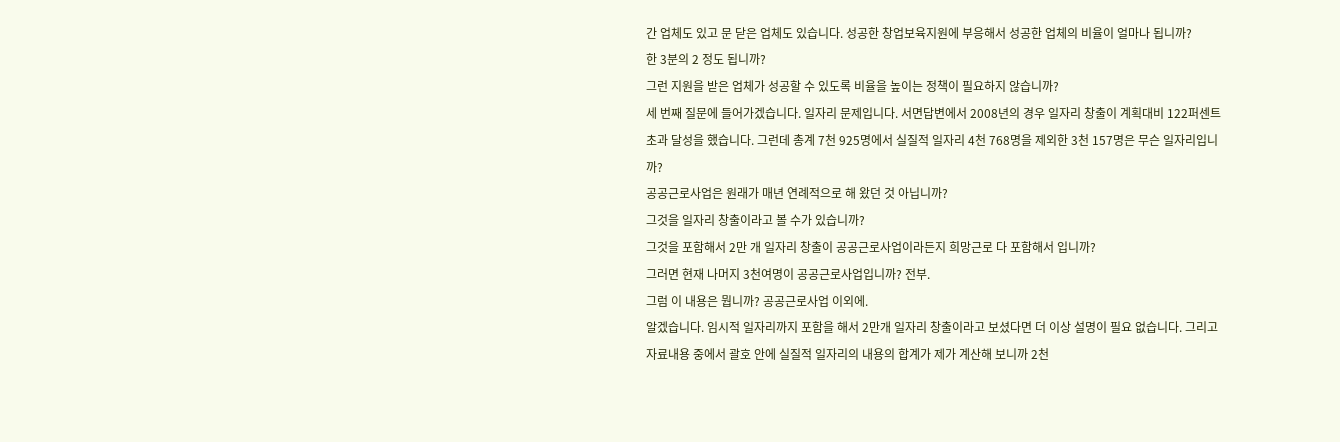간 업체도 있고 문 닫은 업체도 있습니다. 성공한 창업보육지원에 부응해서 성공한 업체의 비율이 얼마나 됩니까?
한 3분의 2 정도 됩니까?
그런 지원을 받은 업체가 성공할 수 있도록 비율을 높이는 정책이 필요하지 않습니까?
세 번째 질문에 들어가겠습니다. 일자리 문제입니다. 서면답변에서 2008년의 경우 일자리 창출이 계획대비 122퍼센트 초과 달성을 했습니다. 그런데 총계 7천 925명에서 실질적 일자리 4천 768명을 제외한 3천 157명은 무슨 일자리입니까?
공공근로사업은 원래가 매년 연례적으로 해 왔던 것 아닙니까?
그것을 일자리 창출이라고 볼 수가 있습니까?
그것을 포함해서 2만 개 일자리 창출이 공공근로사업이라든지 희망근로 다 포함해서 입니까?
그러면 현재 나머지 3천여명이 공공근로사업입니까? 전부.
그럼 이 내용은 뭡니까? 공공근로사업 이외에.
알겠습니다. 임시적 일자리까지 포함을 해서 2만개 일자리 창출이라고 보셨다면 더 이상 설명이 필요 없습니다. 그리고 자료내용 중에서 괄호 안에 실질적 일자리의 내용의 합계가 제가 계산해 보니까 2천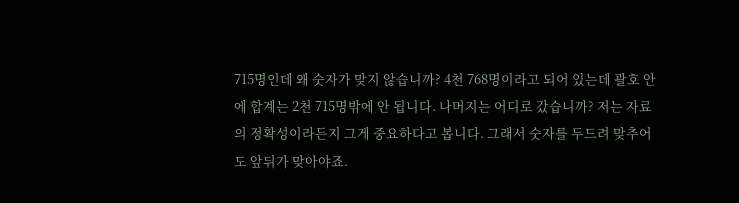715명인데 왜 숫자가 맞지 않습니까? 4천 768명이라고 되어 있는데 괄호 안에 합계는 2천 715명밖에 안 됩니다. 나머지는 어디로 갔습니까? 저는 자료의 정확성이라든지 그게 중요하다고 봅니다. 그래서 숫자를 두드려 맞추어도 앞뒤가 맞아야죠.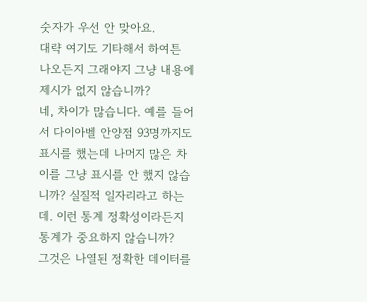숫자가 우선 안 맞아요.
대략 여기도 기타해서 하여튼 나오든지 그래야지 그냥 내용에 제시가 없지 않습니까?
네, 차이가 많습니다. 예를 들어서 다이아벨 안양점 93명까지도 표시를 했는데 나머지 많은 차이를 그냥 표시를 안 했지 않습니까? 실질적 일자리라고 하는데. 이런 통계 정확성이라든지 통계가 중요하지 않습니까?
그것은 나열된 정확한 데이터를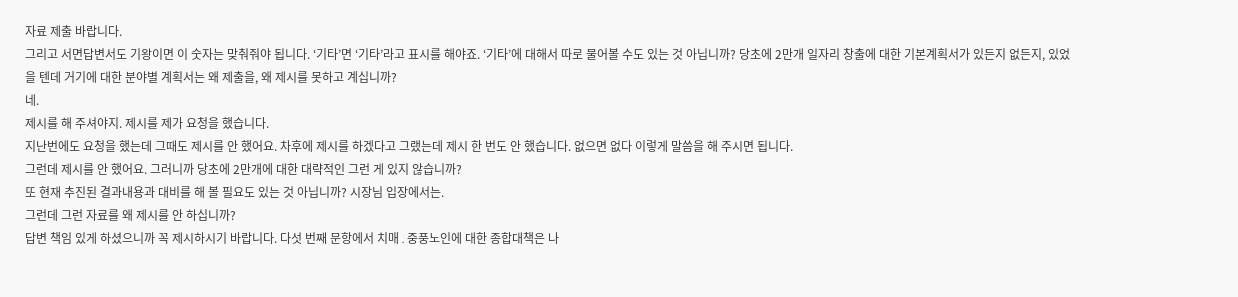자료 제출 바랍니다.
그리고 서면답변서도 기왕이면 이 숫자는 맞춰줘야 됩니다. ‘기타’면 ‘기타’라고 표시를 해야죠. ‘기타’에 대해서 따로 물어볼 수도 있는 것 아닙니까? 당초에 2만개 일자리 창출에 대한 기본계획서가 있든지 없든지, 있었을 텐데 거기에 대한 분야별 계획서는 왜 제출을, 왜 제시를 못하고 계십니까?
네.
제시를 해 주셔야지. 제시를 제가 요청을 했습니다.
지난번에도 요청을 했는데 그때도 제시를 안 했어요. 차후에 제시를 하겠다고 그랬는데 제시 한 번도 안 했습니다. 없으면 없다 이렇게 말씀을 해 주시면 됩니다.
그런데 제시를 안 했어요. 그러니까 당초에 2만개에 대한 대략적인 그런 게 있지 않습니까?
또 현재 추진된 결과내용과 대비를 해 볼 필요도 있는 것 아닙니까? 시장님 입장에서는.
그런데 그런 자료를 왜 제시를 안 하십니까?
답변 책임 있게 하셨으니까 꼭 제시하시기 바랍니다. 다섯 번째 문항에서 치매․중풍노인에 대한 종합대책은 나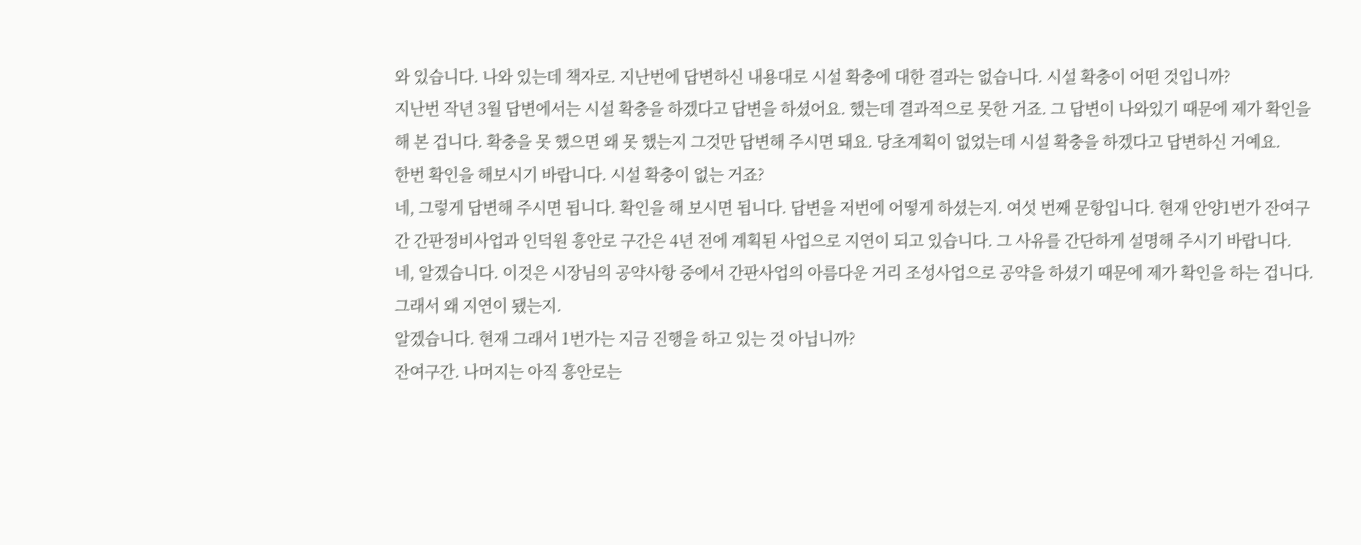와 있습니다. 나와 있는데 책자로. 지난번에 답변하신 내용대로 시설 확충에 대한 결과는 없습니다. 시설 확충이 어떤 것입니까?
지난번 작년 3월 답변에서는 시설 확충을 하겠다고 답변을 하셨어요. 했는데 결과적으로 못한 거죠. 그 답변이 나와있기 때문에 제가 확인을 해 본 겁니다. 확충을 못 했으면 왜 못 했는지 그것만 답변해 주시면 돼요. 당초계획이 없었는데 시설 확충을 하겠다고 답변하신 거예요.
한번 확인을 해보시기 바랍니다. 시설 확충이 없는 거죠?
네, 그렇게 답변해 주시면 됩니다. 확인을 해 보시면 됩니다. 답변을 저번에 어떻게 하셨는지. 여섯 번째 문항입니다. 현재 안양1번가 잔여구간 간판정비사업과 인덕원 흥안로 구간은 4년 전에 계획된 사업으로 지연이 되고 있습니다. 그 사유를 간단하게 설명해 주시기 바랍니다.
네, 알겠습니다. 이것은 시장님의 공약사항 중에서 간판사업의 아름다운 거리 조성사업으로 공약을 하셨기 때문에 제가 확인을 하는 겁니다. 그래서 왜 지연이 됐는지.
알겠습니다. 현재 그래서 1번가는 지금 진행을 하고 있는 것 아닙니까?
잔여구간. 나머지는 아직 흥안로는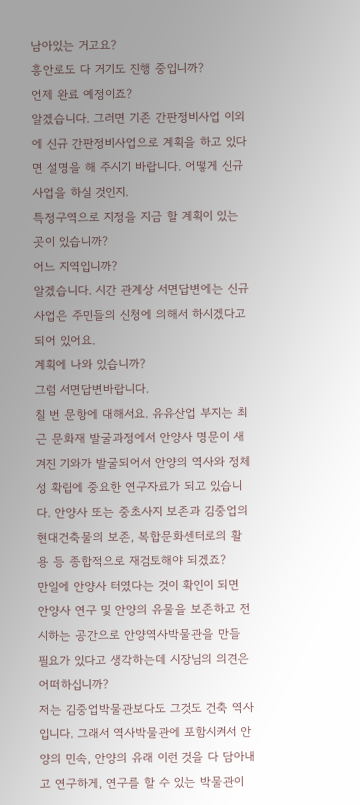남아있는 거고요?
흥안로도 다 거기도 진행 중입니까?
언제 완료 예정이죠?
알겠습니다. 그러면 기존 간판정비사업 이외에 신규 간판정비사업으로 계획을 하고 있다면 설명을 해 주시기 바랍니다. 어떻게 신규 사업을 하실 것인지.
특정구역으로 지정을 지금 할 계획이 있는 곳이 있습니까?
어느 지역입니까?
알겠습니다. 시간 관계상 서면답변에는 신규 사업은 주민들의 신청에 의해서 하시겠다고 되어 있어요.
계획에 나와 있습니까?
그럼 서면답변바랍니다.
칠 번 문항에 대해서요. 유유산업 부지는 최근 문화재 발굴과정에서 안양사 명문이 새겨진 기와가 발굴되어서 안양의 역사와 정체성 확립에 중요한 연구자료가 되고 있습니다. 안양사 또는 중초사지 보존과 김중업의 현대건축물의 보존, 복합문화센터로의 활용 등 종합적으로 재검토해야 되겠죠?
만일에 안양사 터였다는 것이 확인이 되면 안양사 연구 및 안양의 유물을 보존하고 전시하는 공간으로 안양역사박물관을 만들 필요가 있다고 생각하는데 시장님의 의견은 어떠하십니까?
저는 김중업박물관보다도 그것도 건축 역사입니다. 그래서 역사박물관에 포함시켜서 안양의 민속, 안양의 유래 이런 것을 다 담아내고 연구하게, 연구를 할 수 있는 박물관이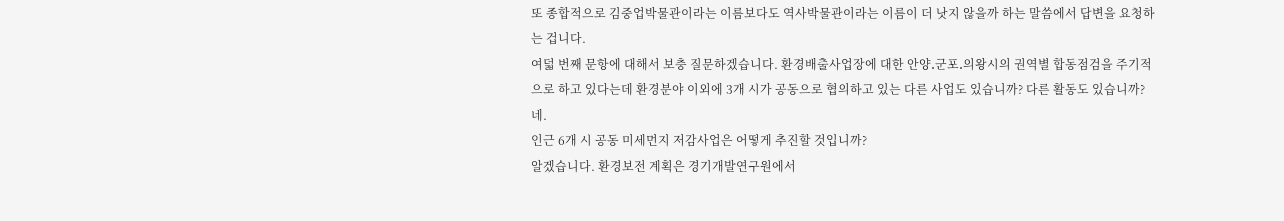또 종합적으로 김중업박물관이라는 이름보다도 역사박물관이라는 이름이 더 낫지 않을까 하는 말씀에서 답변을 요청하는 겁니다.
여덟 번째 문항에 대해서 보충 질문하겠습니다. 환경배출사업장에 대한 안양․군포․의왕시의 권역별 합동점검을 주기적으로 하고 있다는데 환경분야 이외에 3개 시가 공동으로 협의하고 있는 다른 사업도 있습니까? 다른 활동도 있습니까?
네.
인근 6개 시 공동 미세먼지 저감사업은 어떻게 추진할 것입니까?
알겠습니다. 환경보전 계획은 경기개발연구원에서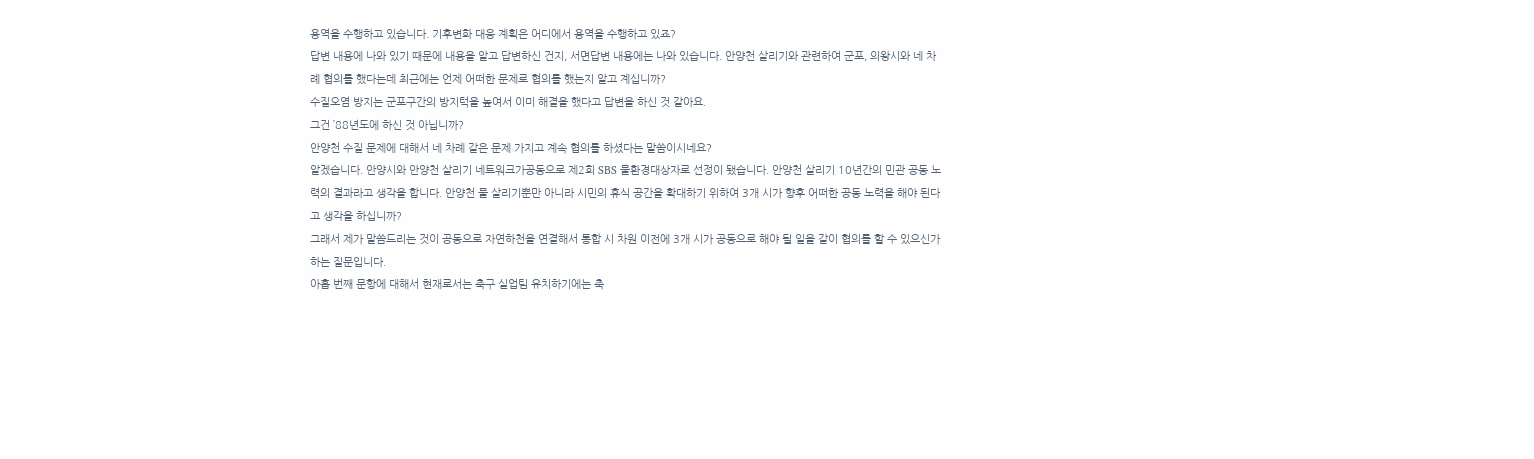용역을 수행하고 있습니다. 기후변화 대응 계획은 어디에서 용역을 수행하고 있죠?
답변 내용에 나와 있기 때문에 내용을 알고 답변하신 건지, 서면답변 내용에는 나와 있습니다. 안양천 살리기와 관련하여 군포, 의왕시와 네 차례 협의를 했다는데 최근에는 언제 어떠한 문제로 협의를 했는지 알고 계십니까?
수질오염 방지는 군포구간의 방지턱을 높여서 이미 해결을 했다고 답변을 하신 것 같아요.
그건 ’88년도에 하신 것 아닙니까?
안양천 수질 문제에 대해서 네 차례 같은 문제 가지고 계속 협의를 하셨다는 말씀이시네요?
알겠습니다. 안양시와 안양천 살리기 네트워크가공동으로 제2회 SBS 물환경대상자로 선정이 됐습니다. 안양천 살리기 10년간의 민관 공동 노력의 결과라고 생각을 합니다. 안양천 물 살리기뿐만 아니라 시민의 휴식 공간을 확대하기 위하여 3개 시가 향후 어떠한 공동 노력을 해야 된다고 생각을 하십니까?
그래서 제가 말씀드리는 것이 공동으로 자연하천을 연결해서 통합 시 차원 이전에 3개 시가 공동으로 해야 될 일을 같이 협의를 할 수 있으신가 하는 질문입니다.
아홉 번째 문항에 대해서 현재로서는 축구 실업팀 유치하기에는 축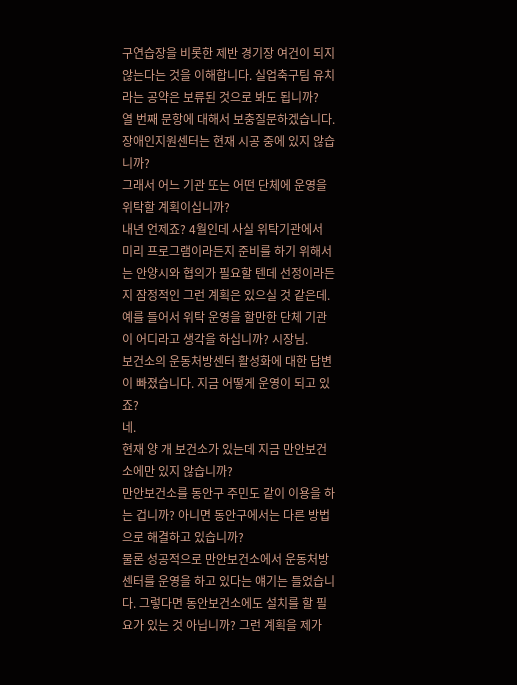구연습장을 비롯한 제반 경기장 여건이 되지 않는다는 것을 이해합니다. 실업축구팀 유치라는 공약은 보류된 것으로 봐도 됩니까?
열 번째 문항에 대해서 보충질문하겠습니다. 장애인지원센터는 현재 시공 중에 있지 않습니까?
그래서 어느 기관 또는 어떤 단체에 운영을 위탁할 계획이십니까?
내년 언제죠? 4월인데 사실 위탁기관에서 미리 프로그램이라든지 준비를 하기 위해서는 안양시와 협의가 필요할 텐데 선정이라든지 잠정적인 그런 계획은 있으실 것 같은데.
예를 들어서 위탁 운영을 할만한 단체 기관이 어디라고 생각을 하십니까? 시장님.
보건소의 운동처방센터 활성화에 대한 답변이 빠졌습니다. 지금 어떻게 운영이 되고 있죠?
네.
현재 양 개 보건소가 있는데 지금 만안보건소에만 있지 않습니까?
만안보건소를 동안구 주민도 같이 이용을 하는 겁니까? 아니면 동안구에서는 다른 방법으로 해결하고 있습니까?
물론 성공적으로 만안보건소에서 운동처방센터를 운영을 하고 있다는 얘기는 들었습니다. 그렇다면 동안보건소에도 설치를 할 필요가 있는 것 아닙니까? 그런 계획을 제가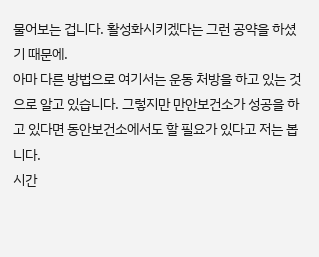물어보는 겁니다. 활성화시키겠다는 그런 공약을 하셨기 때문에.
아마 다른 방법으로 여기서는 운동 처방을 하고 있는 것으로 알고 있습니다. 그렇지만 만안보건소가 성공을 하고 있다면 동안보건소에서도 할 필요가 있다고 저는 봅니다.
시간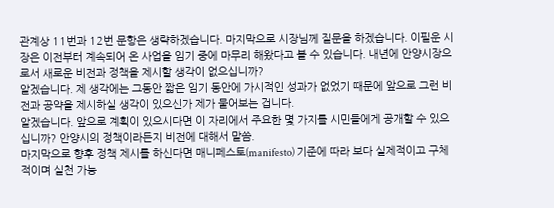관계상 11번과 12번 문항은 생략하겠습니다. 마지막으로 시장님께 질문을 하겠습니다. 이필운 시장은 이전부터 계속되어 온 사업을 임기 중에 마무리 해왔다고 볼 수 있습니다. 내년에 안양시장으로서 새로운 비전과 정책을 제시할 생각이 없으십니까?
알겠습니다. 제 생각에는 그동안 짧은 임기 동안에 가시적인 성과가 없었기 때문에 앞으로 그런 비전과 공약을 제시하실 생각이 있으신가 제가 물어보는 겁니다.
알겠습니다. 앞으로 계획이 있으시다면 이 자리에서 주요한 몇 가지를 시민들에게 공개할 수 있으십니까? 안양시의 정책이라든지 비전에 대해서 말씀.
마지막으로 향후 정책 제시를 하신다면 매니페스토(manifesto) 기준에 따라 보다 실제적이고 구체적이며 실천 가능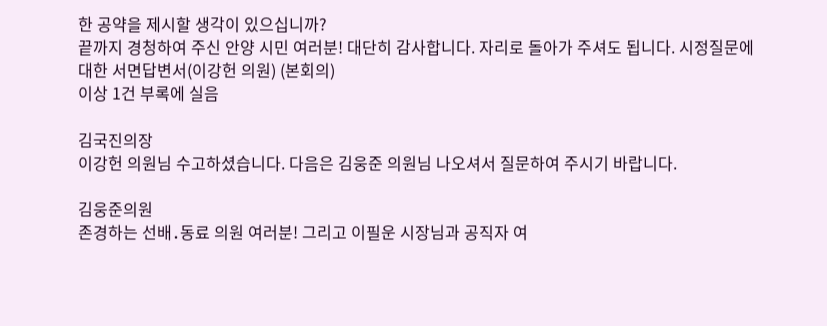한 공약을 제시할 생각이 있으십니까?
끝까지 경청하여 주신 안양 시민 여러분! 대단히 감사합니다. 자리로 돌아가 주셔도 됩니다. 시정질문에 대한 서면답변서(이강헌 의원) (본회의)
이상 1건 부록에 실음

김국진의장
이강헌 의원님 수고하셨습니다. 다음은 김웅준 의원님 나오셔서 질문하여 주시기 바랍니다.

김웅준의원
존경하는 선배․동료 의원 여러분! 그리고 이필운 시장님과 공직자 여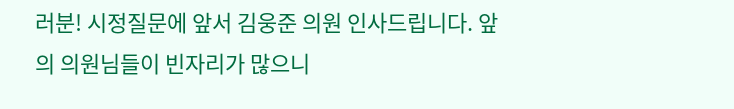러분! 시정질문에 앞서 김웅준 의원 인사드립니다. 앞의 의원님들이 빈자리가 많으니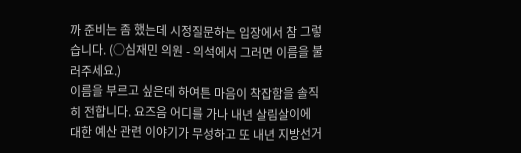까 준비는 좀 했는데 시정질문하는 입장에서 참 그렇습니다. (○심재민 의원 - 의석에서 그러면 이름을 불러주세요.)
이름을 부르고 싶은데 하여튼 마음이 착잡함을 솔직히 전합니다. 요즈음 어디를 가나 내년 살림살이에 대한 예산 관련 이야기가 무성하고 또 내년 지방선거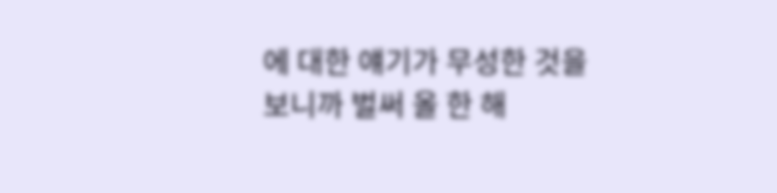에 대한 얘기가 무성한 것을 보니까 벌써 올 한 해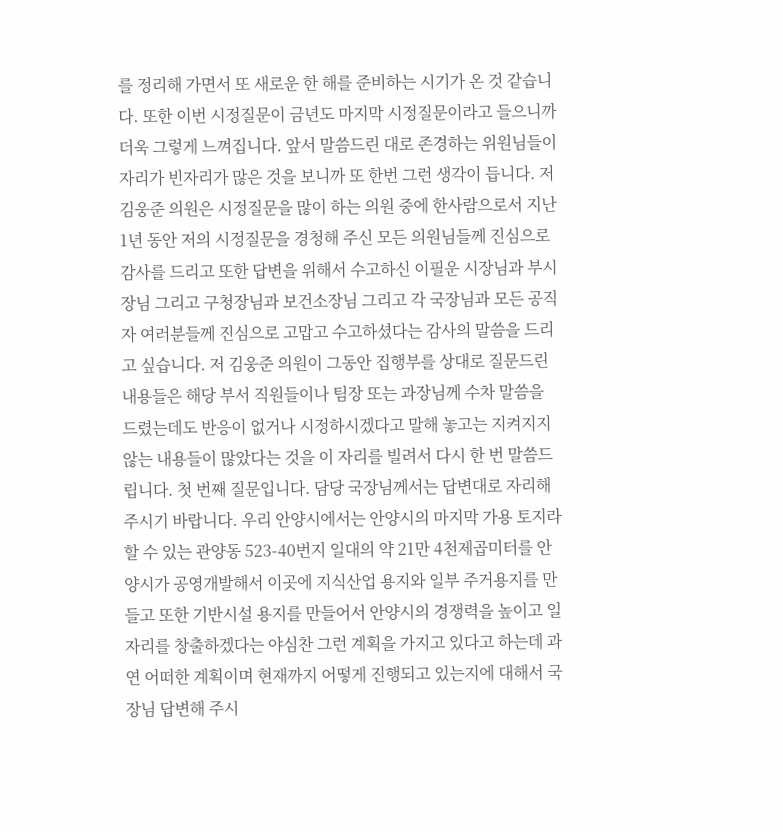를 정리해 가면서 또 새로운 한 해를 준비하는 시기가 온 것 같습니다. 또한 이번 시정질문이 금년도 마지막 시정질문이라고 들으니까 더욱 그렇게 느껴집니다. 앞서 말씀드린 대로 존경하는 위원님들이 자리가 빈자리가 많은 것을 보니까 또 한번 그런 생각이 듭니다. 저 김웅준 의원은 시정질문을 많이 하는 의원 중에 한사람으로서 지난 1년 동안 저의 시정질문을 경청해 주신 모든 의원님들께 진심으로 감사를 드리고 또한 답변을 위해서 수고하신 이필운 시장님과 부시장님 그리고 구청장님과 보건소장님 그리고 각 국장님과 모든 공직자 여러분들께 진심으로 고맙고 수고하셨다는 감사의 말씀을 드리고 싶습니다. 저 김웅준 의원이 그동안 집행부를 상대로 질문드린 내용들은 해당 부서 직원들이나 팀장 또는 과장님께 수차 말씀을 드렸는데도 반응이 없거나 시정하시겠다고 말해 놓고는 지켜지지 않는 내용들이 많았다는 것을 이 자리를 빌려서 다시 한 번 말씀드립니다. 첫 번째 질문입니다. 담당 국장님께서는 답변대로 자리해 주시기 바랍니다. 우리 안양시에서는 안양시의 마지막 가용 토지라 할 수 있는 관양동 523-40번지 일대의 약 21만 4천제곱미터를 안양시가 공영개발해서 이곳에 지식산업 용지와 일부 주거용지를 만들고 또한 기반시설 용지를 만들어서 안양시의 경쟁력을 높이고 일자리를 창출하겠다는 야심찬 그런 계획을 가지고 있다고 하는데 과연 어떠한 계획이며 현재까지 어떻게 진행되고 있는지에 대해서 국장님 답변해 주시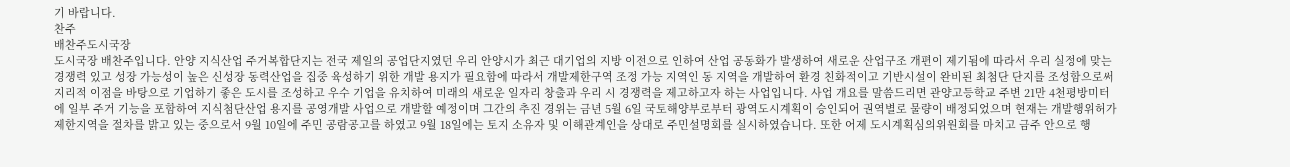기 바랍니다.
찬주
배찬주도시국장
도시국장 배찬주입니다. 안양 지식산업 주거복합단지는 전국 제일의 공업단지였던 우리 안양시가 최근 대기업의 지방 이전으로 인하여 산업 공동화가 발생하여 새로운 산업구조 개편이 제기됨에 따라서 우리 실정에 맞는 경쟁력 있고 성장 가능성이 높은 신성장 동력산업을 집중 육성하기 위한 개발 용지가 필요함에 따라서 개발제한구역 조정 가능 지역인 동 지역을 개발하여 환경 친화적이고 기반시설이 완비된 최첨단 단지를 조성함으로써 지리적 이점을 바탕으로 기업하기 좋은 도시를 조성하고 우수 기업을 유치하여 미래의 새로운 일자리 창출과 우리 시 경쟁력을 제고하고자 하는 사업입니다. 사업 개요를 말씀드리면 관양고등학교 주변 21만 4천평방미터에 일부 주거 기능을 포함하여 지식첨단산업 용지를 공영개발 사업으로 개발할 예정이며 그간의 추진 경위는 금년 5월 6일 국토해양부로부터 광역도시계획이 승인되어 권역별로 물량이 배정되었으며 현재는 개발행위허가 제한지역을 절차를 밝고 있는 중으로서 9월 10일에 주민 공람공고를 하였고 9월 18일에는 토지 소유자 및 이해관계인을 상대로 주민설명회를 실시하였습니다. 또한 어제 도시계획심의위원회를 마치고 금주 안으로 행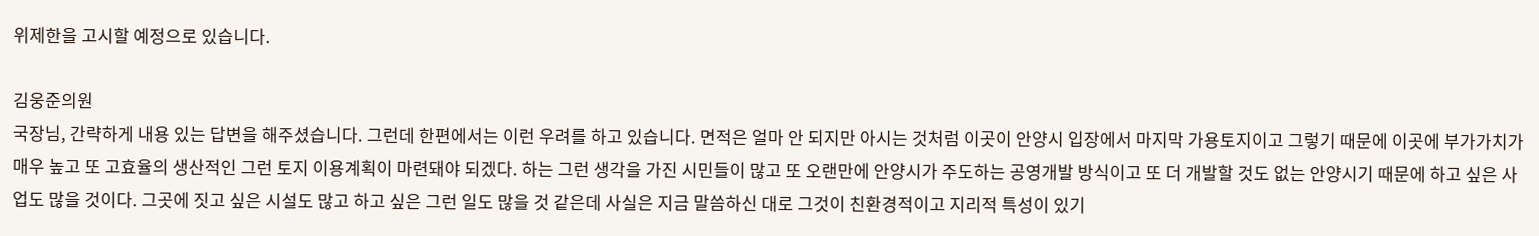위제한을 고시할 예정으로 있습니다.

김웅준의원
국장님, 간략하게 내용 있는 답변을 해주셨습니다. 그런데 한편에서는 이런 우려를 하고 있습니다. 면적은 얼마 안 되지만 아시는 것처럼 이곳이 안양시 입장에서 마지막 가용토지이고 그렇기 때문에 이곳에 부가가치가 매우 높고 또 고효율의 생산적인 그런 토지 이용계획이 마련돼야 되겠다. 하는 그런 생각을 가진 시민들이 많고 또 오랜만에 안양시가 주도하는 공영개발 방식이고 또 더 개발할 것도 없는 안양시기 때문에 하고 싶은 사업도 많을 것이다. 그곳에 짓고 싶은 시설도 많고 하고 싶은 그런 일도 많을 것 같은데 사실은 지금 말씀하신 대로 그것이 친환경적이고 지리적 특성이 있기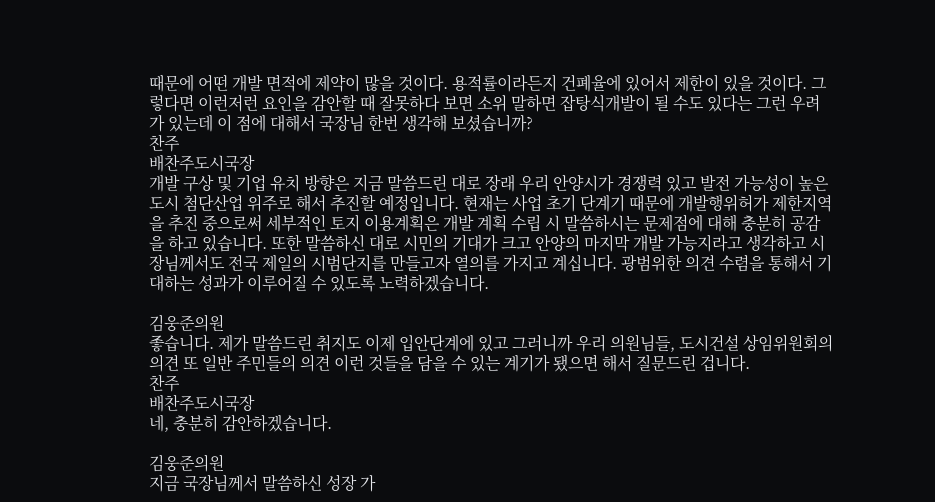때문에 어떤 개발 면적에 제약이 많을 것이다. 용적률이라든지 건폐율에 있어서 제한이 있을 것이다. 그렇다면 이런저런 요인을 감안할 때 잘못하다 보면 소위 말하면 잡탕식개발이 될 수도 있다는 그런 우려가 있는데 이 점에 대해서 국장님 한번 생각해 보셨습니까?
찬주
배찬주도시국장
개발 구상 및 기업 유치 방향은 지금 말씀드린 대로 장래 우리 안양시가 경쟁력 있고 발전 가능성이 높은 도시 첨단산업 위주로 해서 추진할 예정입니다. 현재는 사업 초기 단계기 때문에 개발행위허가 제한지역을 추진 중으로써 세부적인 토지 이용계획은 개발 계획 수립 시 말씀하시는 문제점에 대해 충분히 공감을 하고 있습니다. 또한 말씀하신 대로 시민의 기대가 크고 안양의 마지막 개발 가능지라고 생각하고 시장님께서도 전국 제일의 시범단지를 만들고자 열의를 가지고 계십니다. 광범위한 의견 수렴을 통해서 기대하는 성과가 이루어질 수 있도록 노력하겠습니다.

김웅준의원
좋습니다. 제가 말씀드린 취지도 이제 입안단계에 있고 그러니까 우리 의원님들, 도시건설 상임위원회의 의견 또 일반 주민들의 의견 이런 것들을 담을 수 있는 계기가 됐으면 해서 질문드린 겁니다.
찬주
배찬주도시국장
네, 충분히 감안하겠습니다.

김웅준의원
지금 국장님께서 말씀하신 성장 가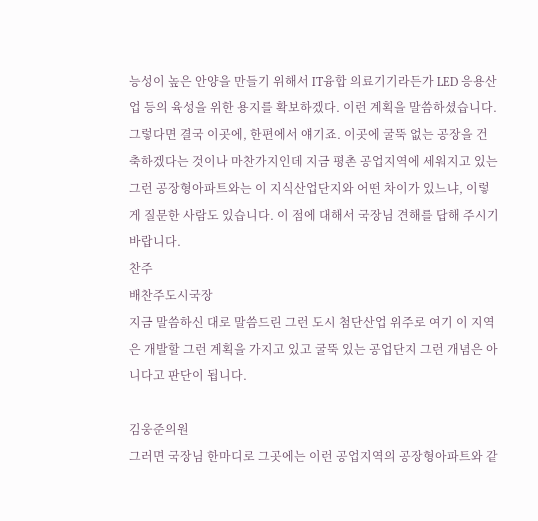능성이 높은 안양을 만들기 위해서 IT융합 의료기기라든가 LED 응용산업 등의 육성을 위한 용지를 확보하겠다. 이런 계획을 말씀하셨습니다. 그렇다면 결국 이곳에, 한편에서 얘기죠. 이곳에 굴뚝 없는 공장을 건축하겠다는 것이나 마찬가지인데 지금 평촌 공업지역에 세워지고 있는 그런 공장형아파트와는 이 지식산업단지와 어떤 차이가 있느냐, 이렇게 질문한 사람도 있습니다. 이 점에 대해서 국장님 견해를 답해 주시기 바랍니다.
찬주
배찬주도시국장
지금 말씀하신 대로 말씀드린 그런 도시 첨단산업 위주로 여기 이 지역은 개발할 그런 계획을 가지고 있고 굴뚝 있는 공업단지 그런 개념은 아니다고 판단이 됩니다.

김웅준의원
그러면 국장님 한마디로 그곳에는 이런 공업지역의 공장형아파트와 같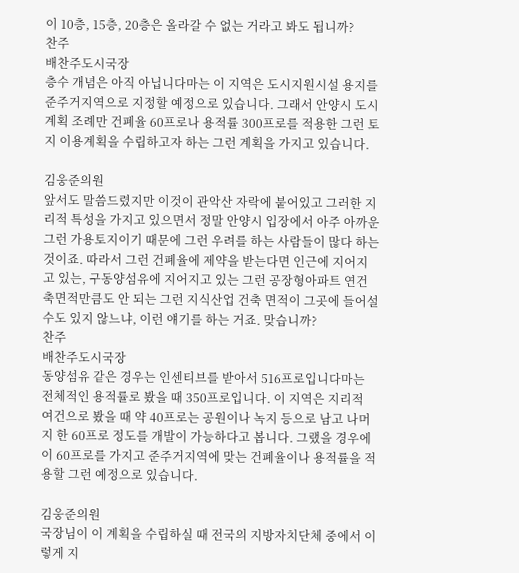이 10층, 15층, 20층은 올라갈 수 없는 거라고 봐도 됩니까?
찬주
배찬주도시국장
층수 개념은 아직 아닙니다마는 이 지역은 도시지원시설 용지를 준주거지역으로 지정할 예정으로 있습니다. 그래서 안양시 도시계획 조례만 건폐율 60프로나 용적률 300프로를 적용한 그런 토지 이용계획을 수립하고자 하는 그런 계획을 가지고 있습니다.

김웅준의원
앞서도 말씀드렸지만 이것이 관악산 자락에 붙어있고 그러한 지리적 특성을 가지고 있으면서 정말 안양시 입장에서 아주 아까운 그런 가용토지이기 때문에 그런 우려를 하는 사람들이 많다 하는 것이죠. 따라서 그런 건폐율에 제약을 받는다면 인근에 지어지고 있는, 구동양섬유에 지어지고 있는 그런 공장형아파트 연건축면적만큼도 안 되는 그런 지식산업 건축 면적이 그곳에 들어설 수도 있지 않느냐, 이런 얘기를 하는 거죠. 맞습니까?
찬주
배찬주도시국장
동양섬유 같은 경우는 인센티브를 받아서 516프로입니다마는 전체적인 용적률로 봤을 때 350프로입니다. 이 지역은 지리적 여건으로 봤을 때 약 40프로는 공원이나 녹지 등으로 남고 나머지 한 60프로 정도를 개발이 가능하다고 봅니다. 그랬을 경우에 이 60프로를 가지고 준주거지역에 맞는 건폐율이나 용적률을 적용할 그런 예정으로 있습니다.

김웅준의원
국장님이 이 계획을 수립하실 때 전국의 지방자치단체 중에서 이렇게 지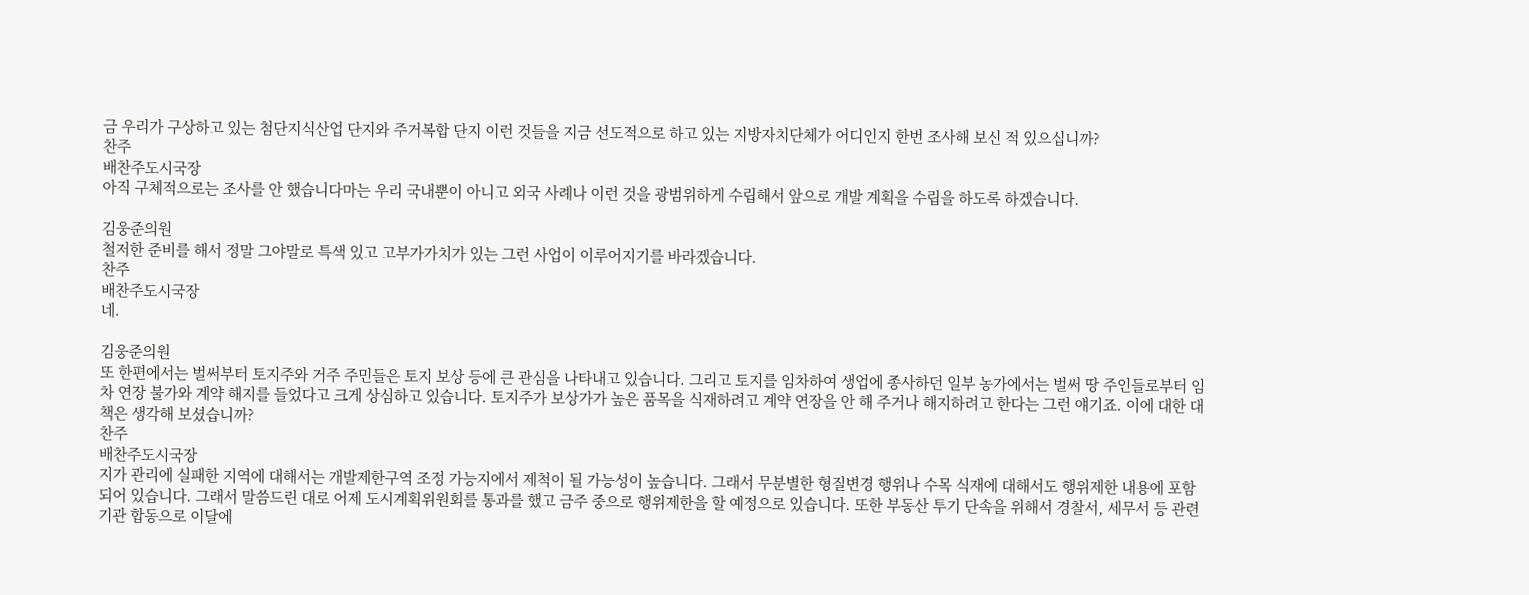금 우리가 구상하고 있는 첨단지식산업 단지와 주거복합 단지 이런 것들을 지금 선도적으로 하고 있는 지방자치단체가 어디인지 한번 조사해 보신 적 있으십니까?
찬주
배찬주도시국장
아직 구체적으로는 조사를 안 했습니다마는 우리 국내뿐이 아니고 외국 사례나 이런 것을 광범위하게 수립해서 앞으로 개발 계획을 수립을 하도록 하겠습니다.

김웅준의원
철저한 준비를 해서 정말 그야말로 특색 있고 고부가가치가 있는 그런 사업이 이루어지기를 바라겠습니다.
찬주
배찬주도시국장
네.

김웅준의원
또 한편에서는 벌써부터 토지주와 거주 주민들은 토지 보상 등에 큰 관심을 나타내고 있습니다. 그리고 토지를 임차하여 생업에 종사하던 일부 농가에서는 벌써 땅 주인들로부터 임차 연장 불가와 계약 해지를 들었다고 크게 상심하고 있습니다. 토지주가 보상가가 높은 품목을 식재하려고 계약 연장을 안 해 주거나 해지하려고 한다는 그런 얘기죠. 이에 대한 대책은 생각해 보셨습니까?
찬주
배찬주도시국장
지가 관리에 실패한 지역에 대해서는 개발제한구역 조정 가능지에서 제척이 될 가능성이 높습니다. 그래서 무분별한 형질변경 행위나 수목 식재에 대해서도 행위제한 내용에 포함되어 있습니다. 그래서 말씀드린 대로 어제 도시계획위원회를 통과를 했고 금주 중으로 행위제한을 할 예정으로 있습니다. 또한 부동산 투기 단속을 위해서 경찰서, 세무서 등 관련기관 합동으로 이달에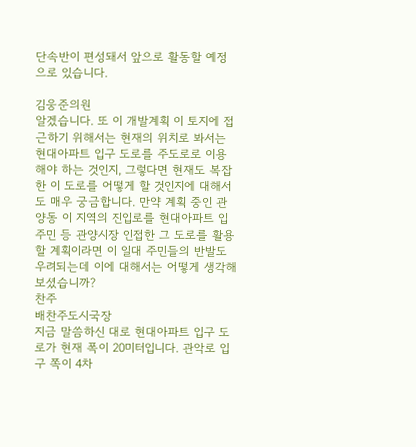단속반이 편성돼서 앞으로 활동할 예정으로 있습니다.

김웅준의원
알겠습니다. 또 이 개발계획 이 토지에 접근하기 위해서는 현재의 위치로 봐서는 현대아파트 입구 도로를 주도로로 이용해야 하는 것인지, 그렇다면 현재도 복잡한 이 도로를 어떻게 할 것인지에 대해서도 매우 궁금합니다. 만약 계획 중인 관양동 이 지역의 진입로를 현대아파트 입주민 등 관양시장 인접한 그 도로를 활용할 계획이라면 이 일대 주민들의 반발도 우려되는데 이에 대해서는 어떻게 생각해 보셨습니까?
찬주
배찬주도시국장
지금 말씀하신 대로 현대아파트 입구 도로가 현재 폭이 20미터입니다. 관악로 입구 쪽이 4차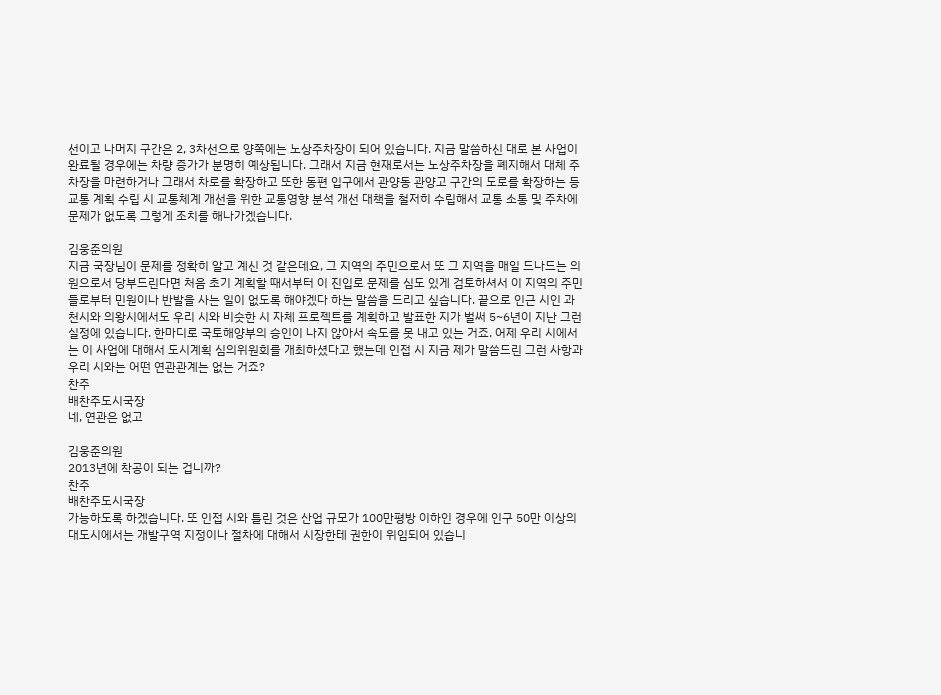선이고 나머지 구간은 2, 3차선으로 양쪽에는 노상주차장이 되어 있습니다. 지금 말씀하신 대로 본 사업이 완료될 경우에는 차량 증가가 분명히 예상됩니다. 그래서 지금 현재로서는 노상주차장을 폐지해서 대체 주차장을 마련하거나 그래서 차로를 확장하고 또한 동편 입구에서 관양동 관양고 구간의 도로를 확장하는 등 교통 계획 수립 시 교통체계 개선을 위한 교통영향 분석 개선 대책을 철저히 수립해서 교통 소통 및 주차에 문제가 없도록 그렇게 조치를 해나가겠습니다.

김웅준의원
지금 국장님이 문제를 정확히 알고 계신 것 같은데요, 그 지역의 주민으로서 또 그 지역을 매일 드나드는 의원으로서 당부드린다면 처음 초기 계획할 때서부터 이 진입로 문제를 심도 있게 검토하셔서 이 지역의 주민들로부터 민원이나 반발을 사는 일이 없도록 해야겠다 하는 말씀을 드리고 싶습니다. 끝으로 인근 시인 과천시와 의왕시에서도 우리 시와 비슷한 시 자체 프로젝트를 계획하고 발표한 지가 벌써 5~6년이 지난 그런 실정에 있습니다. 한마디로 국토해양부의 승인이 나지 않아서 속도를 못 내고 있는 거죠. 어제 우리 시에서는 이 사업에 대해서 도시계획 심의위원회를 개최하셨다고 했는데 인접 시 지금 제가 말씀드린 그런 사항과 우리 시와는 어떤 연관관계는 없는 거죠?
찬주
배찬주도시국장
네, 연관은 없고

김웅준의원
2013년에 착공이 되는 겁니까?
찬주
배찬주도시국장
가능하도록 하겠습니다. 또 인접 시와 틀린 것은 산업 규모가 100만평방 이하인 경우에 인구 50만 이상의 대도시에서는 개발구역 지정이나 절차에 대해서 시장한테 권한이 위임되어 있습니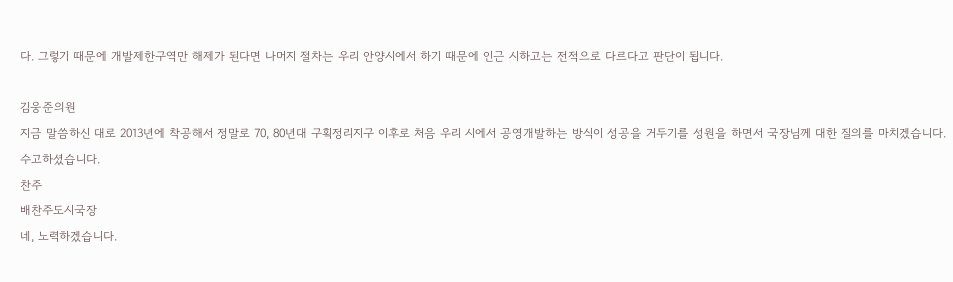다. 그렇기 때문에 개발제한구역만 해제가 된다면 나머지 절차는 우리 안양시에서 하기 때문에 인근 시하고는 전적으로 다르다고 판단이 됩니다.

김웅준의원
지금 말씀하신 대로 2013년에 착공해서 정말로 70, 80년대 구획정리지구 이후로 처음 우리 시에서 공영개발하는 방식이 성공을 거두기를 성원을 하면서 국장님께 대한 질의를 마치겠습니다. 수고하셨습니다.
찬주
배찬주도시국장
네, 노력하겠습니다.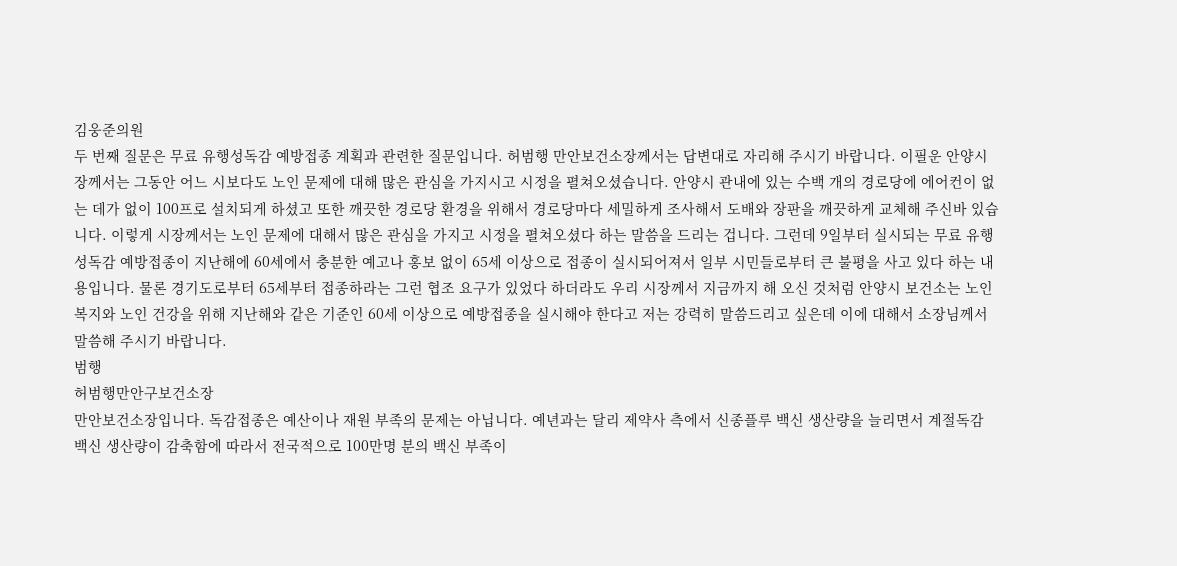김웅준의원
두 번째 질문은 무료 유행성독감 예방접종 계획과 관련한 질문입니다. 허범행 만안보건소장께서는 답변대로 자리해 주시기 바랍니다. 이필운 안양시장께서는 그동안 어느 시보다도 노인 문제에 대해 많은 관심을 가지시고 시정을 펼쳐오셨습니다. 안양시 관내에 있는 수백 개의 경로당에 에어컨이 없는 데가 없이 100프로 설치되게 하셨고 또한 깨끗한 경로당 환경을 위해서 경로당마다 세밀하게 조사해서 도배와 장판을 깨끗하게 교체해 주신바 있습니다. 이렇게 시장께서는 노인 문제에 대해서 많은 관심을 가지고 시정을 펼쳐오셨다 하는 말씀을 드리는 겁니다. 그런데 9일부터 실시되는 무료 유행성독감 예방접종이 지난해에 60세에서 충분한 예고나 홍보 없이 65세 이상으로 접종이 실시되어져서 일부 시민들로부터 큰 불평을 사고 있다 하는 내용입니다. 물론 경기도로부터 65세부터 접종하라는 그런 협조 요구가 있었다 하더라도 우리 시장께서 지금까지 해 오신 것처럼 안양시 보건소는 노인 복지와 노인 건강을 위해 지난해와 같은 기준인 60세 이상으로 예방접종을 실시해야 한다고 저는 강력히 말씀드리고 싶은데 이에 대해서 소장님께서 말씀해 주시기 바랍니다.
범행
허범행만안구보건소장
만안보건소장입니다. 독감접종은 예산이나 재원 부족의 문제는 아닙니다. 예년과는 달리 제약사 측에서 신종플루 백신 생산량을 늘리면서 계절독감 백신 생산량이 감축함에 따라서 전국적으로 100만명 분의 백신 부족이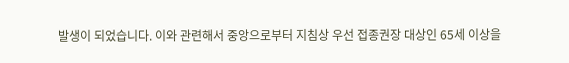발생이 되었습니다. 이와 관련해서 중앙으로부터 지침상 우선 접종권장 대상인 65세 이상을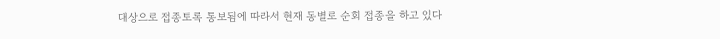대상으로 접종토록 통보됨에 따라서 현재 동별로 순회 접종을 하고 있다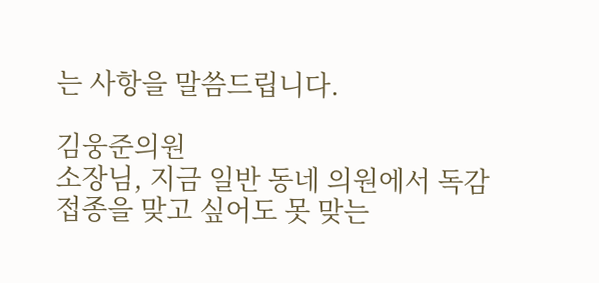는 사항을 말씀드립니다.

김웅준의원
소장님, 지금 일반 동네 의원에서 독감 접종을 맞고 싶어도 못 맞는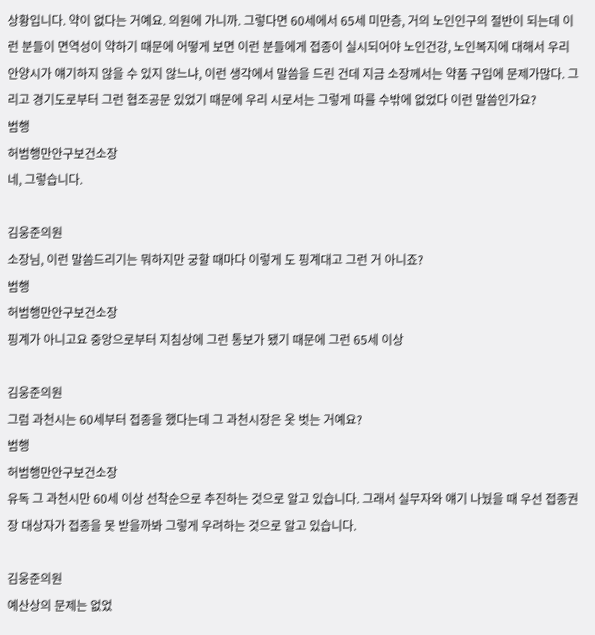상황입니다. 약이 없다는 거예요. 의원에 가니까. 그렇다면 60세에서 65세 미만층, 거의 노인인구의 절반이 되는데 이런 분들이 면역성이 약하기 때문에 어떻게 보면 이런 분들에게 접종이 실시되어야 노인건강, 노인복지에 대해서 우리 안양시가 얘기하지 않을 수 있지 않느냐, 이런 생각에서 말씀을 드린 건데 지금 소장께서는 약품 구입에 문제가많다. 그리고 경기도로부터 그런 협조공문 있었기 때문에 우리 시로서는 그렇게 따를 수밖에 없었다 이런 말씀인가요?
범행
허범행만안구보건소장
네, 그렇습니다.

김웅준의원
소장님, 이런 말씀드리기는 뭐하지만 궁할 때마다 이렇게 도 핑계대고 그런 거 아니죠?
범행
허범행만안구보건소장
핑계가 아니고요 중앙으로부터 지침상에 그런 통보가 됐기 때문에 그런 65세 이상

김웅준의원
그럼 과천시는 60세부터 접종을 했다는데 그 과천시장은 옷 벗는 거예요?
범행
허범행만안구보건소장
유독 그 과천시만 60세 이상 선착순으로 추진하는 것으로 알고 있습니다. 그래서 실무자와 얘기 나눴을 때 우선 접종권장 대상자가 접종을 못 받을까봐 그렇게 우려하는 것으로 알고 있습니다.

김웅준의원
예산상의 문제는 없었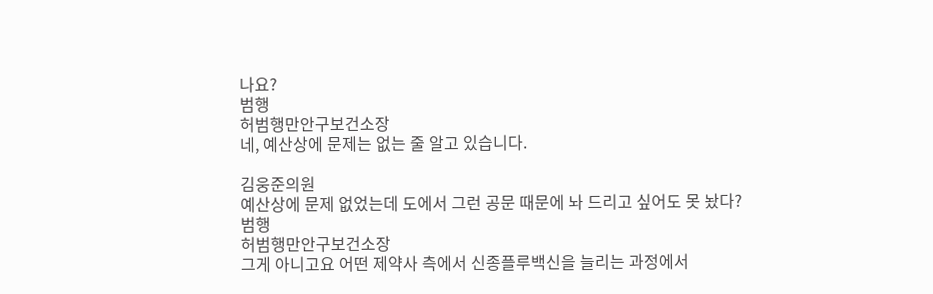나요?
범행
허범행만안구보건소장
네, 예산상에 문제는 없는 줄 알고 있습니다.

김웅준의원
예산상에 문제 없었는데 도에서 그런 공문 때문에 놔 드리고 싶어도 못 놨다?
범행
허범행만안구보건소장
그게 아니고요 어떤 제약사 측에서 신종플루백신을 늘리는 과정에서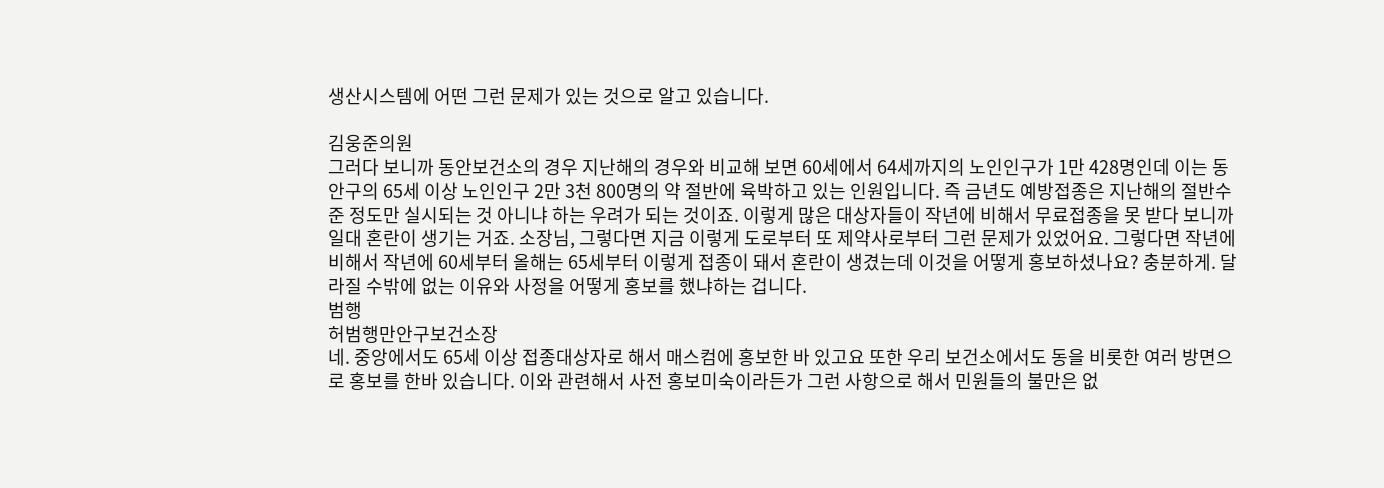생산시스템에 어떤 그런 문제가 있는 것으로 알고 있습니다.

김웅준의원
그러다 보니까 동안보건소의 경우 지난해의 경우와 비교해 보면 60세에서 64세까지의 노인인구가 1만 428명인데 이는 동안구의 65세 이상 노인인구 2만 3천 800명의 약 절반에 육박하고 있는 인원입니다. 즉 금년도 예방접종은 지난해의 절반수준 정도만 실시되는 것 아니냐 하는 우려가 되는 것이죠. 이렇게 많은 대상자들이 작년에 비해서 무료접종을 못 받다 보니까 일대 혼란이 생기는 거죠. 소장님, 그렇다면 지금 이렇게 도로부터 또 제약사로부터 그런 문제가 있었어요. 그렇다면 작년에 비해서 작년에 60세부터 올해는 65세부터 이렇게 접종이 돼서 혼란이 생겼는데 이것을 어떻게 홍보하셨나요? 충분하게. 달라질 수밖에 없는 이유와 사정을 어떻게 홍보를 했냐하는 겁니다.
범행
허범행만안구보건소장
네. 중앙에서도 65세 이상 접종대상자로 해서 매스컴에 홍보한 바 있고요 또한 우리 보건소에서도 동을 비롯한 여러 방면으로 홍보를 한바 있습니다. 이와 관련해서 사전 홍보미숙이라든가 그런 사항으로 해서 민원들의 불만은 없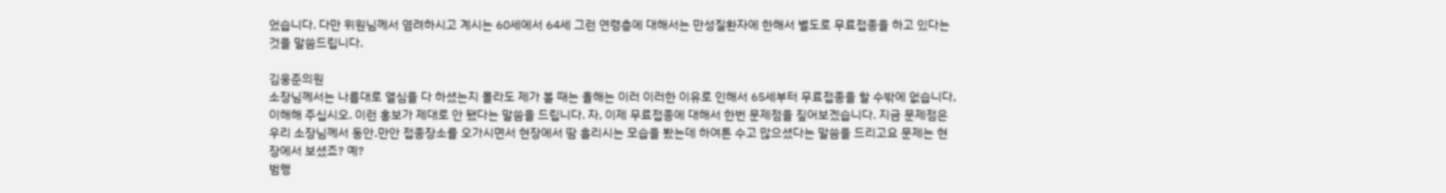었습니다. 다만 위원님께서 염려하시고 계시는 60세에서 64세 그런 연령층에 대해서는 만성질환자에 한해서 별도로 무료접종을 하고 있다는 것을 말씀드립니다.

김웅준의원
소장님께서는 나름대로 열심을 다 하셨는지 몰라도 제가 볼 때는 올해는 이러 이러한 이유로 인해서 65세부터 무료접종을 할 수밖에 없습니다, 이해해 주십시오. 이런 홍보가 제대로 안 됐다는 말씀을 드립니다. 자, 이제 무료접종에 대해서 한번 문제점을 짚어보겠습니다. 지금 문제점은 우리 소장님께서 동안․만안 접종장소를 오가시면서 현장에서 땀 흘리시는 모습을 봤는데 하여튼 수고 많으셨다는 말씀을 드리고요 문제는 현장에서 보셨죠? 예?
범행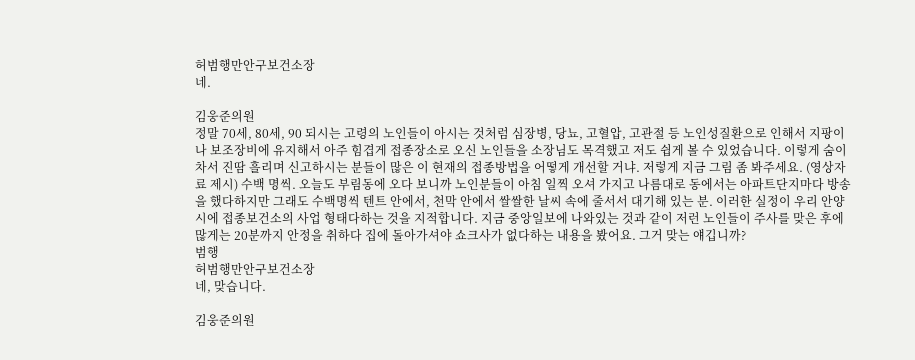허범행만안구보건소장
네.

김웅준의원
정말 70세, 80세, 90 되시는 고령의 노인들이 아시는 것처럼 심장병, 당뇨, 고혈압, 고관절 등 노인성질환으로 인해서 지팡이나 보조장비에 유지해서 아주 힘겹게 접종장소로 오신 노인들을 소장님도 목격했고 저도 쉽게 볼 수 있었습니다. 이렇게 숨이 차서 진땀 흘리며 신고하시는 분들이 많은 이 현재의 접종방법을 어떻게 개선할 거냐. 저렇게 지금 그림 좀 봐주세요. (영상자료 제시) 수백 명씩. 오늘도 부림동에 오다 보니까 노인분들이 아침 일찍 오셔 가지고 나름대로 동에서는 아파트단지마다 방송을 했다하지만 그래도 수백명씩 텐트 안에서, 천막 안에서 쌀쌀한 날씨 속에 줄서서 대기해 있는 분. 이러한 실정이 우리 안양시에 접종보건소의 사업 형태다하는 것을 지적합니다. 지금 중앙일보에 나와있는 것과 같이 저런 노인들이 주사를 맞은 후에 많게는 20분까지 안정을 취하다 집에 돌아가셔야 쇼크사가 없다하는 내용을 봤어요. 그거 맞는 얘깁니까?
범행
허범행만안구보건소장
네, 맞습니다.

김웅준의원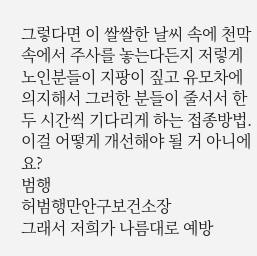그렇다면 이 쌀쌀한 날씨 속에 천막 속에서 주사를 놓는다든지 저렇게 노인분들이 지팡이 짚고 유모차에 의지해서 그러한 분들이 줄서서 한두 시간씩 기다리게 하는 접종방법. 이걸 어떻게 개선해야 될 거 아니에요?
범행
허범행만안구보건소장
그래서 저희가 나름대로 예방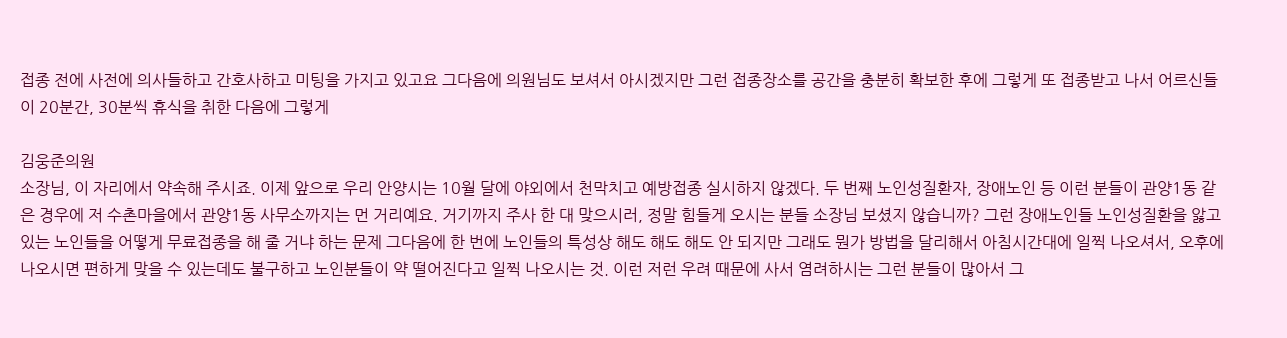접종 전에 사전에 의사들하고 간호사하고 미팅을 가지고 있고요 그다음에 의원님도 보셔서 아시겠지만 그런 접종장소를 공간을 충분히 확보한 후에 그렇게 또 접종받고 나서 어르신들이 20분간, 30분씩 휴식을 취한 다음에 그렇게

김웅준의원
소장님, 이 자리에서 약속해 주시죠. 이제 앞으로 우리 안양시는 10월 달에 야외에서 천막치고 예방접종 실시하지 않겠다. 두 번째 노인성질환자, 장애노인 등 이런 분들이 관양1동 같은 경우에 저 수촌마을에서 관양1동 사무소까지는 먼 거리예요. 거기까지 주사 한 대 맞으시러, 정말 힘들게 오시는 분들 소장님 보셨지 않습니까? 그런 장애노인들 노인성질환을 앓고 있는 노인들을 어떻게 무료접종을 해 줄 거냐 하는 문제 그다음에 한 번에 노인들의 특성상 해도 해도 해도 안 되지만 그래도 뭔가 방법을 달리해서 아침시간대에 일찍 나오셔서, 오후에 나오시면 편하게 맞을 수 있는데도 불구하고 노인분들이 약 떨어진다고 일찍 나오시는 것. 이런 저런 우려 때문에 사서 염려하시는 그런 분들이 많아서 그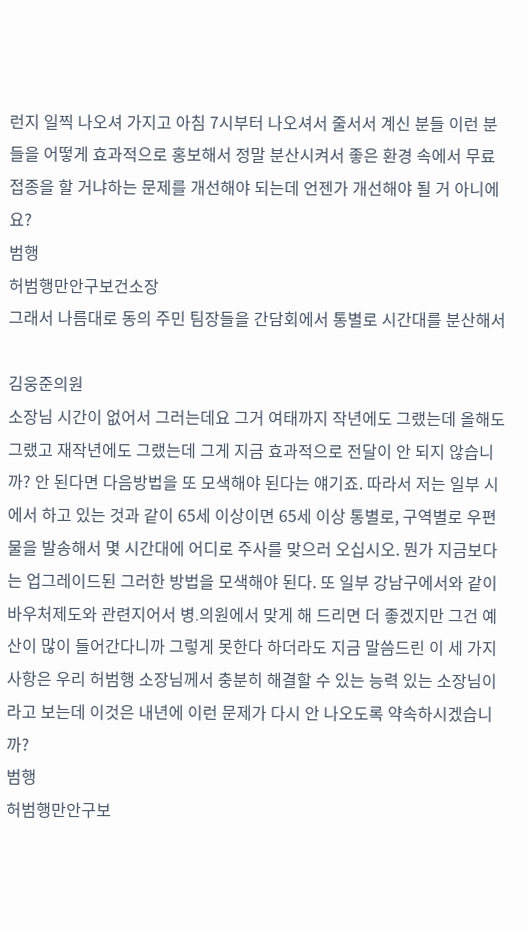런지 일찍 나오셔 가지고 아침 7시부터 나오셔서 줄서서 계신 분들 이런 분들을 어떻게 효과적으로 홍보해서 정말 분산시켜서 좋은 환경 속에서 무료접종을 할 거냐하는 문제를 개선해야 되는데 언젠가 개선해야 될 거 아니에요?
범행
허범행만안구보건소장
그래서 나름대로 동의 주민 팀장들을 간담회에서 통별로 시간대를 분산해서

김웅준의원
소장님 시간이 없어서 그러는데요 그거 여태까지 작년에도 그랬는데 올해도 그랬고 재작년에도 그랬는데 그게 지금 효과적으로 전달이 안 되지 않습니까? 안 된다면 다음방법을 또 모색해야 된다는 얘기죠. 따라서 저는 일부 시에서 하고 있는 것과 같이 65세 이상이면 65세 이상 통별로, 구역별로 우편물을 발송해서 몇 시간대에 어디로 주사를 맞으러 오십시오. 뭔가 지금보다는 업그레이드된 그러한 방법을 모색해야 된다. 또 일부 강남구에서와 같이 바우처제도와 관련지어서 병․의원에서 맞게 해 드리면 더 좋겠지만 그건 예산이 많이 들어간다니까 그렇게 못한다 하더라도 지금 말씀드린 이 세 가지 사항은 우리 허범행 소장님께서 충분히 해결할 수 있는 능력 있는 소장님이라고 보는데 이것은 내년에 이런 문제가 다시 안 나오도록 약속하시겠습니까?
범행
허범행만안구보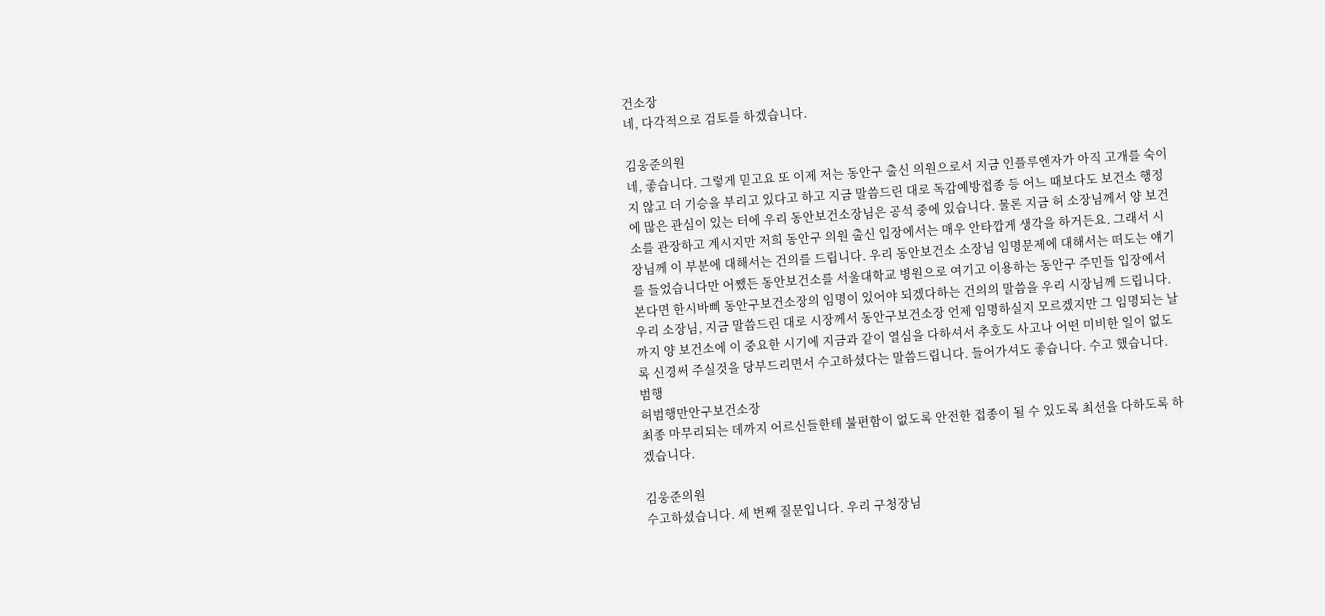건소장
네, 다각적으로 검토를 하겠습니다.

김웅준의원
네, 좋습니다. 그렇게 믿고요 또 이제 저는 동안구 출신 의원으로서 지금 인플루엔자가 아직 고개를 숙이지 않고 더 기승을 부리고 있다고 하고 지금 말씀드린 대로 독감예방접종 등 어느 때보다도 보건소 행정에 많은 관심이 있는 터에 우리 동안보건소장님은 공석 중에 있습니다. 물론 지금 허 소장님께서 양 보건소를 관장하고 계시지만 저희 동안구 의원 출신 입장에서는 매우 안타깝게 생각을 하거든요. 그래서 시장님께 이 부분에 대해서는 건의를 드립니다. 우리 동안보건소 소장님 임명문제에 대해서는 떠도는 얘기를 들었습니다만 어쨌든 동안보건소를 서울대학교 병원으로 여기고 이용하는 동안구 주민들 입장에서 본다면 한시바삐 동안구보건소장의 임명이 있어야 되겠다하는 건의의 말씀을 우리 시장님께 드립니다. 우리 소장님, 지금 말씀드린 대로 시장께서 동안구보건소장 언제 임명하실지 모르겠지만 그 임명되는 날까지 양 보건소에 이 중요한 시기에 지금과 같이 열심을 다하셔서 추호도 사고나 어떤 미비한 일이 없도록 신경써 주실것을 당부드리면서 수고하셨다는 말씀드립니다. 들어가셔도 좋습니다. 수고 했습니다.
범행
허범행만안구보건소장
최종 마무리되는 데까지 어르신들한테 불편함이 없도록 안전한 접종이 될 수 있도록 최선을 다하도록 하겠습니다.

김웅준의원
수고하셨습니다. 세 번째 질문입니다. 우리 구청장님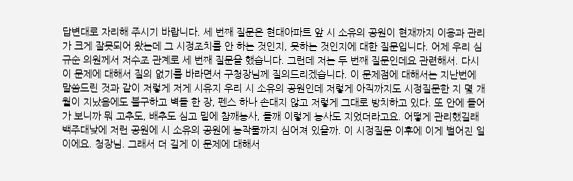답변대로 자리해 주시기 바랍니다. 세 번째 질문은 현대아파트 앞 시 소유의 공원이 현재까지 이용과 관리가 크게 잘못되어 왔는데 그 시정조치를 안 하는 것인지, 못하는 것인지에 대한 질문입니다. 어제 우리 심규순 의원께서 저수조 관계로 세 번째 질문을 했습니다. 그런데 저는 두 번째 질문인데요 관련해서. 다시 이 문제에 대해서 질의 없기를 바라면서 구청장님께 질의드리겠습니다. 이 문제점에 대해서는 지난번에 말씀드린 것과 같이 저렇게 저게 시유지 우리 시 소유의 공원인데 저렇게 아직까지도 시정질문한 지 몇 개월이 지났음에도 불구하고 벽돌 한 장, 펜스 하나 손대지 않고 저렇게 그대로 방치하고 있다. 또 안에 들어가 보니까 뭐 고추도, 배추도 심고 밑에 참깨농사, 들깨 이렇게 농사도 지었더라고요. 어떻게 관리했길래 백주대낮에 저런 공원에 시 소유의 공원에 농작물까지 심어져 있을까. 이 시정질문 이후에 이게 벌어진 일이에요. 청장님. 그래서 더 길게 이 문제에 대해서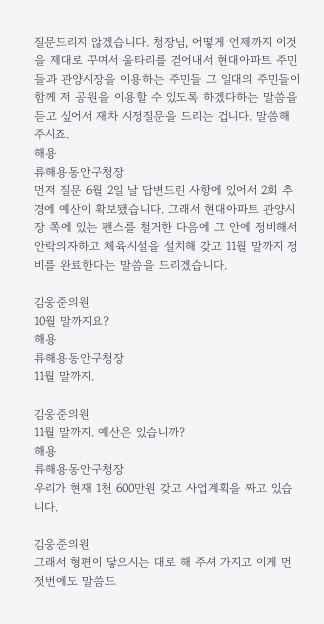질문드리지 않겠습니다. 청장님, 어떻게 언제까지 이것을 제대로 꾸며서 울타리를 걷어내서 현대아파트 주민들과 관양시장을 이용하는 주민들 그 일대의 주민들이 함께 저 공원을 이용할 수 있도록 하겠다하는 말씀을 듣고 싶어서 재차 시정질문을 드리는 겁니다. 말씀해 주시죠.
해용
류해용동안구청장
먼저 질문 6월 2일 날 답변드린 사항에 있어서 2회 추경에 예산이 확보됐습니다. 그래서 현대아파트 관양시장 쪽에 있는 펜스를 철거한 다음에 그 안에 정비해서 안락의자하고 체육시설을 설치해 갖고 11월 말까지 정비를 완료한다는 말씀을 드리겠습니다.

김웅준의원
10월 말까지요?
해용
류해용동안구청장
11월 말까지.

김웅준의원
11월 말까지. 예산은 있습니까?
해용
류해용동안구청장
우리가 현재 1천 600만원 갖고 사업계획을 짜고 있습니다.

김웅준의원
그래서 형편이 닿으시는 대로 해 주셔 가지고 이게 먼젓번에도 말씀드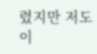렸지만 저도 이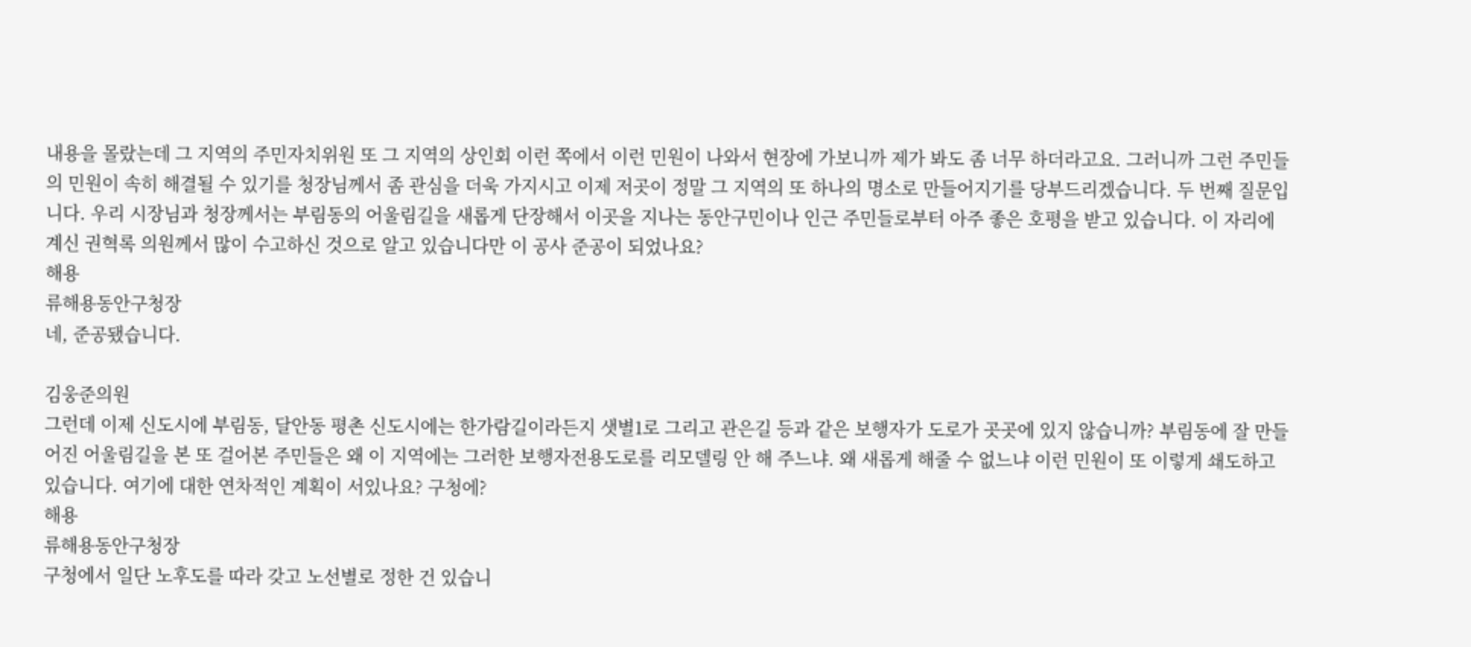내용을 몰랐는데 그 지역의 주민자치위원 또 그 지역의 상인회 이런 쪽에서 이런 민원이 나와서 현장에 가보니까 제가 봐도 좀 너무 하더라고요. 그러니까 그런 주민들의 민원이 속히 해결될 수 있기를 청장님께서 좀 관심을 더욱 가지시고 이제 저곳이 정말 그 지역의 또 하나의 명소로 만들어지기를 당부드리겠습니다. 두 번째 질문입니다. 우리 시장님과 청장께서는 부림동의 어울림길을 새롭게 단장해서 이곳을 지나는 동안구민이나 인근 주민들로부터 아주 좋은 호평을 받고 있습니다. 이 자리에 계신 권혁록 의원께서 많이 수고하신 것으로 알고 있습니다만 이 공사 준공이 되었나요?
해용
류해용동안구청장
네, 준공됐습니다.

김웅준의원
그런데 이제 신도시에 부림동, 달안동 평촌 신도시에는 한가람길이라든지 샛별1로 그리고 관은길 등과 같은 보행자가 도로가 곳곳에 있지 않습니까? 부림동에 잘 만들어진 어울림길을 본 또 걸어본 주민들은 왜 이 지역에는 그러한 보행자전용도로를 리모델링 안 해 주느냐. 왜 새롭게 해줄 수 없느냐 이런 민원이 또 이렇게 쇄도하고 있습니다. 여기에 대한 연차적인 계획이 서있나요? 구청에?
해용
류해용동안구청장
구청에서 일단 노후도를 따라 갖고 노선별로 정한 건 있습니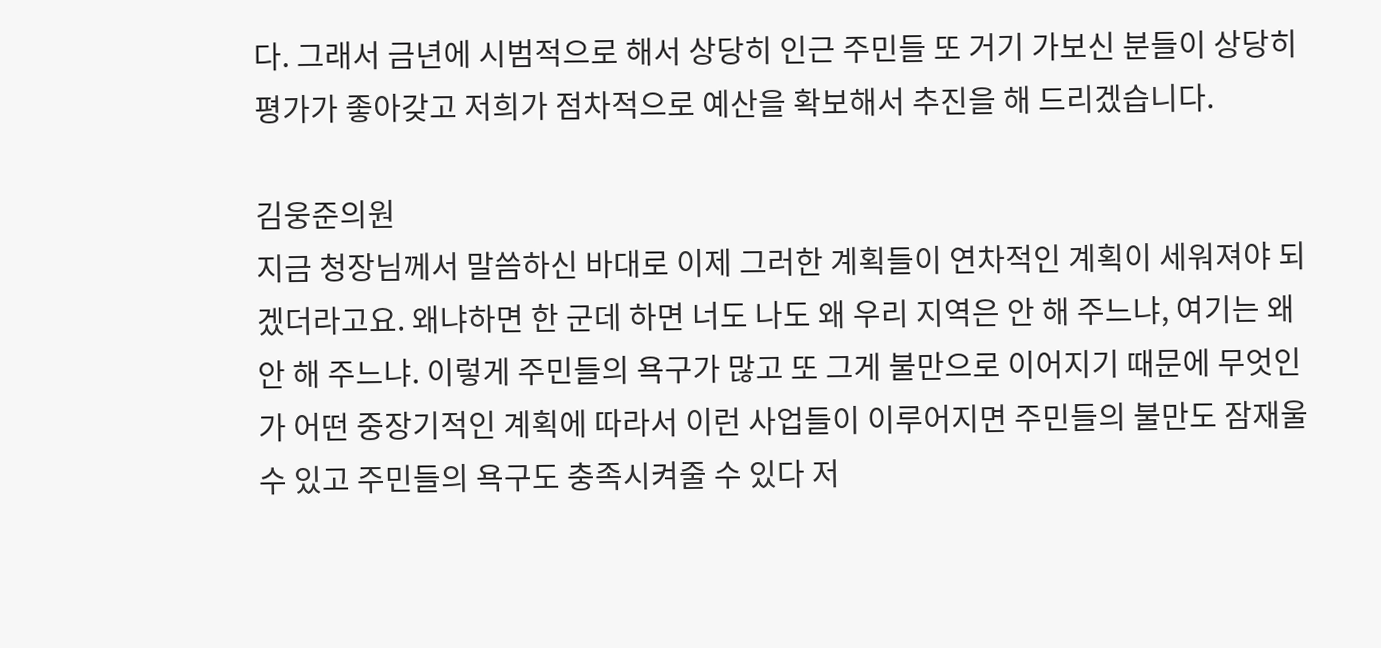다. 그래서 금년에 시범적으로 해서 상당히 인근 주민들 또 거기 가보신 분들이 상당히 평가가 좋아갖고 저희가 점차적으로 예산을 확보해서 추진을 해 드리겠습니다.

김웅준의원
지금 청장님께서 말씀하신 바대로 이제 그러한 계획들이 연차적인 계획이 세워져야 되겠더라고요. 왜냐하면 한 군데 하면 너도 나도 왜 우리 지역은 안 해 주느냐, 여기는 왜 안 해 주느냐. 이렇게 주민들의 욕구가 많고 또 그게 불만으로 이어지기 때문에 무엇인가 어떤 중장기적인 계획에 따라서 이런 사업들이 이루어지면 주민들의 불만도 잠재울 수 있고 주민들의 욕구도 충족시켜줄 수 있다 저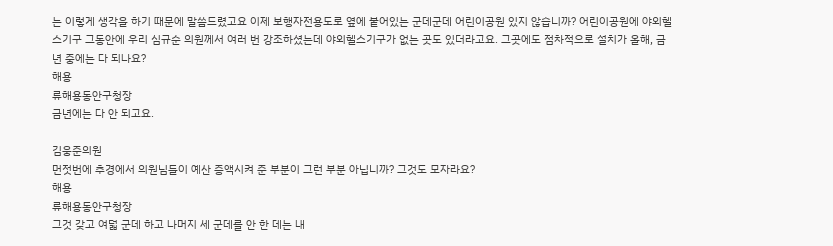는 이렇게 생각을 하기 때문에 말씀드렸고요 이제 보행자전용도로 옆에 붙어있는 군데군데 어린이공원 있지 않습니까? 어린이공원에 야외헬스기구 그동안에 우리 심규순 의원께서 여러 번 강조하셨는데 야외헬스기구가 없는 곳도 있더라고요. 그곳에도 점차적으로 설치가 올해, 금년 중에는 다 되나요?
해용
류해용동안구청장
금년에는 다 안 되고요.

김웅준의원
먼젓번에 추경에서 의원님들이 예산 증액시켜 준 부분이 그런 부분 아닙니까? 그것도 모자라요?
해용
류해용동안구청장
그것 갖고 여덟 군데 하고 나머지 세 군데를 안 한 데는 내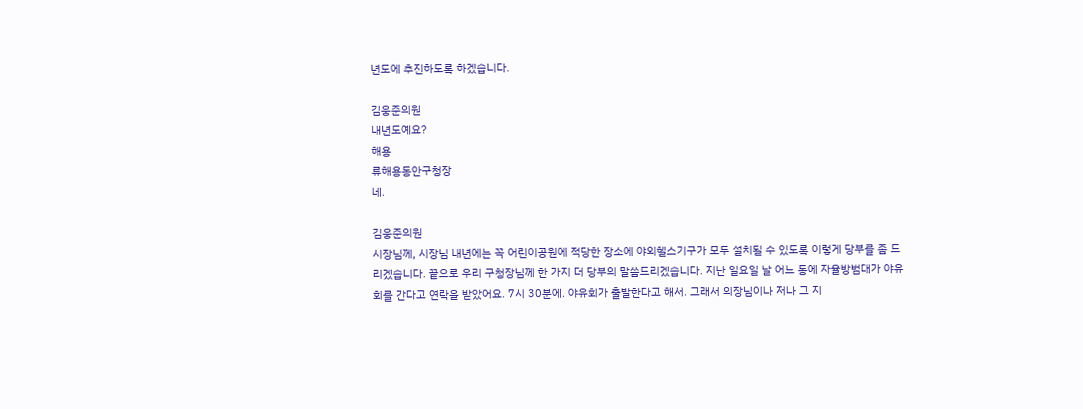년도에 추진하도록 하겠습니다.

김웅준의원
내년도예요?
해용
류해용동안구청장
네.

김웅준의원
시장님께, 시장님 내년에는 꼭 어린이공원에 적당한 장소에 야외헬스기구가 모두 설치될 수 있도록 이렇게 당부를 좀 드리겠습니다. 끝으로 우리 구청장님께 한 가지 더 당부의 말씀드리겠습니다. 지난 일요일 날 어느 동에 자율방범대가 야유회를 간다고 연락을 받았어요. 7시 30분에. 야유회가 출발한다고 해서. 그래서 의장님이나 저나 그 지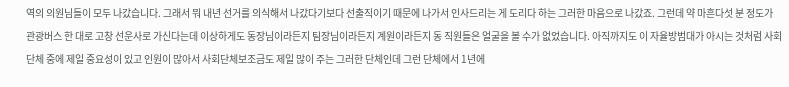역의 의원님들이 모두 나갔습니다. 그래서 뭐 내년 선거를 의식해서 나갔다기보다 선출직이기 때문에 나가서 인사드리는 게 도리다 하는 그러한 마음으로 나갔죠. 그런데 약 마흔다섯 분 정도가 관광버스 한 대로 고창 선운사로 가신다는데 이상하게도 동장님이라든지 팀장님이라든지 계원이라든지 동 직원들은 얼굴을 볼 수가 없었습니다. 아직까지도 이 자율방범대가 아시는 것처럼 사회단체 중에 제일 중요성이 있고 인원이 많아서 사회단체보조금도 제일 많이 주는 그러한 단체인데 그런 단체에서 1년에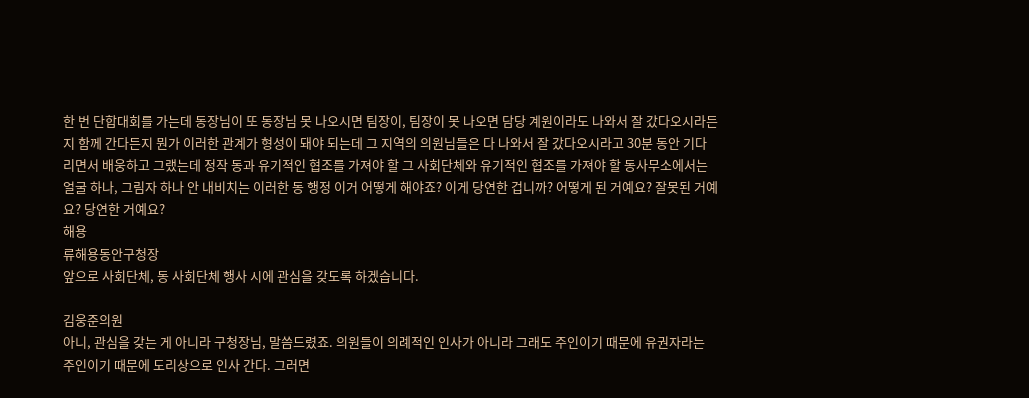한 번 단합대회를 가는데 동장님이 또 동장님 못 나오시면 팀장이, 팀장이 못 나오면 담당 계원이라도 나와서 잘 갔다오시라든지 함께 간다든지 뭔가 이러한 관계가 형성이 돼야 되는데 그 지역의 의원님들은 다 나와서 잘 갔다오시라고 30분 동안 기다리면서 배웅하고 그랬는데 정작 동과 유기적인 협조를 가져야 할 그 사회단체와 유기적인 협조를 가져야 할 동사무소에서는 얼굴 하나, 그림자 하나 안 내비치는 이러한 동 행정 이거 어떻게 해야죠? 이게 당연한 겁니까? 어떻게 된 거예요? 잘못된 거예요? 당연한 거예요?
해용
류해용동안구청장
앞으로 사회단체, 동 사회단체 행사 시에 관심을 갖도록 하겠습니다.

김웅준의원
아니, 관심을 갖는 게 아니라 구청장님, 말씀드렸죠. 의원들이 의례적인 인사가 아니라 그래도 주인이기 때문에 유권자라는 주인이기 때문에 도리상으로 인사 간다. 그러면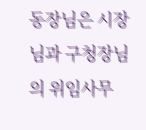동장님은 시장님과 구청장님의 위임사무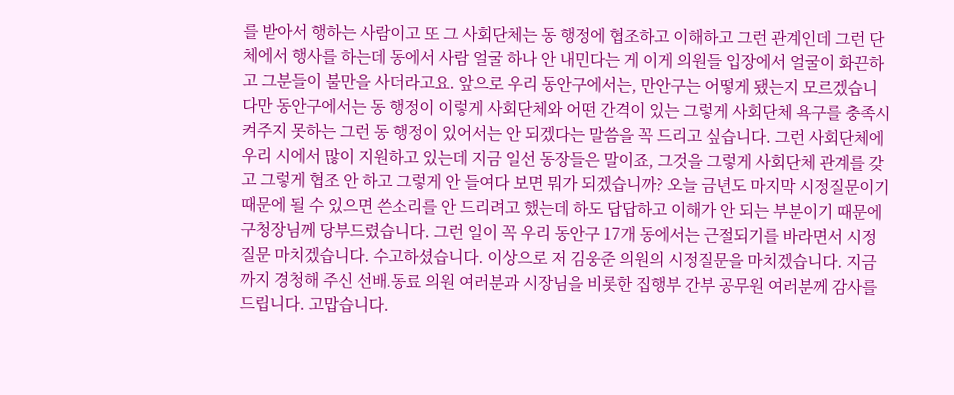를 받아서 행하는 사람이고 또 그 사회단체는 동 행정에 협조하고 이해하고 그런 관계인데 그런 단체에서 행사를 하는데 동에서 사람 얼굴 하나 안 내민다는 게 이게 의원들 입장에서 얼굴이 화끈하고 그분들이 불만을 사더라고요. 앞으로 우리 동안구에서는, 만안구는 어떻게 됐는지 모르겠습니다만 동안구에서는 동 행정이 이렇게 사회단체와 어떤 간격이 있는 그렇게 사회단체 욕구를 충족시켜주지 못하는 그런 동 행정이 있어서는 안 되겠다는 말씀을 꼭 드리고 싶습니다. 그런 사회단체에 우리 시에서 많이 지원하고 있는데 지금 일선 동장들은 말이죠, 그것을 그렇게 사회단체 관계를 갖고 그렇게 협조 안 하고 그렇게 안 들여다 보면 뭐가 되겠습니까? 오늘 금년도 마지막 시정질문이기 때문에 될 수 있으면 쓴소리를 안 드리려고 했는데 하도 답답하고 이해가 안 되는 부분이기 때문에 구청장님께 당부드렸습니다. 그런 일이 꼭 우리 동안구 17개 동에서는 근절되기를 바라면서 시정질문 마치겠습니다. 수고하셨습니다. 이상으로 저 김웅준 의원의 시정질문을 마치겠습니다. 지금까지 경청해 주신 선배․동료 의원 여러분과 시장님을 비롯한 집행부 간부 공무원 여러분께 감사를 드립니다. 고맙습니다.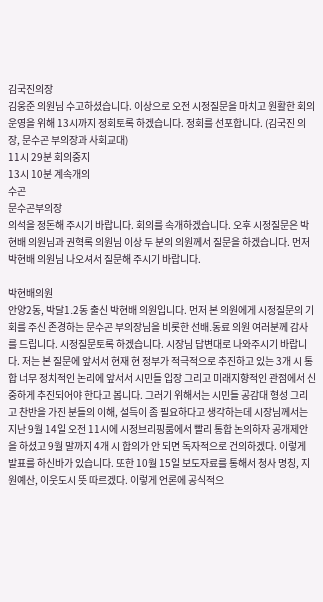김국진의장
김웅준 의원님 수고하셨습니다. 이상으로 오전 시정질문을 마치고 원활한 회의운영을 위해 13시까지 정회토록 하겠습니다. 정회를 선포합니다. (김국진 의장, 문수곤 부의장과 사회교대)
11시 29분 회의중지
13시 10분 계속개의
수곤
문수곤부의장
의석을 정돈해 주시기 바랍니다. 회의를 속개하겠습니다. 오후 시정질문은 박현배 의원님과 권혁록 의원님 이상 두 분의 의원께서 질문을 하겠습니다. 먼저 박현배 의원님 나오셔서 질문해 주시기 바랍니다.

박현배의원
안양2동, 박달1․2동 출신 박현배 의원입니다. 먼저 본 의원에게 시정질문의 기회를 주신 존경하는 문수곤 부의장님을 비롯한 선배․동료 의원 여러분께 감사를 드립니다. 시정질문토록 하겠습니다. 시장님 답변대로 나와주시기 바랍니다. 저는 본 질문에 앞서서 현재 현 정부가 적극적으로 추진하고 있는 3개 시 통합 너무 정치적인 논리에 앞서서 시민들 입장 그리고 미래지향적인 관점에서 신중하게 추진되어야 한다고 봅니다. 그러기 위해서는 시민들 공감대 형성 그리고 찬반을 가진 분들의 이해, 설득이 좀 필요하다고 생각하는데 시장님께서는 지난 9월 14일 오전 11시에 시정브리핑룸에서 빨리 통합 논의하자 공개제안을 하셨고 9월 말까지 4개 시 합의가 안 되면 독자적으로 건의하겠다. 이렇게 발표를 하신바가 있습니다. 또한 10월 15일 보도자료를 통해서 청사 명칭, 지원예산, 이웃도시 뜻 따르겠다. 이렇게 언론에 공식적으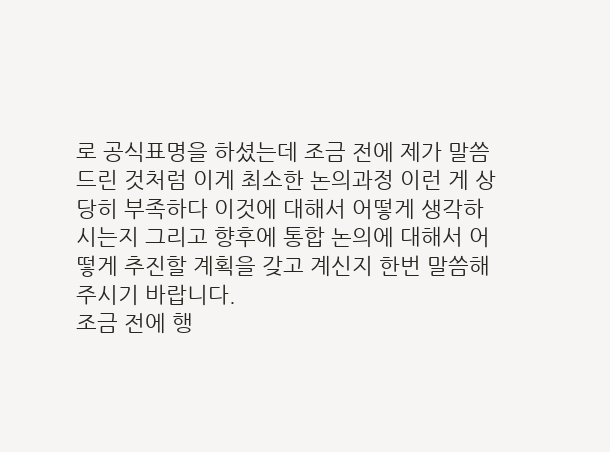로 공식표명을 하셨는데 조금 전에 제가 말씀드린 것처럼 이게 최소한 논의과정 이런 게 상당히 부족하다 이것에 대해서 어떻게 생각하시는지 그리고 향후에 통합 논의에 대해서 어떻게 추진할 계획을 갖고 계신지 한번 말씀해 주시기 바랍니다.
조금 전에 행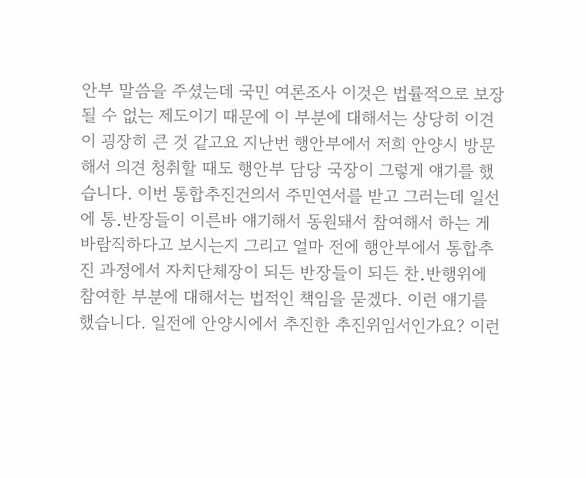안부 말씀을 주셨는데 국민 여론조사 이것은 법률적으로 보장될 수 없는 제도이기 때문에 이 부분에 대해서는 상당히 이견이 굉장히 큰 것 같고요 지난번 행안부에서 저희 안양시 방문해서 의견 청취할 때도 행안부 담당 국장이 그렇게 얘기를 했습니다. 이번 통합추진건의서 주민연서를 받고 그러는데 일선에 통․반장들이 이른바 얘기해서 동원돼서 참여해서 하는 게 바람직하다고 보시는지 그리고 얼마 전에 행안부에서 통합추진 과정에서 자치단체장이 되든 반장들이 되든 찬․반행위에 참여한 부분에 대해서는 법적인 책임을 묻겠다. 이런 얘기를 했습니다. 일전에 안양시에서 추진한 추진위임서인가요? 이런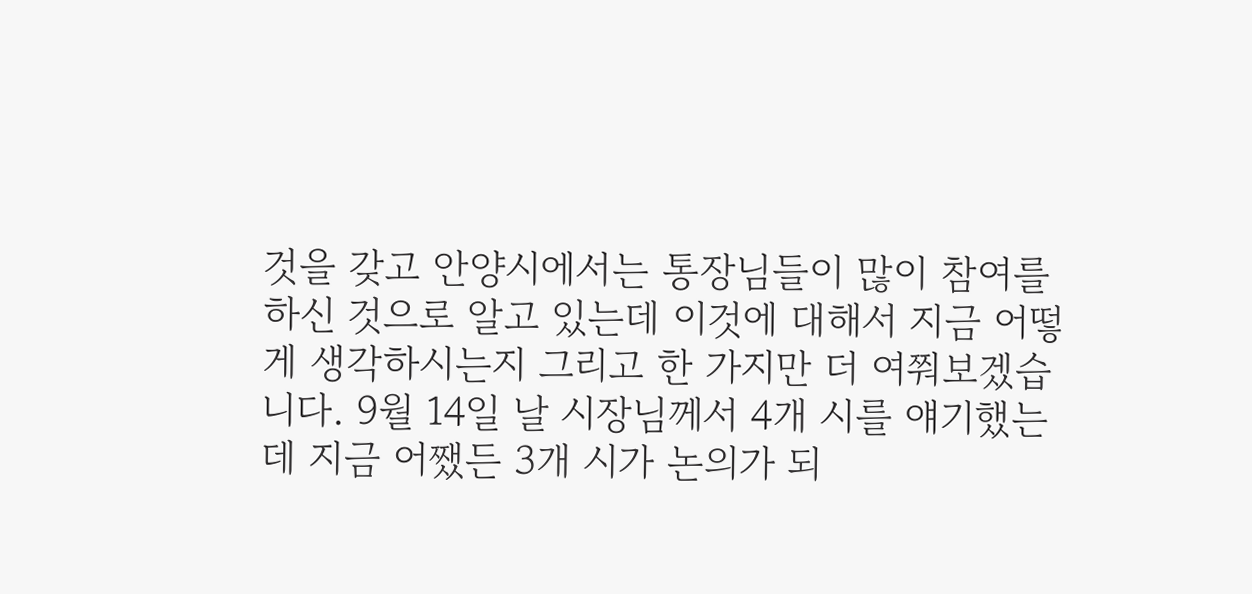것을 갖고 안양시에서는 통장님들이 많이 참여를 하신 것으로 알고 있는데 이것에 대해서 지금 어떻게 생각하시는지 그리고 한 가지만 더 여쭤보겠습니다. 9월 14일 날 시장님께서 4개 시를 얘기했는데 지금 어쨌든 3개 시가 논의가 되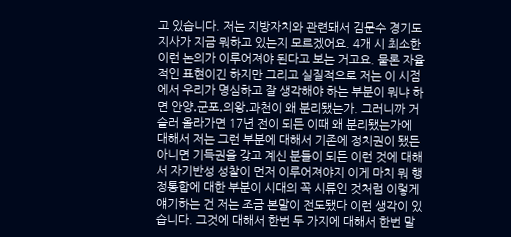고 있습니다. 저는 지방자치와 관련돼서 김문수 경기도지사가 지금 뭐하고 있는지 모르겠어요. 4개 시 최소한 이런 논의가 이루어져야 된다고 보는 거고요. 물론 자율적인 표현이긴 하지만 그리고 실질적으로 저는 이 시점에서 우리가 명심하고 잘 생각해야 하는 부분이 뭐냐 하면 안양․군포․의왕․과천이 왜 분리됐는가. 그러니까 거슬러 올라가면 17년 전이 되든 이때 왜 분리됐는가에 대해서 저는 그런 부분에 대해서 기존에 정치권이 됐든 아니면 기득권을 갖고 계신 분들이 되든 이런 것에 대해서 자기반성 성찰이 먼저 이루어져야지 이게 마치 뭐 행정통합에 대한 부분이 시대의 꼭 시류인 것처럼 이렇게 얘기하는 건 저는 조금 본말이 전도됐다 이런 생각이 있습니다. 그것에 대해서 한번 두 가지에 대해서 한번 말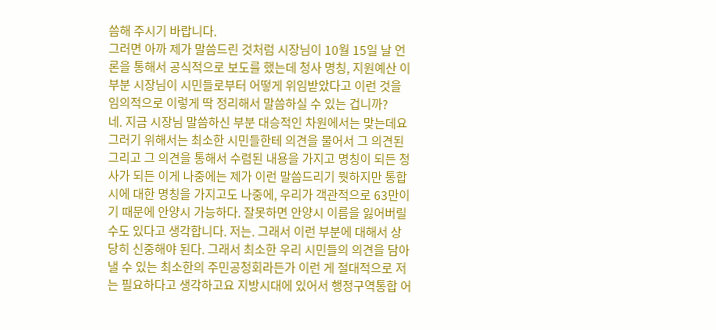씀해 주시기 바랍니다.
그러면 아까 제가 말씀드린 것처럼 시장님이 10월 15일 날 언론을 통해서 공식적으로 보도를 했는데 청사 명칭, 지원예산 이 부분 시장님이 시민들로부터 어떻게 위임받았다고 이런 것을 임의적으로 이렇게 딱 정리해서 말씀하실 수 있는 겁니까?
네. 지금 시장님 말씀하신 부분 대승적인 차원에서는 맞는데요 그러기 위해서는 최소한 시민들한테 의견을 물어서 그 의견된 그리고 그 의견을 통해서 수렴된 내용을 가지고 명칭이 되든 청사가 되든 이게 나중에는 제가 이런 말씀드리기 뭣하지만 통합시에 대한 명칭을 가지고도 나중에, 우리가 객관적으로 63만이기 때문에 안양시 가능하다. 잘못하면 안양시 이름을 잃어버릴 수도 있다고 생각합니다. 저는. 그래서 이런 부분에 대해서 상당히 신중해야 된다. 그래서 최소한 우리 시민들의 의견을 담아낼 수 있는 최소한의 주민공청회라든가 이런 게 절대적으로 저는 필요하다고 생각하고요 지방시대에 있어서 행정구역통합 어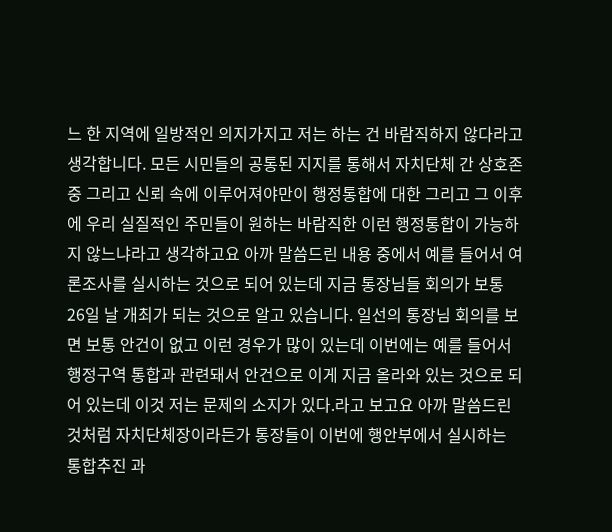느 한 지역에 일방적인 의지가지고 저는 하는 건 바람직하지 않다라고 생각합니다. 모든 시민들의 공통된 지지를 통해서 자치단체 간 상호존중 그리고 신뢰 속에 이루어져야만이 행정통합에 대한 그리고 그 이후에 우리 실질적인 주민들이 원하는 바람직한 이런 행정통합이 가능하지 않느냐라고 생각하고요 아까 말씀드린 내용 중에서 예를 들어서 여론조사를 실시하는 것으로 되어 있는데 지금 통장님들 회의가 보통 26일 날 개최가 되는 것으로 알고 있습니다. 일선의 통장님 회의를 보면 보통 안건이 없고 이런 경우가 많이 있는데 이번에는 예를 들어서 행정구역 통합과 관련돼서 안건으로 이게 지금 올라와 있는 것으로 되어 있는데 이것 저는 문제의 소지가 있다.라고 보고요 아까 말씀드린 것처럼 자치단체장이라든가 통장들이 이번에 행안부에서 실시하는 통합추진 과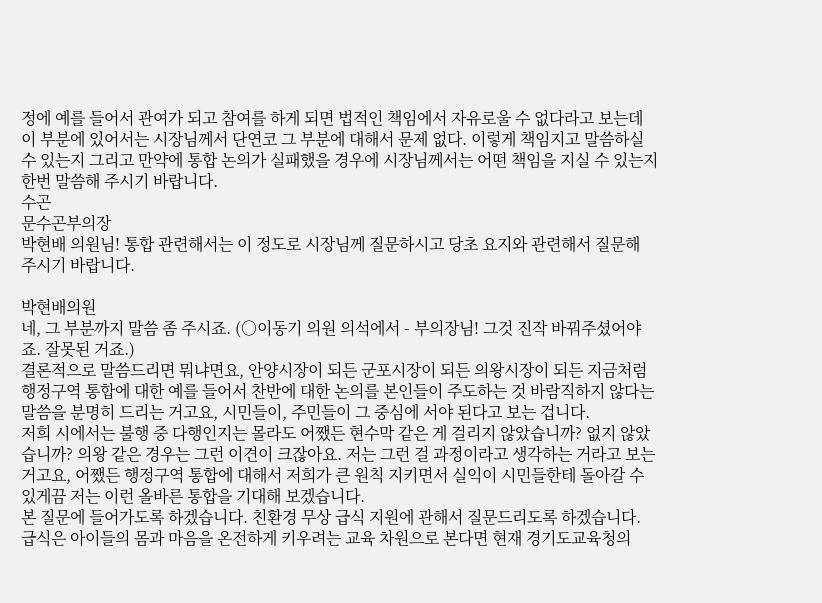정에 예를 들어서 관여가 되고 참여를 하게 되면 법적인 책임에서 자유로울 수 없다라고 보는데 이 부분에 있어서는 시장님께서 단연코 그 부분에 대해서 문제 없다. 이렇게 책임지고 말씀하실 수 있는지 그리고 만약에 통합 논의가 실패했을 경우에 시장님께서는 어떤 책임을 지실 수 있는지 한번 말씀해 주시기 바랍니다.
수곤
문수곤부의장
박현배 의원님! 통합 관련해서는 이 정도로 시장님께 질문하시고 당초 요지와 관련해서 질문해 주시기 바랍니다.

박현배의원
네, 그 부분까지 말씀 좀 주시죠. (○이동기 의원 의석에서 - 부의장님! 그것 진작 바꿔주셨어야죠. 잘못된 거죠.)
결론적으로 말씀드리면 뭐냐면요, 안양시장이 되든 군포시장이 되든 의왕시장이 되든 지금처럼 행정구역 통합에 대한 예를 들어서 찬반에 대한 논의를 본인들이 주도하는 것 바람직하지 않다는 말씀을 분명히 드리는 거고요, 시민들이, 주민들이 그 중심에 서야 된다고 보는 겁니다.
저희 시에서는 불행 중 다행인지는 몰라도 어쨌든 현수막 같은 게 걸리지 않았습니까? 없지 않았습니까? 의왕 같은 경우는 그런 이견이 크잖아요. 저는 그런 걸 과정이라고 생각하는 거라고 보는 거고요, 어쨌든 행정구역 통합에 대해서 저희가 큰 원칙 지키면서 실익이 시민들한테 돌아갈 수 있게끔 저는 이런 올바른 통합을 기대해 보겠습니다.
본 질문에 들어가도록 하겠습니다. 친환경 무상 급식 지원에 관해서 질문드리도록 하겠습니다. 급식은 아이들의 몸과 마음을 온전하게 키우려는 교육 차원으로 본다면 현재 경기도교육청의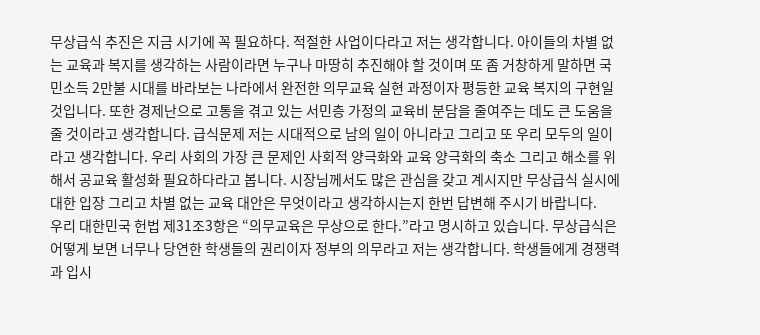무상급식 추진은 지금 시기에 꼭 필요하다. 적절한 사업이다라고 저는 생각합니다. 아이들의 차별 없는 교육과 복지를 생각하는 사람이라면 누구나 마땅히 추진해야 할 것이며 또 좀 거창하게 말하면 국민소득 2만불 시대를 바라보는 나라에서 완전한 의무교육 실현 과정이자 평등한 교육 복지의 구현일 것입니다. 또한 경제난으로 고통을 겪고 있는 서민층 가정의 교육비 분담을 줄여주는 데도 큰 도움을 줄 것이라고 생각합니다. 급식문제 저는 시대적으로 남의 일이 아니라고 그리고 또 우리 모두의 일이라고 생각합니다. 우리 사회의 가장 큰 문제인 사회적 양극화와 교육 양극화의 축소 그리고 해소를 위해서 공교육 활성화 필요하다라고 봅니다. 시장님께서도 많은 관심을 갖고 계시지만 무상급식 실시에 대한 입장 그리고 차별 없는 교육 대안은 무엇이라고 생각하시는지 한번 답변해 주시기 바랍니다.
우리 대한민국 헌법 제31조3항은 “의무교육은 무상으로 한다.”라고 명시하고 있습니다. 무상급식은 어떻게 보면 너무나 당연한 학생들의 권리이자 정부의 의무라고 저는 생각합니다. 학생들에게 경쟁력과 입시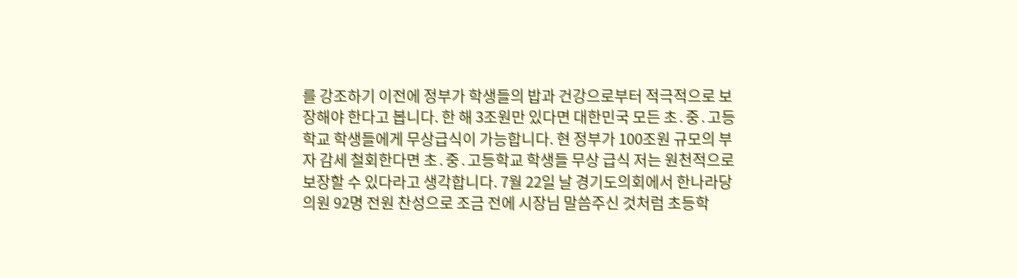를 강조하기 이전에 정부가 학생들의 밥과 건강으로부터 적극적으로 보장해야 한다고 봅니다. 한 해 3조원만 있다면 대한민국 모든 초․중․고등학교 학생들에게 무상급식이 가능합니다. 현 정부가 100조원 규모의 부자 감세 철회한다면 초․중․고등학교 학생들 무상 급식 저는 원천적으로 보장할 수 있다라고 생각합니다. 7월 22일 날 경기도의회에서 한나라당 의원 92명 전원 찬성으로 조금 전에 시장님 말씀주신 것처럼 초등학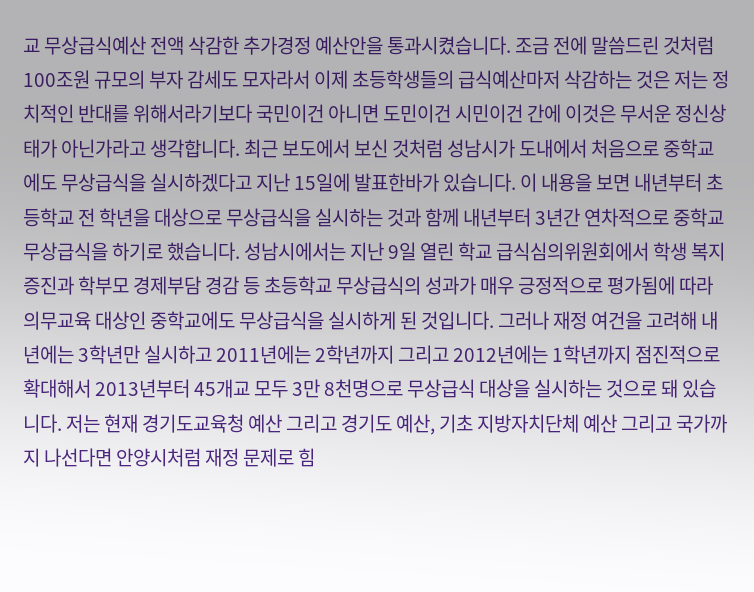교 무상급식예산 전액 삭감한 추가경정 예산안을 통과시켰습니다. 조금 전에 말씀드린 것처럼 100조원 규모의 부자 감세도 모자라서 이제 초등학생들의 급식예산마저 삭감하는 것은 저는 정치적인 반대를 위해서라기보다 국민이건 아니면 도민이건 시민이건 간에 이것은 무서운 정신상태가 아닌가라고 생각합니다. 최근 보도에서 보신 것처럼 성남시가 도내에서 처음으로 중학교에도 무상급식을 실시하겠다고 지난 15일에 발표한바가 있습니다. 이 내용을 보면 내년부터 초등학교 전 학년을 대상으로 무상급식을 실시하는 것과 함께 내년부터 3년간 연차적으로 중학교 무상급식을 하기로 했습니다. 성남시에서는 지난 9일 열린 학교 급식심의위원회에서 학생 복지증진과 학부모 경제부담 경감 등 초등학교 무상급식의 성과가 매우 긍정적으로 평가됨에 따라 의무교육 대상인 중학교에도 무상급식을 실시하게 된 것입니다. 그러나 재정 여건을 고려해 내년에는 3학년만 실시하고 2011년에는 2학년까지 그리고 2012년에는 1학년까지 점진적으로 확대해서 2013년부터 45개교 모두 3만 8천명으로 무상급식 대상을 실시하는 것으로 돼 있습니다. 저는 현재 경기도교육청 예산 그리고 경기도 예산, 기초 지방자치단체 예산 그리고 국가까지 나선다면 안양시처럼 재정 문제로 힘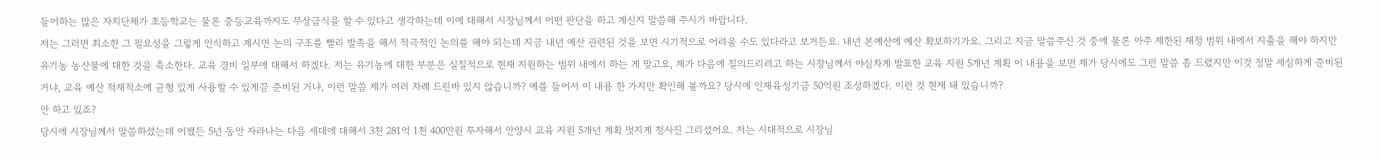들어하는 많은 자치단체가 초등학교는 물론 중등교육까지도 무상급식을 할 수 있다고 생각하는데 이에 대해서 시장님께서 어떤 판단을 하고 계신지 말씀해 주시기 바랍니다.
저는 그러면 최소한 그 필요성을 그렇게 인식하고 계시면 논의 구조를 빨리 발족을 해서 적극적인 논의를 해야 되는데 지금 내년 예산 관련된 것을 보면 시기적으로 어려울 수도 있다라고 보거든요. 내년 본예산에 예산 확보하기가요. 그리고 지금 말씀주신 것 중에 물론 아주 제한된 재정 범위 내에서 지출을 해야 하지만 유기농 농산물에 대한 것을 축소한다. 교육 경비 일부에 대해서 하겠다. 저는 유기농에 대한 부분은 실질적으로 현재 지원하는 범위 내에서 하는 게 맞고요, 제가 다음에 질의드리려고 하는 시장님께서 야심차게 발표한 교육 지원 5개년 계획 이 내용을 보면 제가 당시에도 그런 말씀 좀 드렸지만 이것 정말 세심하게 준비된 거냐, 교육 예산 적재적소에 균형 있게 사용할 수 있게끔 준비된 거냐, 이런 말씀 제가 여러 차례 드린바 있지 않습니까? 예를 들어서 이 내용 한 가지만 확인해 볼까요? 당시에 인재육성기금 50억원 조성하겠다. 이런 것 현재 돼 있습니까?
안 하고 있죠?
당시에 시장님께서 말씀하셨는데 어쨌든 5년 동안 자라나는 다음 세대에 대해서 3천 281억 1천 400만원 투자해서 안양시 교육 지원 5개년 계획 멋지게 청사진 그리셨어요. 저는 시대적으로 시장님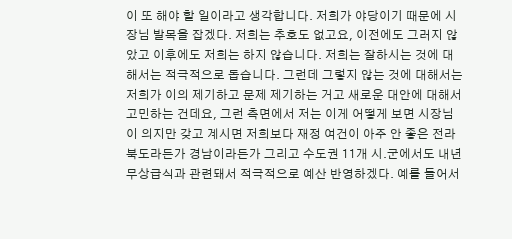이 또 해야 할 일이라고 생각합니다. 저희가 야당이기 때문에 시장님 발목을 잡겠다. 저희는 추호도 없고요, 이전에도 그러지 않았고 이후에도 저희는 하지 않습니다. 저희는 잘하시는 것에 대해서는 적극적으로 돕습니다. 그런데 그렇지 않는 것에 대해서는 저희가 이의 제기하고 문제 제기하는 거고 새로운 대안에 대해서 고민하는 건데요, 그런 측면에서 저는 이게 어떻게 보면 시장님이 의지만 갖고 계시면 저희보다 재정 여건이 아주 안 좋은 전라북도라든가 경남이라든가 그리고 수도권 11개 시․군에서도 내년 무상급식과 관련돼서 적극적으로 예산 반영하겠다. 예를 들어서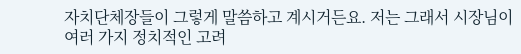자치단체장들이 그렇게 말씀하고 계시거든요. 저는 그래서 시장님이 여러 가지 정치적인 고려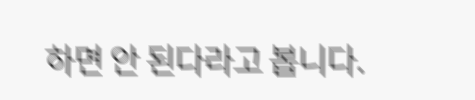하면 안 된다라고 봅니다.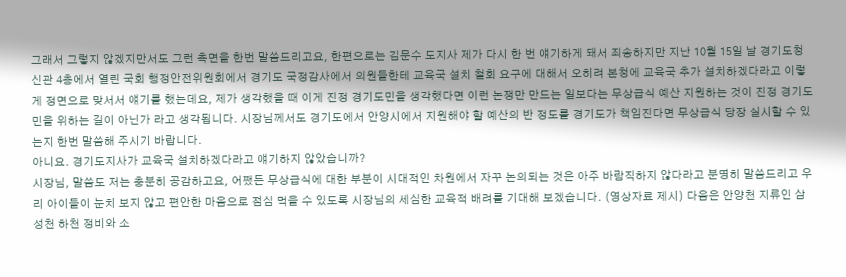그래서 그렇지 않겠지만서도 그런 측면을 한번 말씀드리고요, 한편으로는 김문수 도지사 제가 다시 한 번 얘기하게 돼서 죄송하지만 지난 10월 15일 날 경기도청 신관 4층에서 열린 국회 행정안전위원회에서 경기도 국정감사에서 의원들한테 교육국 설치 철회 요구에 대해서 오히려 본청에 교육국 추가 설치하겠다라고 이렇게 정면으로 맞서서 얘기를 했는데요, 제가 생각했을 때 이게 진정 경기도민을 생각했다면 이런 논쟁만 만드는 일보다는 무상급식 예산 지원하는 것이 진정 경기도민을 위하는 길이 아닌가 라고 생각됩니다. 시장님께서도 경기도에서 안양시에서 지원해야 할 예산의 반 정도를 경기도가 책임진다면 무상급식 당장 실시할 수 있는지 한번 말씀해 주시기 바랍니다.
아니요. 경기도지사가 교육국 설치하겠다라고 얘기하지 않았습니까?
시장님, 말씀도 저는 충분히 공감하고요, 어쨌든 무상급식에 대한 부분이 시대적인 차원에서 자꾸 논의되는 것은 아주 바람직하지 않다라고 분명히 말씀드리고 우리 아이들이 눈치 보지 않고 편안한 마음으로 점심 먹을 수 있도록 시장님의 세심한 교육적 배려를 기대해 보겠습니다. (영상자료 제시) 다음은 안양천 지류인 삼성천 하천 정비와 소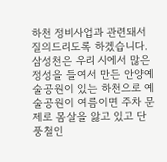하천 정비사업과 관련돼서 질의드리도록 하겠습니다. 삼성천은 우리 시에서 많은 정성을 들여서 만든 안양예술공원이 있는 하천으로 예술공원이 여름이면 주차 문제로 몸살을 앓고 있고 단풍철인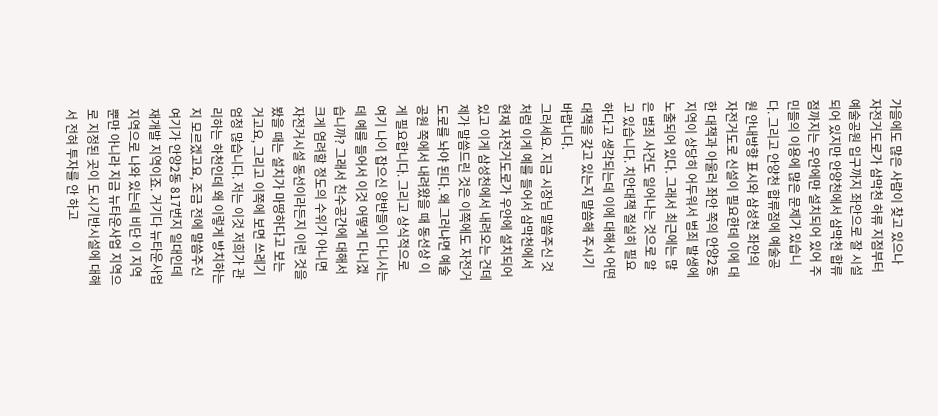가을에도 많은 사람이 찾고 있으나 자전거도로가 삼막천 하류 지점부터 예술공원 입구까지 좌안으로 잘 시설되어 있지만 안양천에서 삼막천 합류점까지는 우안에만 설치되어 있어 주민들의 이용에 많은 문제가 있습니다. 그리고 안양천 합류점에 예술공원 안내방향 표시와 삼성천 좌안의 자전거도로 신설이 필요한데 이에 대한 대책과 아울러 좌안 쪽의 안양2동 지역이 상당히 어두워서 범죄 발생에 노출되어 있다. 그래서 최근에는 많은 범죄 사건도 일어나는 것으로 알고 있습니다. 치안대책 절실히 필요하다고 생각되는데 이에 대해서 어떤 대책을 갖고 있는지 말씀해 주시기 바랍니다.
그러세요. 지금 시장님 말씀주신 것처럼 이게 예를 들어서 삼막천에서 현재 자전거도로가 우안에 설치되어 있고 이게 삼성천에서 내려오는 건데 제가 말씀드린 것은 이쪽에도 자전거도로를 놔야 된다. 왜 그러냐면 예술공원 쪽에서 내려왔을 때 동선상 이게 필요합니다. 그리고 상식적으로 여기 나이 잡으신 양반들이 다니시는데 예를 들어서 이것 어떻게 다니겠습니까? 그래서 친수공간에 대해서 크게 염려할 정도의 수위가 아니면 자전거시설 동선이라든지 이런 것을 봤을 때는 설치가 마땅하다고 보는 거고요, 그리고 이쪽에 보면 쓰레기 엄청 많습니다. 저는 이것 저희가 관리하는 하천인데 왜 이렇게 방치하는지 모르겠고요, 조금 전에 말씀주신 여기가 안양2동 817번지 일대인데 재개발 지역이죠. 거기다 뉴타운사업 지역으로 나와 있는데 비단 이 지역뿐만 아니라 지금 뉴타운사업 지역으로 지정된 곳이 도시기반시설에 대해서 전혀 투자를 안 하고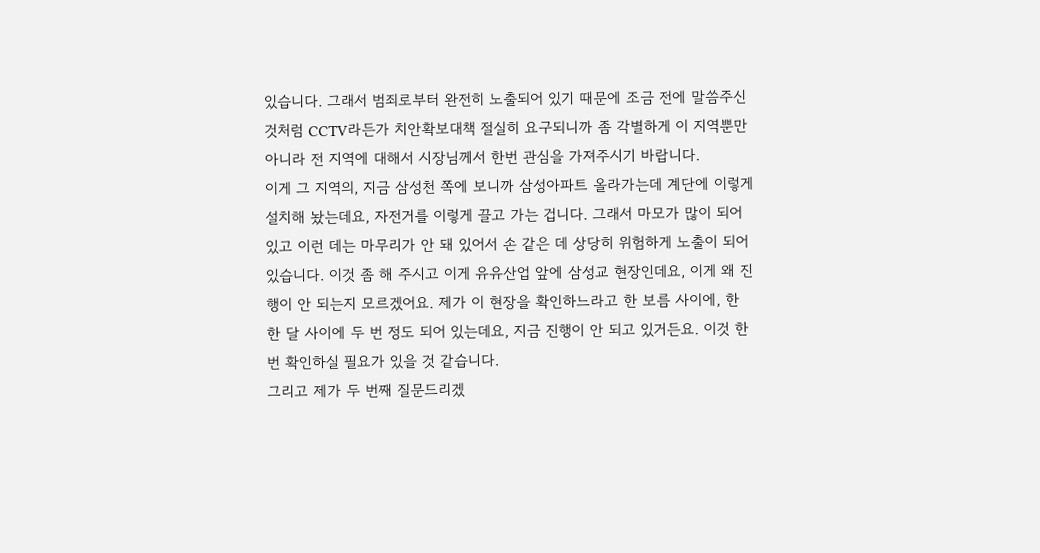있습니다. 그래서 범죄로부터 완전히 노출되어 있기 때문에 조금 전에 말씀주신 것처럼 CCTV라든가 치안확보대책 절실히 요구되니까 좀 각별하게 이 지역뿐만 아니라 전 지역에 대해서 시장님께서 한번 관심을 가져주시기 바랍니다.
이게 그 지역의, 지금 삼성천 쪽에 보니까 삼성아파트 올라가는데 계단에 이렇게 설치해 놨는데요, 자전거를 이렇게 끌고 가는 겁니다. 그래서 마모가 많이 되어 있고 이런 데는 마무리가 안 돼 있어서 손 같은 데 상당히 위험하게 노출이 되어 있습니다. 이것 좀 해 주시고 이게 유유산업 앞에 삼성교 현장인데요, 이게 왜 진행이 안 되는지 모르겠어요. 제가 이 현장을 확인하느라고 한 보름 사이에, 한 한 달 사이에 두 번 정도 되어 있는데요, 지금 진행이 안 되고 있거든요. 이것 한번 확인하실 필요가 있을 것 같습니다.
그리고 제가 두 번째 질문드리겠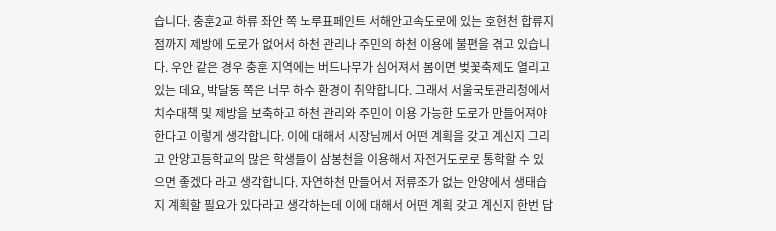습니다. 충훈2교 하류 좌안 쪽 노루표페인트 서해안고속도로에 있는 호현천 합류지점까지 제방에 도로가 없어서 하천 관리나 주민의 하천 이용에 불편을 겪고 있습니다. 우안 같은 경우 충훈 지역에는 버드나무가 심어져서 봄이면 벚꽃축제도 열리고 있는 데요, 박달동 쪽은 너무 하수 환경이 취약합니다. 그래서 서울국토관리청에서 치수대책 및 제방을 보축하고 하천 관리와 주민이 이용 가능한 도로가 만들어져야 한다고 이렇게 생각합니다. 이에 대해서 시장님께서 어떤 계획을 갖고 계신지 그리고 안양고등학교의 많은 학생들이 삼봉천을 이용해서 자전거도로로 통학할 수 있으면 좋겠다 라고 생각합니다. 자연하천 만들어서 저류조가 없는 안양에서 생태습지 계획할 필요가 있다라고 생각하는데 이에 대해서 어떤 계획 갖고 계신지 한번 답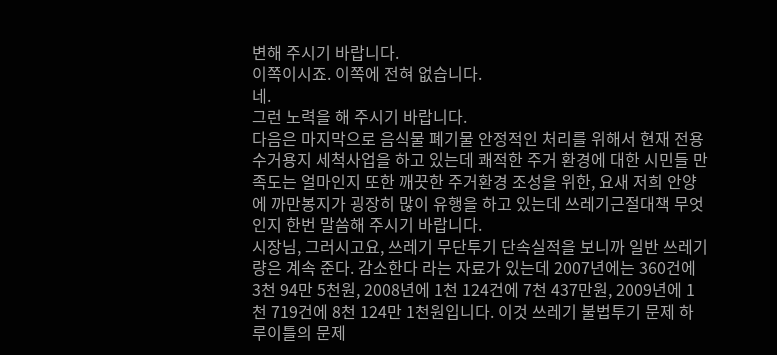변해 주시기 바랍니다.
이쪽이시죠. 이쪽에 전혀 없습니다.
네.
그런 노력을 해 주시기 바랍니다.
다음은 마지막으로 음식물 폐기물 안정적인 처리를 위해서 현재 전용 수거용지 세척사업을 하고 있는데 쾌적한 주거 환경에 대한 시민들 만족도는 얼마인지 또한 깨끗한 주거환경 조성을 위한, 요새 저희 안양에 까만봉지가 굉장히 많이 유행을 하고 있는데 쓰레기근절대책 무엇인지 한번 말씀해 주시기 바랍니다.
시장님, 그러시고요, 쓰레기 무단투기 단속실적을 보니까 일반 쓰레기량은 계속 준다. 감소한다 라는 자료가 있는데 2007년에는 360건에 3천 94만 5천원, 2008년에 1천 124건에 7천 437만원, 2009년에 1천 719건에 8천 124만 1천원입니다. 이것 쓰레기 불법투기 문제 하루이틀의 문제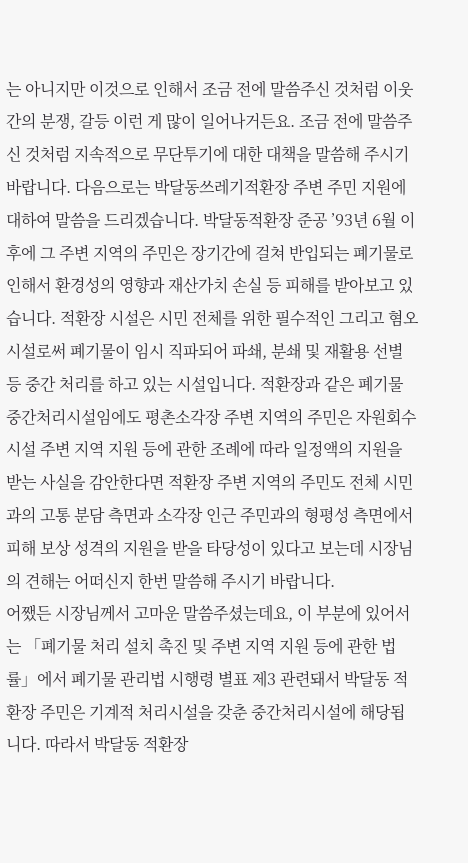는 아니지만 이것으로 인해서 조금 전에 말씀주신 것처럼 이웃간의 분쟁, 갈등 이런 게 많이 일어나거든요. 조금 전에 말씀주신 것처럼 지속적으로 무단투기에 대한 대책을 말씀해 주시기 바랍니다. 다음으로는 박달동쓰레기적환장 주변 주민 지원에 대하여 말씀을 드리겠습니다. 박달동적환장 준공 ’93년 6월 이후에 그 주변 지역의 주민은 장기간에 걸쳐 반입되는 폐기물로 인해서 환경성의 영향과 재산가치 손실 등 피해를 받아보고 있습니다. 적환장 시설은 시민 전체를 위한 필수적인 그리고 혐오시설로써 폐기물이 임시 직파되어 파쇄, 분쇄 및 재활용 선별 등 중간 처리를 하고 있는 시설입니다. 적환장과 같은 폐기물 중간처리시설임에도 평촌소각장 주변 지역의 주민은 자원회수시설 주변 지역 지원 등에 관한 조례에 따라 일정액의 지원을 받는 사실을 감안한다면 적환장 주변 지역의 주민도 전체 시민과의 고통 분담 측면과 소각장 인근 주민과의 형평성 측면에서 피해 보상 성격의 지원을 받을 타당성이 있다고 보는데 시장님의 견해는 어떠신지 한번 말씀해 주시기 바랍니다.
어쨌든 시장님께서 고마운 말씀주셨는데요, 이 부분에 있어서는 「폐기물 처리 설치 촉진 및 주변 지역 지원 등에 관한 법률」에서 폐기물 관리법 시행령 별표 제3 관련돼서 박달동 적환장 주민은 기계적 처리시설을 갖춘 중간처리시설에 해당됩니다. 따라서 박달동 적환장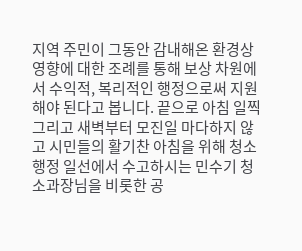지역 주민이 그동안 감내해온 환경상 영향에 대한 조례를 통해 보상 차원에서 수익적, 복리적인 행정으로써 지원해야 된다고 봅니다. 끝으로 아침 일찍 그리고 새벽부터 모진일 마다하지 않고 시민들의 활기찬 아침을 위해 청소행정 일선에서 수고하시는 민수기 청소과장님을 비롯한 공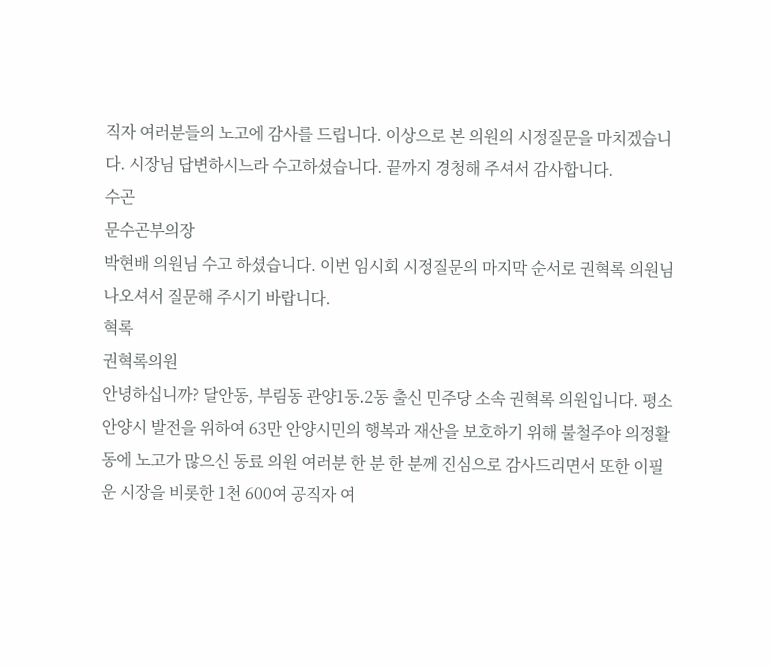직자 여러분들의 노고에 감사를 드립니다. 이상으로 본 의원의 시정질문을 마치겠습니다. 시장님 답변하시느라 수고하셨습니다. 끝까지 경청해 주셔서 감사합니다.
수곤
문수곤부의장
박현배 의원님 수고 하셨습니다. 이번 임시회 시정질문의 마지막 순서로 권혁록 의원님 나오셔서 질문해 주시기 바랍니다.
혁록
권혁록의원
안녕하십니까? 달안동, 부림동 관양1동․2동 출신 민주당 소속 권혁록 의원입니다. 평소 안양시 발전을 위하여 63만 안양시민의 행복과 재산을 보호하기 위해 불철주야 의정활동에 노고가 많으신 동료 의원 여러분 한 분 한 분께 진심으로 감사드리면서 또한 이필운 시장을 비롯한 1천 600여 공직자 여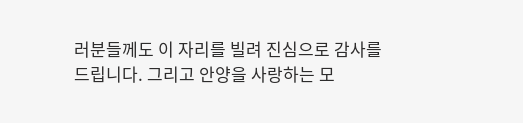러분들께도 이 자리를 빌려 진심으로 감사를 드립니다. 그리고 안양을 사랑하는 모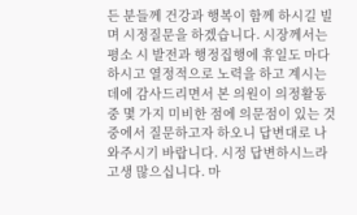든 분들께 건강과 행복이 함께 하시길 빌며 시정질문을 하겠습니다. 시장께서는 평소 시 발전과 행정집행에 휴일도 마다하시고 열정적으로 노력을 하고 계시는 데에 감사드리면서 본 의원이 의정활동 중 몇 가지 미비한 점에 의문점이 있는 것 중에서 질문하고자 하오니 답변대로 나와주시기 바랍니다. 시정 답변하시느라 고생 많으십니다. 마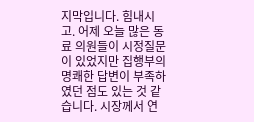지막입니다. 힘내시고. 어제 오늘 많은 동료 의원들이 시정질문이 있었지만 집행부의 명쾌한 답변이 부족하였던 점도 있는 것 같습니다. 시장께서 연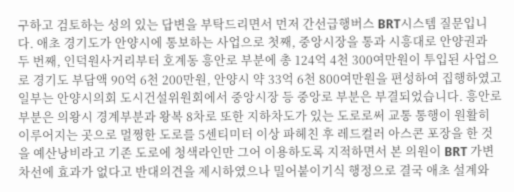구하고 검토하는 성의 있는 답변을 부탁드리면서 먼저 간선급행버스 BRT시스템 질문입니다. 애초 경기도가 안양시에 통보하는 사업으로 첫째, 중앙시장을 통과 시흥대로 안양권과 두 번째, 인덕원사거리부터 호계동 흥안로 부분에 총 124억 4천 300여만원이 투입된 사업으로 경기도 부담액 90억 6천 200만원, 안양시 약 33억 6천 800여만원을 편성하여 집행하였고 일부는 안양시의회 도시건설위원회에서 중앙시장 등 중앙로 부분은 부결되었습니다. 흥안로 부분은 의왕시 경계부분과 왕복 8차로 또한 지하차도가 있는 도로로써 교통 통행이 원활히 이루어지는 곳으로 멀쩡한 도로를 5센티미터 이상 파헤친 후 레드컬러 아스콘 포장을 한 것을 예산낭비라고 기존 도로에 청색라인만 그어 이용하도록 지적하면서 본 의원이 BRT 가변차선에 효과가 없다고 반대의견을 제시하였으나 밀어붙이기식 행정으로 결국 애초 설계와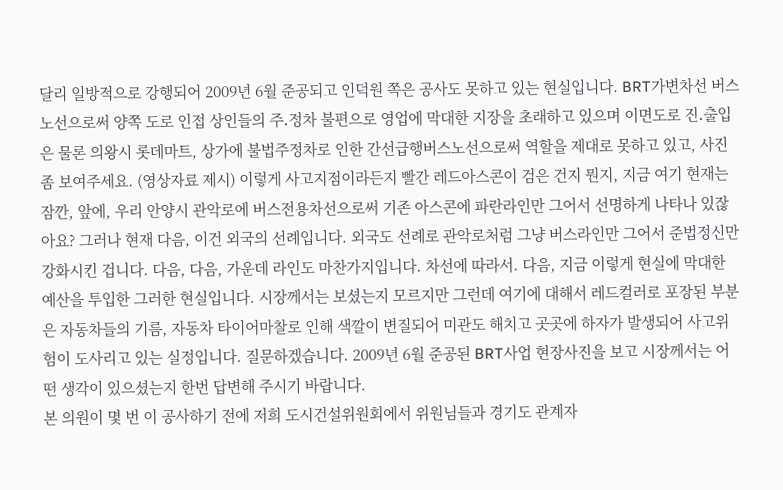달리 일방적으로 강행되어 2009년 6월 준공되고 인덕원 쪽은 공사도 못하고 있는 현실입니다. BRT가변차선 버스노선으로써 양쪽 도로 인접 상인들의 주․정차 불편으로 영업에 막대한 지장을 초래하고 있으며 이면도로 진․출입은 물론 의왕시 롯데마트, 상가에 불법주정차로 인한 간선급행버스노선으로써 역할을 제대로 못하고 있고, 사진 좀 보여주세요. (영상자료 제시) 이렇게 사고지점이라든지 빨간 레드아스콘이 검은 건지 뭔지, 지금 여기 현재는 잠깐, 앞에, 우리 안양시 관악로에 버스전용차선으로써 기존 아스콘에 파란라인만 그어서 선명하게 나타나 있잖아요? 그러나 현재 다음, 이건 외국의 선례입니다. 외국도 선례로 관악로처럼 그냥 버스라인만 그어서 준법정신만 강화시킨 겁니다. 다음, 다음, 가운데 라인도 마찬가지입니다. 차선에 따라서. 다음, 지금 이렇게 현실에 막대한 예산을 투입한 그러한 현실입니다. 시장께서는 보셨는지 모르지만 그런데 여기에 대해서 레드컬러로 포장된 부분은 자동차들의 기름, 자동차 타이어마찰로 인해 색깔이 변질되어 미관도 해치고 곳곳에 하자가 발생되어 사고위험이 도사리고 있는 실정입니다. 질문하겠습니다. 2009년 6월 준공된 BRT사업 현장사진을 보고 시장께서는 어떤 생각이 있으셨는지 한번 답변해 주시기 바랍니다.
본 의원이 몇 번 이 공사하기 전에 저희 도시건설위원회에서 위원님들과 경기도 관계자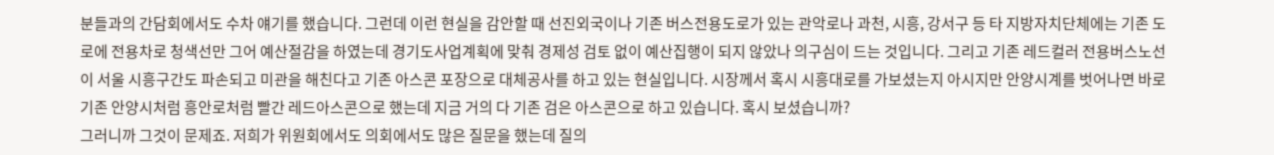분들과의 간담회에서도 수차 얘기를 했습니다. 그런데 이런 현실을 감안할 때 선진외국이나 기존 버스전용도로가 있는 관악로나 과천, 시흥, 강서구 등 타 지방자치단체에는 기존 도로에 전용차로 청색선만 그어 예산절감을 하였는데 경기도사업계획에 맞춰 경제성 검토 없이 예산집행이 되지 않았나 의구심이 드는 것입니다. 그리고 기존 레드컬러 전용버스노선이 서울 시흥구간도 파손되고 미관을 해친다고 기존 아스콘 포장으로 대체공사를 하고 있는 현실입니다. 시장께서 혹시 시흥대로를 가보셨는지 아시지만 안양시계를 벗어나면 바로 기존 안양시처럼 흥안로처럼 빨간 레드아스콘으로 했는데 지금 거의 다 기존 검은 아스콘으로 하고 있습니다. 혹시 보셨습니까?
그러니까 그것이 문제죠. 저희가 위원회에서도 의회에서도 많은 질문을 했는데 질의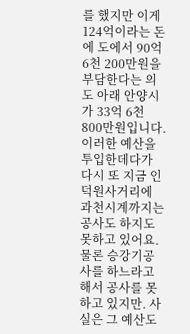를 했지만 이게 124억이라는 돈에 도에서 90억 6천 200만원을 부담한다는 의도 아래 안양시가 33억 6천 800만원입니다. 이러한 예산을 투입한데다가 다시 또 지금 인덕원사거리에 과천시계까지는 공사도 하지도 못하고 있어요. 물론 승강기공사를 하느라고 해서 공사를 못하고 있지만. 사실은 그 예산도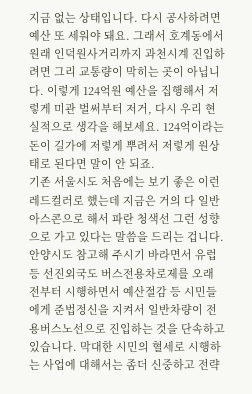지금 없는 상태입니다. 다시 공사하려면 예산 또 세워야 돼요. 그래서 호계동에서 원래 인덕원사거리까지 과천시계 진입하려면 그리 교통량이 막히는 곳이 아닙니다. 이렇게 124억원 예산을 집행해서 저렇게 미관 벌써부터 저거, 다시 우리 현실적으로 생각을 해보세요. 124억이라는 돈이 길가에 저렇게 뿌려서 저렇게 원상태로 된다면 말이 안 되죠.
기존 서울시도 처음에는 보기 좋은 이런 레드컬러로 했는데 지금은 거의 다 일반 아스콘으로 해서 파란 청색선 그런 성향으로 가고 있다는 말씀을 드리는 겁니다. 안양시도 참고해 주시기 바라면서 유럽 등 선진외국도 버스전용차로제를 오래 전부터 시행하면서 예산절감 등 시민들에게 준법정신을 지켜서 일반차량이 전용버스노선으로 진입하는 것을 단속하고 있습니다. 막대한 시민의 혈세로 시행하는 사업에 대해서는 좀더 신중하고 전략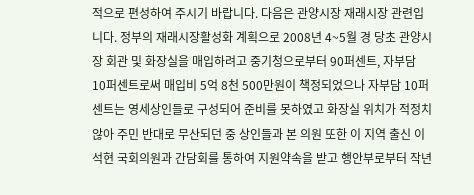적으로 편성하여 주시기 바랍니다. 다음은 관양시장 재래시장 관련입니다. 정부의 재래시장활성화 계획으로 2008년 4~5월 경 당초 관양시장 회관 및 화장실을 매입하려고 중기청으로부터 90퍼센트, 자부담 10퍼센트로써 매입비 5억 8천 500만원이 책정되었으나 자부담 10퍼센트는 영세상인들로 구성되어 준비를 못하였고 화장실 위치가 적정치 않아 주민 반대로 무산되던 중 상인들과 본 의원 또한 이 지역 출신 이석현 국회의원과 간담회를 통하여 지원약속을 받고 행안부로부터 작년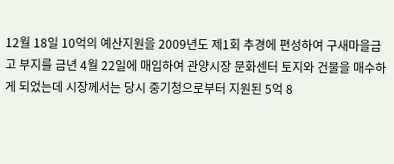12월 18일 10억의 예산지원을 2009년도 제1회 추경에 편성하여 구새마을금고 부지를 금년 4월 22일에 매입하여 관양시장 문화센터 토지와 건물을 매수하게 되었는데 시장께서는 당시 중기청으로부터 지원된 5억 8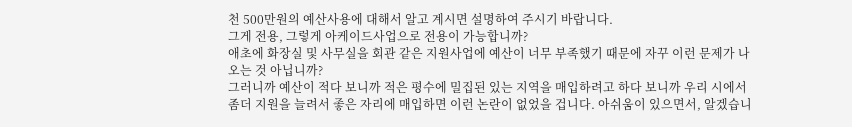천 500만원의 예산사용에 대해서 알고 계시면 설명하여 주시기 바랍니다.
그게 전용, 그렇게 아케이드사업으로 전용이 가능합니까?
애초에 화장실 및 사무실을 회관 같은 지원사업에 예산이 너무 부족했기 때문에 자꾸 이런 문제가 나오는 것 아닙니까?
그러니까 예산이 적다 보니까 적은 평수에 밀집된 있는 지역을 매입하려고 하다 보니까 우리 시에서 좀더 지원을 늘려서 좋은 자리에 매입하면 이런 논란이 없었을 겁니다. 아쉬움이 있으면서, 알겠습니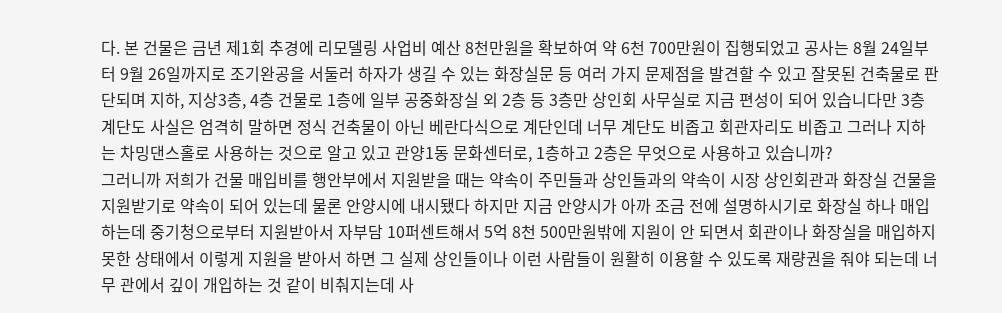다. 본 건물은 금년 제1회 추경에 리모델링 사업비 예산 8천만원을 확보하여 약 6천 700만원이 집행되었고 공사는 8월 24일부터 9월 26일까지로 조기완공을 서둘러 하자가 생길 수 있는 화장실문 등 여러 가지 문제점을 발견할 수 있고 잘못된 건축물로 판단되며 지하, 지상3층, 4층 건물로 1층에 일부 공중화장실 외 2층 등 3층만 상인회 사무실로 지금 편성이 되어 있습니다만 3층 계단도 사실은 엄격히 말하면 정식 건축물이 아닌 베란다식으로 계단인데 너무 계단도 비좁고 회관자리도 비좁고 그러나 지하는 차밍댄스홀로 사용하는 것으로 알고 있고 관양1동 문화센터로, 1층하고 2층은 무엇으로 사용하고 있습니까?
그러니까 저희가 건물 매입비를 행안부에서 지원받을 때는 약속이 주민들과 상인들과의 약속이 시장 상인회관과 화장실 건물을 지원받기로 약속이 되어 있는데 물론 안양시에 내시됐다 하지만 지금 안양시가 아까 조금 전에 설명하시기로 화장실 하나 매입하는데 중기청으로부터 지원받아서 자부담 10퍼센트해서 5억 8천 500만원밖에 지원이 안 되면서 회관이나 화장실을 매입하지 못한 상태에서 이렇게 지원을 받아서 하면 그 실제 상인들이나 이런 사람들이 원활히 이용할 수 있도록 재량권을 줘야 되는데 너무 관에서 깊이 개입하는 것 같이 비춰지는데 사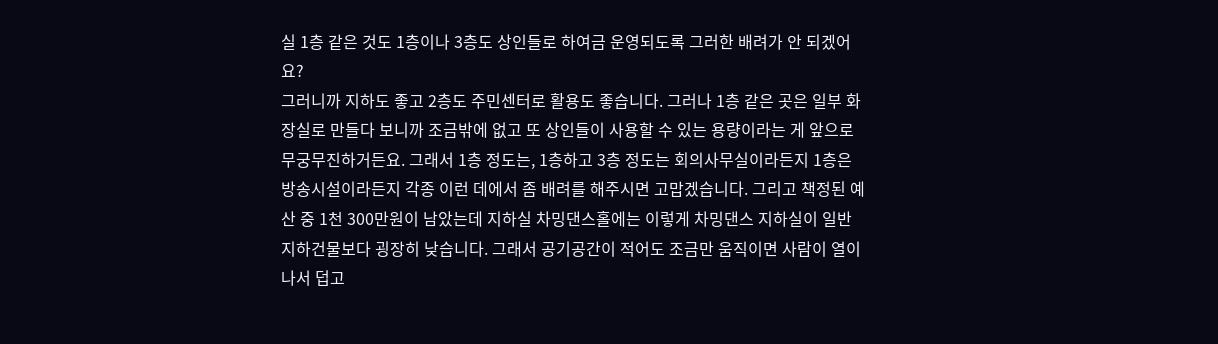실 1층 같은 것도 1층이나 3층도 상인들로 하여금 운영되도록 그러한 배려가 안 되겠어요?
그러니까 지하도 좋고 2층도 주민센터로 활용도 좋습니다. 그러나 1층 같은 곳은 일부 화장실로 만들다 보니까 조금밖에 없고 또 상인들이 사용할 수 있는 용량이라는 게 앞으로 무궁무진하거든요. 그래서 1층 정도는, 1층하고 3층 정도는 회의사무실이라든지 1층은 방송시설이라든지 각종 이런 데에서 좀 배려를 해주시면 고맙겠습니다. 그리고 책정된 예산 중 1천 300만원이 남았는데 지하실 차밍댄스홀에는 이렇게 차밍댄스 지하실이 일반 지하건물보다 굉장히 낮습니다. 그래서 공기공간이 적어도 조금만 움직이면 사람이 열이 나서 덥고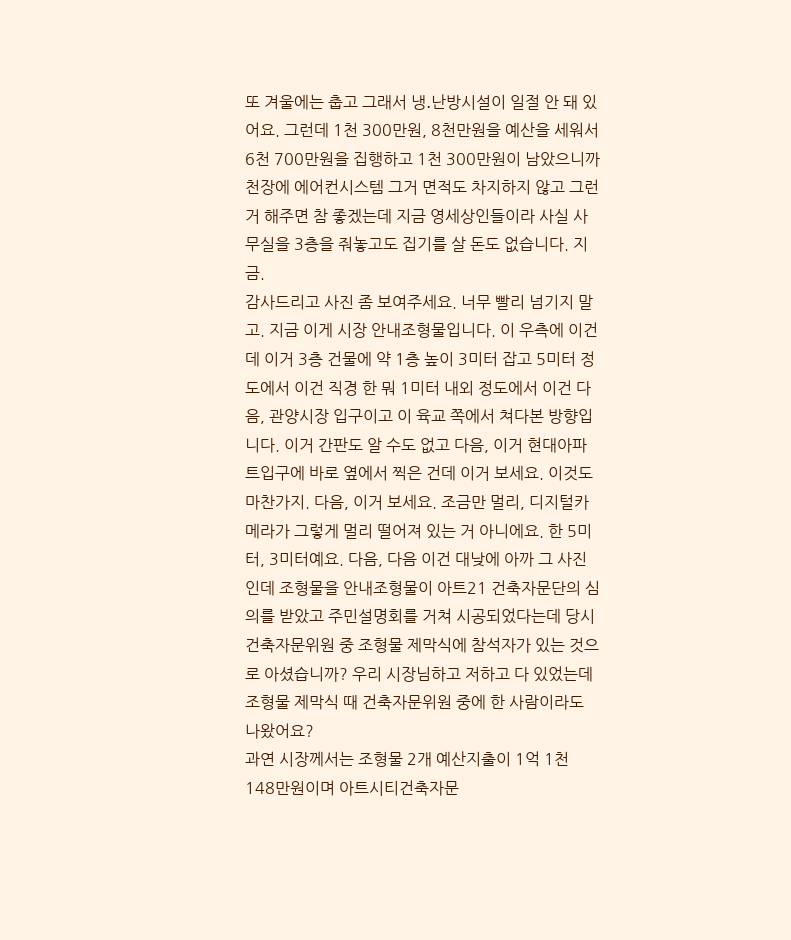또 겨울에는 춥고 그래서 냉․난방시설이 일절 안 돼 있어요. 그런데 1천 300만원, 8천만원을 예산을 세워서 6천 700만원을 집행하고 1천 300만원이 남았으니까 천장에 에어컨시스템 그거 면적도 차지하지 않고 그런 거 해주면 참 좋겠는데 지금 영세상인들이라 사실 사무실을 3층을 줘놓고도 집기를 살 돈도 없습니다. 지금.
감사드리고 사진 좀 보여주세요. 너무 빨리 넘기지 말고. 지금 이게 시장 안내조형물입니다. 이 우측에 이건데 이거 3층 건물에 약 1층 높이 3미터 잡고 5미터 정도에서 이건 직경 한 뭐 1미터 내외 정도에서 이건 다음, 관양시장 입구이고 이 육교 쪽에서 쳐다본 방향입니다. 이거 간판도 알 수도 없고 다음, 이거 현대아파트입구에 바로 옆에서 찍은 건데 이거 보세요. 이것도 마찬가지. 다음, 이거 보세요. 조금만 멀리, 디지털카메라가 그렇게 멀리 떨어져 있는 거 아니에요. 한 5미터, 3미터예요. 다음, 다음 이건 대낮에 아까 그 사진인데 조형물을 안내조형물이 아트21 건축자문단의 심의를 받았고 주민설명회를 거쳐 시공되었다는데 당시 건축자문위원 중 조형물 제막식에 참석자가 있는 것으로 아셨습니까? 우리 시장님하고 저하고 다 있었는데 조형물 제막식 때 건축자문위원 중에 한 사람이라도 나왔어요?
과연 시장께서는 조형물 2개 예산지출이 1억 1천 148만원이며 아트시티건축자문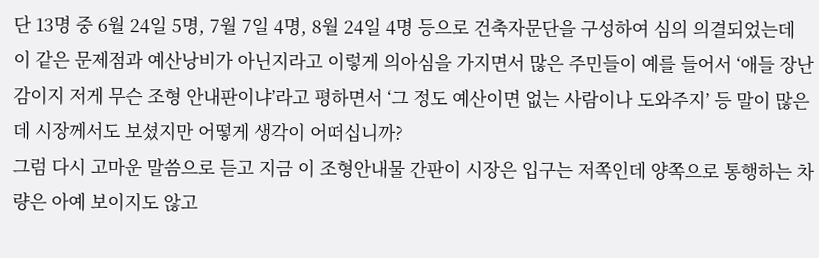단 13명 중 6월 24일 5명, 7월 7일 4명, 8월 24일 4명 등으로 건축자문단을 구성하여 심의 의결되었는데 이 같은 문제점과 예산낭비가 아닌지라고 이렇게 의아심을 가지면서 많은 주민들이 예를 들어서 ‘애들 장난감이지 저게 무슨 조형 안내판이냐’라고 평하면서 ‘그 정도 예산이면 없는 사람이나 도와주지’ 등 말이 많은데 시장께서도 보셨지만 어떻게 생각이 어떠십니까?
그럼 다시 고마운 말씀으로 듣고 지금 이 조형안내물 간판이 시장은 입구는 저쪽인데 양쪽으로 통행하는 차량은 아예 보이지도 않고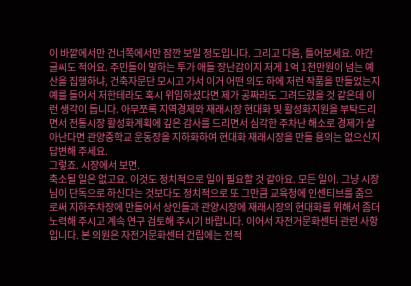이 바깥에서만 건너쪽에서만 잠깐 보일 정도입니다. 그리고 다음, 틀어보세요. 야간 글씨도 적어요. 주민들이 말하는 투가 애들 장난감이지 저게 1억 1천만원이 넘는 예산을 집행하냐, 건축자문단 모시고 가서 이거 어떤 의도 하에 저런 작품을 만들었는지 예를 들어서 저한테라도 혹시 위임하셨다면 제가 공짜라도 그려드렸을 것 같은데 이런 생각이 듭니다. 아무쪼록 지역경제와 재래시장 현대화 및 활성화지원을 부탁드리면서 전통시장 활성화계획에 깊은 감사를 드리면서 심각한 주차난 해소로 경제가 살아난다면 관양중학교 운동장을 지하화하여 현대화 재래시장을 만들 용의는 없으신지 답변해 주세요.
그렇죠. 시장에서 보면.
축소될 일은 없고요. 이것도 정치적으로 일이 필요할 것 같아요. 모든 일이. 그냥 시장님이 단독으로 하신다는 것보다도 정치적으로 또 그만큼 교육청에 인센티브를 줌으로써 지하주차장에 만들어서 상인들과 관양시장에 재래시장의 현대화를 위해서 좀더 노력해 주시고 계속 연구 검토해 주시기 바랍니다. 이어서 자전거문화센터 관련 사항입니다. 본 의원은 자전거문화센터 건립에는 전적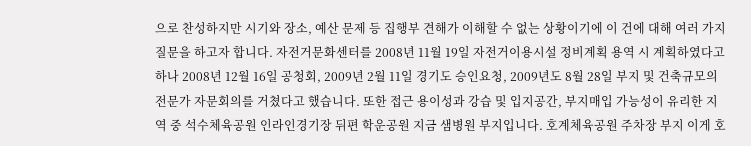으로 찬성하지만 시기와 장소, 예산 문제 등 집행부 견해가 이해할 수 없는 상황이기에 이 건에 대해 여러 가지 질문을 하고자 합니다. 자전거문화센터를 2008년 11월 19일 자전거이용시설 정비계획 용역 시 계획하였다고 하나 2008년 12월 16일 공청회, 2009년 2월 11일 경기도 승인요청, 2009년도 8월 28일 부지 및 건축규모의 전문가 자문회의를 거쳤다고 했습니다. 또한 접근 용이성과 강습 및 입지공간, 부지매입 가능성이 유리한 지역 중 석수체육공원 인라인경기장 뒤편 학운공원 지금 샘병원 부지입니다. 호계체육공원 주차장 부지 이게 호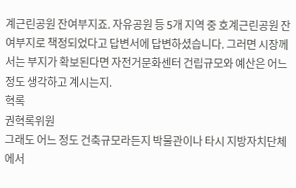계근린공원 잔여부지죠. 자유공원 등 5개 지역 중 호계근린공원 잔여부지로 책정되었다고 답변서에 답변하셨습니다. 그러면 시장께서는 부지가 확보된다면 자전거문화센터 건립규모와 예산은 어느 정도 생각하고 계시는지.
혁록
권혁록위원
그래도 어느 정도 건축규모라든지 박물관이나 타시 지방자치단체에서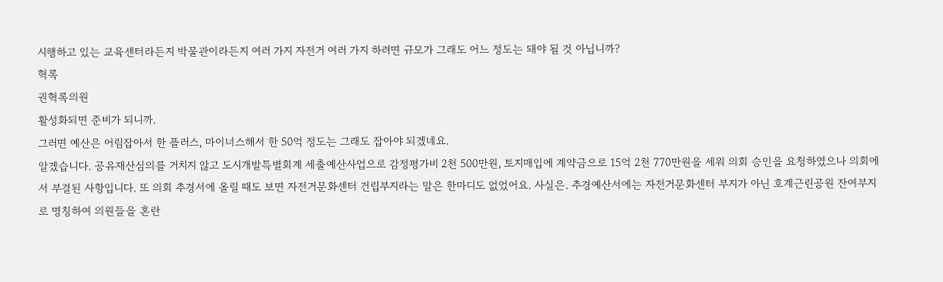시행하고 있는 교육센터라든지 박물관이라든지 여러 가지 자전거 여러 가지 하려면 규모가 그래도 어느 정도는 돼야 될 것 아닙니까?
혁록
권혁록의원
활성화되면 준비가 되니까.
그러면 예산은 어림잡아서 한 플러스, 마이너스해서 한 50억 정도는 그래도 잡아야 되겠네요.
알겠습니다. 공유재산심의를 거치지 않고 도시개발특별회계 세출예산사업으로 감정평가비 2천 500만원, 토지매입에 계약금으로 15억 2천 770만원을 세워 의회 승인을 요청하였으나 의회에서 부결된 사항입니다. 또 의회 추경서에 올릴 때도 보면 자전거문화센터 건립부지라는 말은 한마디도 없었어요. 사실은. 추경예산서에는 자전거문화센터 부지가 아닌 호계근린공원 잔여부지로 명칭하여 의원들을 혼란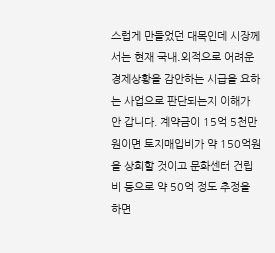스럽게 만들었던 대목인데 시장께서는 현재 국내․외적으로 어려운 경제상황을 감안하는 시급을 요하는 사업으로 판단되는지 이해가 안 갑니다. 계약금이 15억 5천만원이면 토지매입비가 약 150억원을 상회할 것이고 문화센터 건립비 등으로 약 50억 정도 추정을 하면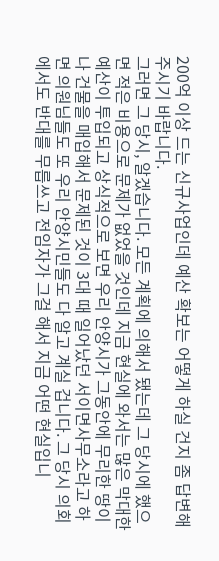200억 이상 드는 신규사업인데 예산 확보는 어떻게 하실 건지 좀 답변해 주시기 바랍니다.
그러면 그 당시, 알겠습니다. 모든 계획에 의해서 됐는데 그 당시에 했으면 적은 비용으로 문제가 없었을 것인데 지금 현실에 와서는 많은 막대한 예산이 투입되고 상식적으로 보면 우리 안양시가 그동안에 무리한 땅이나 건물을 매입해서 문제된 것이 3대 때 일어났던 서이면사무소라고 하면 의원님들도 또 우리 안양시민들도 다 알고 계실 겁니다. 그 당시 의회에서도 반대를 무릅쓰고 전임자가 그걸 해서 지금 어떤 현실입니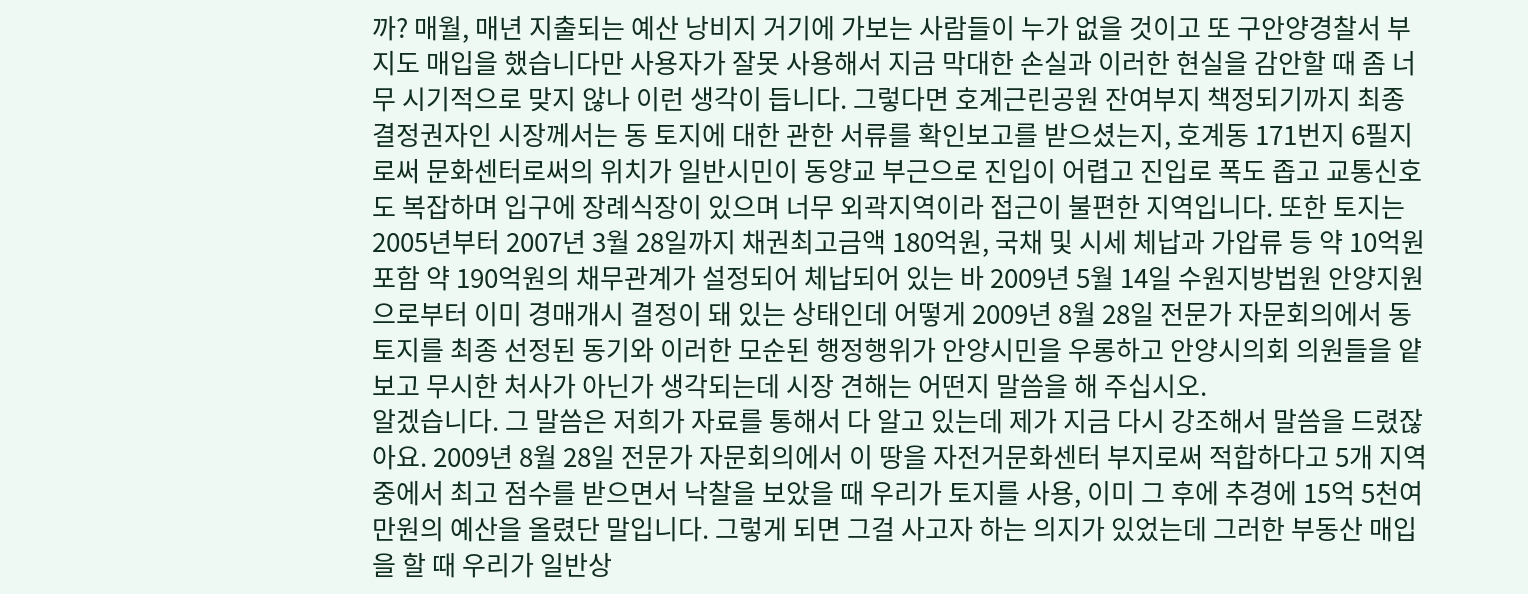까? 매월, 매년 지출되는 예산 낭비지 거기에 가보는 사람들이 누가 없을 것이고 또 구안양경찰서 부지도 매입을 했습니다만 사용자가 잘못 사용해서 지금 막대한 손실과 이러한 현실을 감안할 때 좀 너무 시기적으로 맞지 않나 이런 생각이 듭니다. 그렇다면 호계근린공원 잔여부지 책정되기까지 최종 결정권자인 시장께서는 동 토지에 대한 관한 서류를 확인보고를 받으셨는지, 호계동 171번지 6필지로써 문화센터로써의 위치가 일반시민이 동양교 부근으로 진입이 어렵고 진입로 폭도 좁고 교통신호도 복잡하며 입구에 장례식장이 있으며 너무 외곽지역이라 접근이 불편한 지역입니다. 또한 토지는 2005년부터 2007년 3월 28일까지 채권최고금액 180억원, 국채 및 시세 체납과 가압류 등 약 10억원 포함 약 190억원의 채무관계가 설정되어 체납되어 있는 바 2009년 5월 14일 수원지방법원 안양지원으로부터 이미 경매개시 결정이 돼 있는 상태인데 어떻게 2009년 8월 28일 전문가 자문회의에서 동 토지를 최종 선정된 동기와 이러한 모순된 행정행위가 안양시민을 우롱하고 안양시의회 의원들을 얕보고 무시한 처사가 아닌가 생각되는데 시장 견해는 어떤지 말씀을 해 주십시오.
알겠습니다. 그 말씀은 저희가 자료를 통해서 다 알고 있는데 제가 지금 다시 강조해서 말씀을 드렸잖아요. 2009년 8월 28일 전문가 자문회의에서 이 땅을 자전거문화센터 부지로써 적합하다고 5개 지역 중에서 최고 점수를 받으면서 낙찰을 보았을 때 우리가 토지를 사용, 이미 그 후에 추경에 15억 5천여 만원의 예산을 올렸단 말입니다. 그렇게 되면 그걸 사고자 하는 의지가 있었는데 그러한 부동산 매입을 할 때 우리가 일반상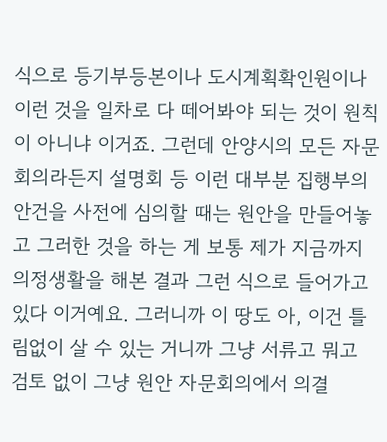식으로 등기부등본이나 도시계획확인원이나 이런 것을 일차로 다 떼어봐야 되는 것이 원칙이 아니냐 이거죠. 그런데 안양시의 모든 자문회의라든지 설명회 등 이런 대부분 집행부의 안건을 사전에 심의할 때는 원안을 만들어놓고 그러한 것을 하는 게 보통 제가 지금까지 의정생활을 해본 결과 그런 식으로 들어가고 있다 이거예요. 그러니까 이 땅도 아, 이건 틀림없이 살 수 있는 거니까 그냥 서류고 뭐고 검토 없이 그냥 원안 자문회의에서 의결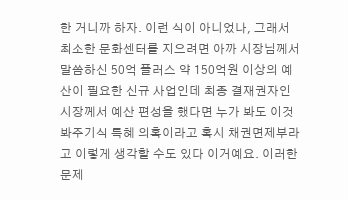한 거니까 하자. 이런 식이 아니었나, 그래서 최소한 문화센터를 지으려면 아까 시장님께서 말씀하신 50억 플러스 약 150억원 이상의 예산이 필요한 신규 사업인데 최종 결재권자인 시장께서 예산 편성을 했다면 누가 봐도 이것 봐주기식 특혜 의혹이라고 혹시 채권면제부라고 이렇게 생각할 수도 있다 이거예요. 이러한 문제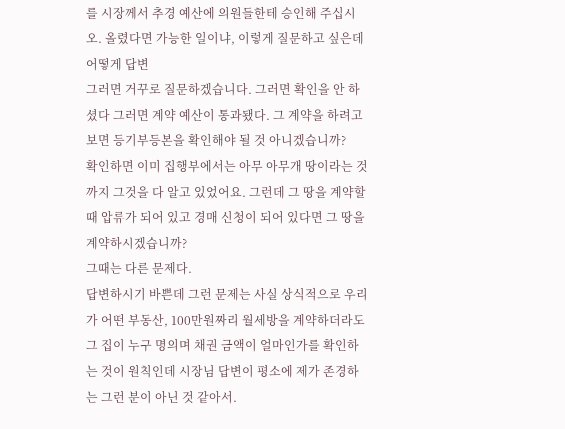를 시장께서 추경 예산에 의원들한테 승인해 주십시오. 올렸다면 가능한 일이냐, 이렇게 질문하고 싶은데 어떻게 답변
그러면 거꾸로 질문하겠습니다. 그러면 확인을 안 하셨다 그러면 계약 예산이 통과됐다. 그 계약을 하려고 보면 등기부등본을 확인해야 될 것 아니겠습니까?
확인하면 이미 집행부에서는 아무 아무개 땅이라는 것까지 그것을 다 알고 있었어요. 그런데 그 땅을 계약할 때 압류가 되어 있고 경매 신청이 되어 있다면 그 땅을 계약하시겠습니까?
그때는 다른 문제다.
답변하시기 바쁜데 그런 문제는 사실 상식적으로 우리가 어떤 부동산, 100만원짜리 월세방을 계약하더라도 그 집이 누구 명의며 채권 금액이 얼마인가를 확인하는 것이 원칙인데 시장님 답변이 평소에 제가 존경하는 그런 분이 아닌 것 같아서.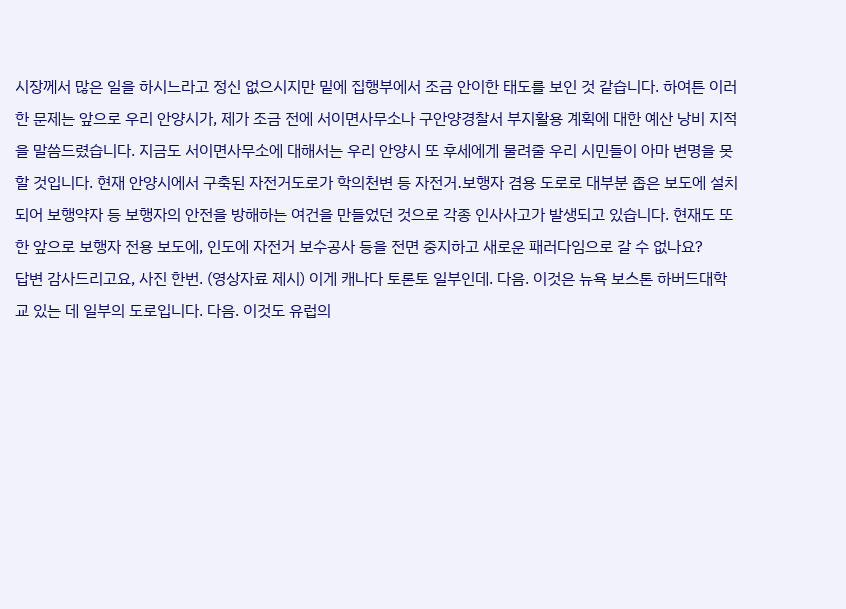시장께서 많은 일을 하시느라고 정신 없으시지만 밑에 집행부에서 조금 안이한 태도를 보인 것 같습니다. 하여튼 이러한 문제는 앞으로 우리 안양시가, 제가 조금 전에 서이면사무소나 구안양경찰서 부지활용 계획에 대한 예산 낭비 지적을 말씀드렸습니다. 지금도 서이면사무소에 대해서는 우리 안양시 또 후세에게 물려줄 우리 시민들이 아마 변명을 못할 것입니다. 현재 안양시에서 구축된 자전거도로가 학의천변 등 자전거․보행자 겸용 도로로 대부분 좁은 보도에 설치되어 보행약자 등 보행자의 안전을 방해하는 여건을 만들었던 것으로 각종 인사사고가 발생되고 있습니다. 현재도 또한 앞으로 보행자 전용 보도에, 인도에 자전거 보수공사 등을 전면 중지하고 새로운 패러다임으로 갈 수 없나요?
답변 감사드리고요, 사진 한번. (영상자료 제시) 이게 캐나다 토론토 일부인데. 다음. 이것은 뉴욕 보스톤 하버드대학교 있는 데 일부의 도로입니다. 다음. 이것도 유럽의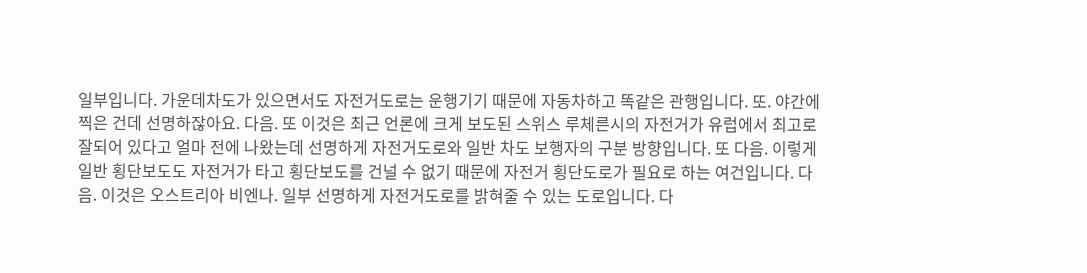일부입니다. 가운데차도가 있으면서도 자전거도로는 운행기기 때문에 자동차하고 똑같은 관행입니다. 또. 야간에 찍은 건데 선명하잖아요. 다음. 또 이것은 최근 언론에 크게 보도된 스위스 루체른시의 자전거가 유럽에서 최고로 잘되어 있다고 얼마 전에 나왔는데 선명하게 자전거도로와 일반 차도 보행자의 구분 방향입니다. 또 다음. 이렇게 일반 횡단보도도 자전거가 타고 횡단보도를 건널 수 없기 때문에 자전거 횡단도로가 필요로 하는 여건입니다. 다음. 이것은 오스트리아 비엔나. 일부 선명하게 자전거도로를 밝혀줄 수 있는 도로입니다. 다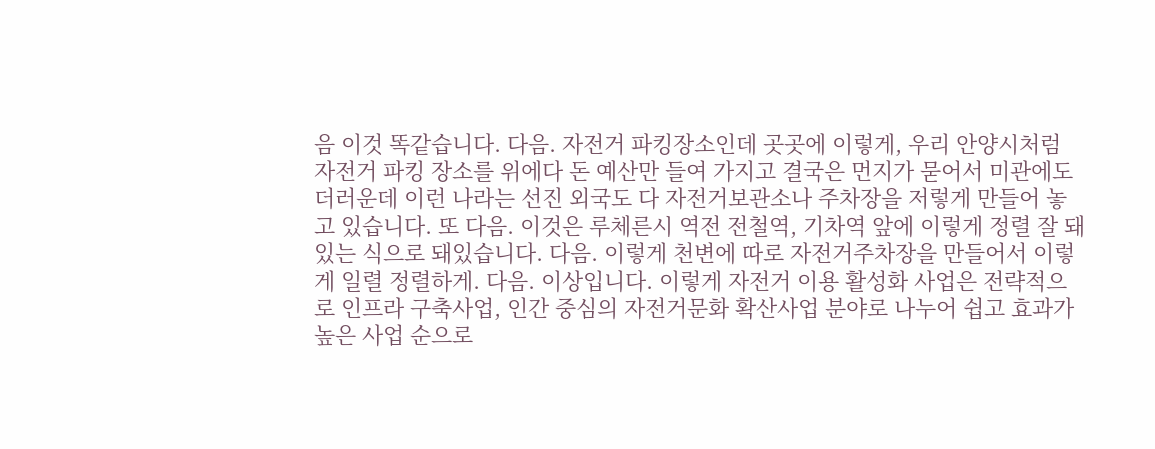음 이것 똑같습니다. 다음. 자전거 파킹장소인데 곳곳에 이렇게, 우리 안양시처럼 자전거 파킹 장소를 위에다 돈 예산만 들여 가지고 결국은 먼지가 묻어서 미관에도 더러운데 이런 나라는 선진 외국도 다 자전거보관소나 주차장을 저렇게 만들어 놓고 있습니다. 또 다음. 이것은 루체른시 역전 전철역, 기차역 앞에 이렇게 정렬 잘 돼 있는 식으로 돼있습니다. 다음. 이렇게 천변에 따로 자전거주차장을 만들어서 이렇게 일렬 정렬하게. 다음. 이상입니다. 이렇게 자전거 이용 활성화 사업은 전략적으로 인프라 구축사업, 인간 중심의 자전거문화 확산사업 분야로 나누어 쉽고 효과가 높은 사업 순으로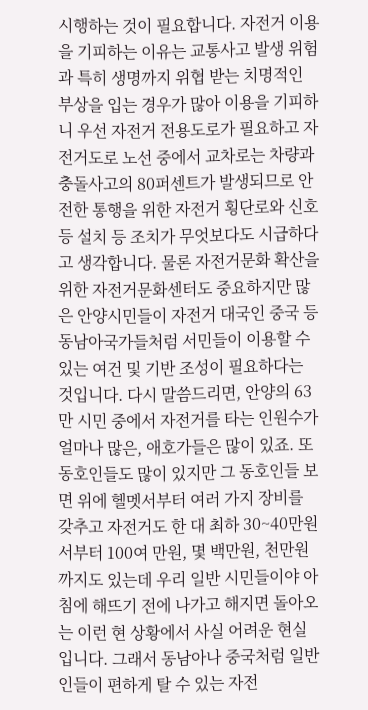시행하는 것이 필요합니다. 자전거 이용을 기피하는 이유는 교통사고 발생 위험과 특히 생명까지 위협 받는 치명적인 부상을 입는 경우가 많아 이용을 기피하니 우선 자전거 전용도로가 필요하고 자전거도로 노선 중에서 교차로는 차량과 충돌사고의 80퍼센트가 발생되므로 안전한 통행을 위한 자전거 횡단로와 신호등 설치 등 조치가 무엇보다도 시급하다고 생각합니다. 물론 자전거문화 확산을 위한 자전거문화센터도 중요하지만 많은 안양시민들이 자전거 대국인 중국 등 동남아국가들처럼 서민들이 이용할 수 있는 여건 및 기반 조성이 필요하다는 것입니다. 다시 말씀드리면, 안양의 63만 시민 중에서 자전거를 타는 인원수가 얼마나 많은, 애호가들은 많이 있죠. 또 동호인들도 많이 있지만 그 동호인들 보면 위에 헬멧서부터 여러 가지 장비를 갖추고 자전거도 한 대 최하 30~40만원서부터 100여 만원, 몇 백만원, 천만원까지도 있는데 우리 일반 시민들이야 아침에 해뜨기 전에 나가고 해지면 돌아오는 이런 현 상황에서 사실 어려운 현실입니다. 그래서 동남아나 중국처럼 일반인들이 편하게 탈 수 있는 자전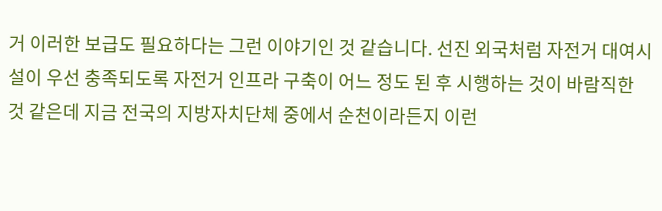거 이러한 보급도 필요하다는 그런 이야기인 것 같습니다. 선진 외국처럼 자전거 대여시설이 우선 충족되도록 자전거 인프라 구축이 어느 정도 된 후 시행하는 것이 바람직한 것 같은데 지금 전국의 지방자치단체 중에서 순천이라든지 이런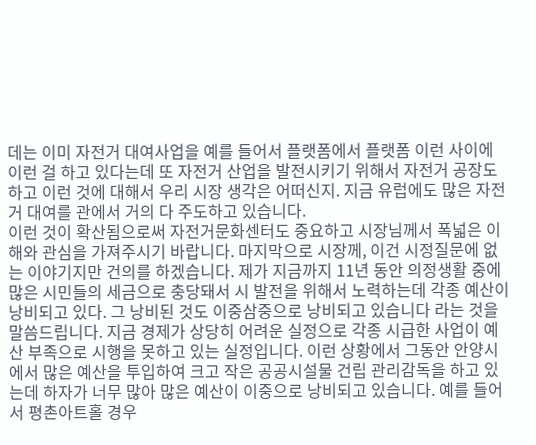데는 이미 자전거 대여사업을 예를 들어서 플랫폼에서 플랫폼 이런 사이에 이런 걸 하고 있다는데 또 자전거 산업을 발전시키기 위해서 자전거 공장도 하고 이런 것에 대해서 우리 시장 생각은 어떠신지. 지금 유럽에도 많은 자전거 대여를 관에서 거의 다 주도하고 있습니다.
이런 것이 확산됨으로써 자전거문화센터도 중요하고 시장님께서 폭넓은 이해와 관심을 가져주시기 바랍니다. 마지막으로 시장께, 이건 시정질문에 없는 이야기지만 건의를 하겠습니다. 제가 지금까지 11년 동안 의정생활 중에 많은 시민들의 세금으로 충당돼서 시 발전을 위해서 노력하는데 각종 예산이 낭비되고 있다. 그 낭비된 것도 이중삼중으로 낭비되고 있습니다 라는 것을 말씀드립니다. 지금 경제가 상당히 어려운 실정으로 각종 시급한 사업이 예산 부족으로 시행을 못하고 있는 실정입니다. 이런 상황에서 그동안 안양시에서 많은 예산을 투입하여 크고 작은 공공시설물 건립 관리감독을 하고 있는데 하자가 너무 많아 많은 예산이 이중으로 낭비되고 있습니다. 예를 들어서 평촌아트홀 경우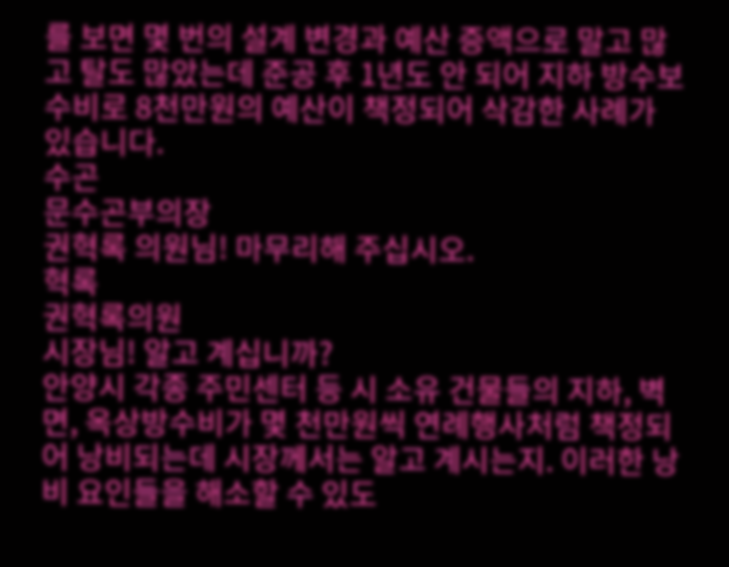를 보면 몇 번의 설계 변경과 예산 증액으로 말고 많고 탈도 많았는데 준공 후 1년도 안 되어 지하 방수보수비로 8천만원의 예산이 책정되어 삭감한 사례가 있습니다.
수곤
문수곤부의장
권혁록 의원님! 마무리해 주십시오.
혁록
권혁록의원
시장님! 알고 계십니까?
안양시 각종 주민센터 등 시 소유 건물들의 지하, 벽면, 옥상방수비가 몇 천만원씩 연례행사처럼 책정되어 낭비되는데 시장께서는 알고 계시는지. 이러한 낭비 요인들을 해소할 수 있도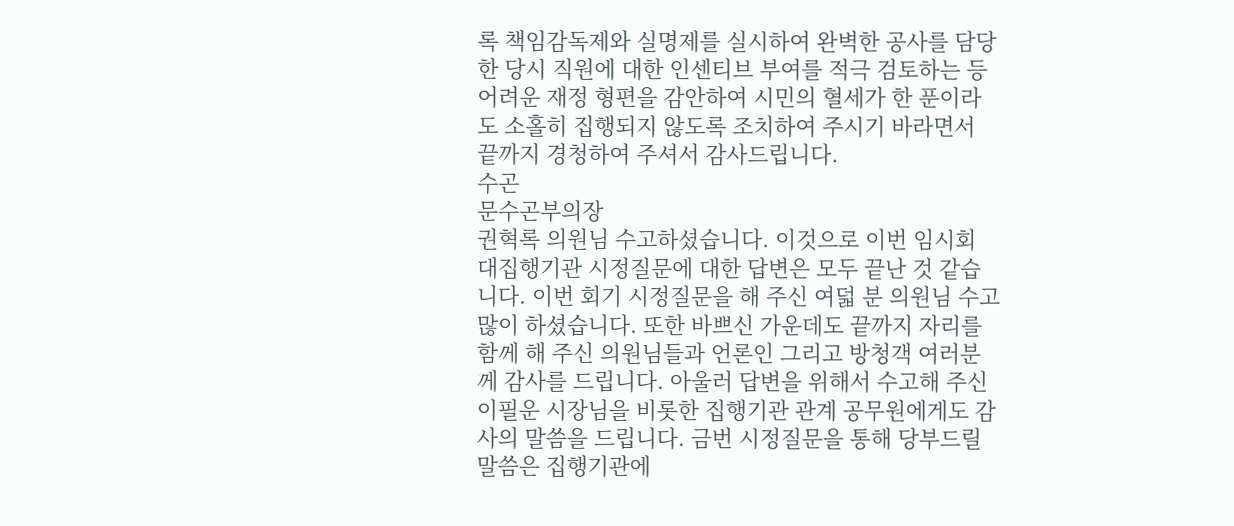록 책임감독제와 실명제를 실시하여 완벽한 공사를 담당한 당시 직원에 대한 인센티브 부여를 적극 검토하는 등 어려운 재정 형편을 감안하여 시민의 혈세가 한 푼이라도 소홀히 집행되지 않도록 조치하여 주시기 바라면서 끝까지 경청하여 주셔서 감사드립니다.
수곤
문수곤부의장
권혁록 의원님 수고하셨습니다. 이것으로 이번 임시회 대집행기관 시정질문에 대한 답변은 모두 끝난 것 같습니다. 이번 회기 시정질문을 해 주신 여덟 분 의원님 수고 많이 하셨습니다. 또한 바쁘신 가운데도 끝까지 자리를 함께 해 주신 의원님들과 언론인 그리고 방청객 여러분께 감사를 드립니다. 아울러 답변을 위해서 수고해 주신 이필운 시장님을 비롯한 집행기관 관계 공무원에게도 감사의 말씀을 드립니다. 금번 시정질문을 통해 당부드릴 말씀은 집행기관에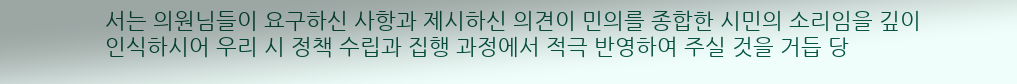서는 의원님들이 요구하신 사항과 제시하신 의견이 민의를 종합한 시민의 소리임을 깊이 인식하시어 우리 시 정책 수립과 집행 과정에서 적극 반영하여 주실 것을 거듭 당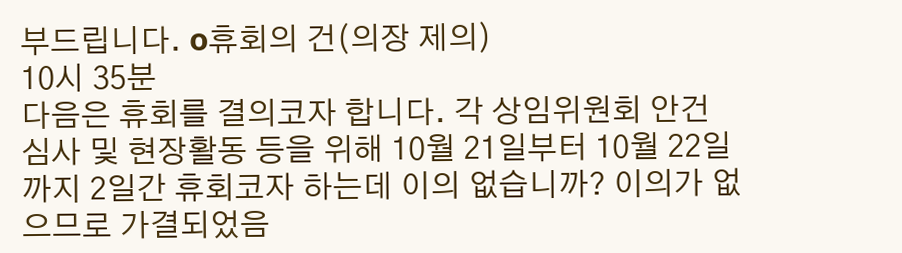부드립니다. o휴회의 건(의장 제의)
10시 35분
다음은 휴회를 결의코자 합니다. 각 상임위원회 안건 심사 및 현장활동 등을 위해 10월 21일부터 10월 22일까지 2일간 휴회코자 하는데 이의 없습니까? 이의가 없으므로 가결되었음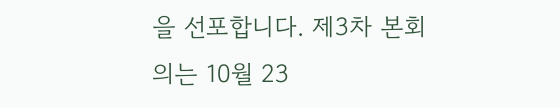을 선포합니다. 제3차 본회의는 10월 23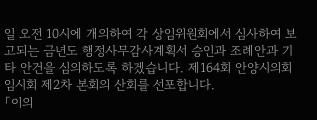일 오전 10시에 개의하여 각 상임위원회에서 심사하여 보고되는 금년도 행정사무감사계획서 승인과 조례안과 기타 안건을 심의하도록 하겠습니다. 제164회 안양시의회 임시회 제2차 본회의 산회를 선포합니다.
「이의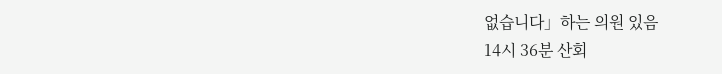없습니다」하는 의원 있음
14시 36분 산회